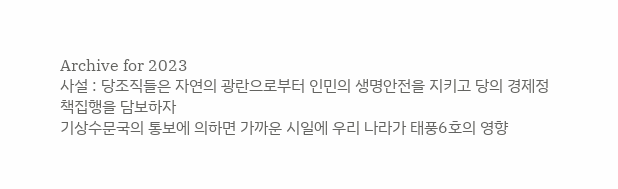Archive for 2023
사설 : 당조직들은 자연의 광란으로부터 인민의 생명안전을 지키고 당의 경제정책집행을 담보하자
기상수문국의 통보에 의하면 가까운 시일에 우리 나라가 태풍6호의 영향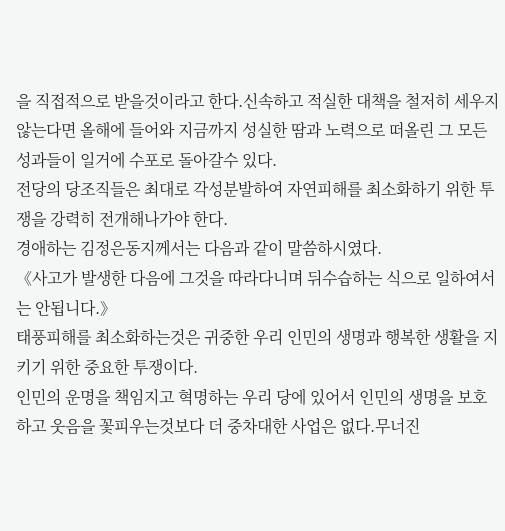을 직접적으로 받을것이라고 한다.신속하고 적실한 대책을 철저히 세우지 않는다면 올해에 들어와 지금까지 성실한 땀과 노력으로 떠올린 그 모든 성과들이 일거에 수포로 돌아갈수 있다.
전당의 당조직들은 최대로 각성분발하여 자연피해를 최소화하기 위한 투쟁을 강력히 전개해나가야 한다.
경애하는 김정은동지께서는 다음과 같이 말씀하시였다.
《사고가 발생한 다음에 그것을 따라다니며 뒤수습하는 식으로 일하여서는 안됩니다.》
태풍피해를 최소화하는것은 귀중한 우리 인민의 생명과 행복한 생활을 지키기 위한 중요한 투쟁이다.
인민의 운명을 책임지고 혁명하는 우리 당에 있어서 인민의 생명을 보호하고 웃음을 꽃피우는것보다 더 중차대한 사업은 없다.무너진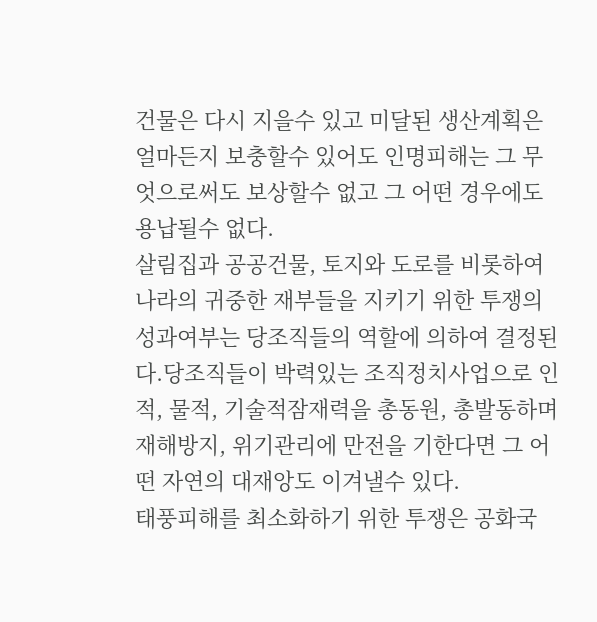건물은 다시 지을수 있고 미달된 생산계획은 얼마든지 보충할수 있어도 인명피해는 그 무엇으로써도 보상할수 없고 그 어떤 경우에도 용납될수 없다.
살림집과 공공건물, 토지와 도로를 비롯하여 나라의 귀중한 재부들을 지키기 위한 투쟁의 성과여부는 당조직들의 역할에 의하여 결정된다.당조직들이 박력있는 조직정치사업으로 인적, 물적, 기술적잠재력을 총동원, 총발동하며 재해방지, 위기관리에 만전을 기한다면 그 어떤 자연의 대재앙도 이겨낼수 있다.
태풍피해를 최소화하기 위한 투쟁은 공화국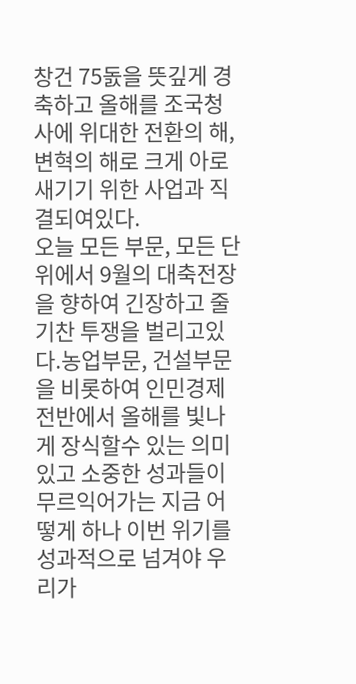창건 75돐을 뜻깊게 경축하고 올해를 조국청사에 위대한 전환의 해, 변혁의 해로 크게 아로새기기 위한 사업과 직결되여있다.
오늘 모든 부문, 모든 단위에서 9월의 대축전장을 향하여 긴장하고 줄기찬 투쟁을 벌리고있다.농업부문, 건설부문을 비롯하여 인민경제전반에서 올해를 빛나게 장식할수 있는 의미있고 소중한 성과들이 무르익어가는 지금 어떻게 하나 이번 위기를 성과적으로 넘겨야 우리가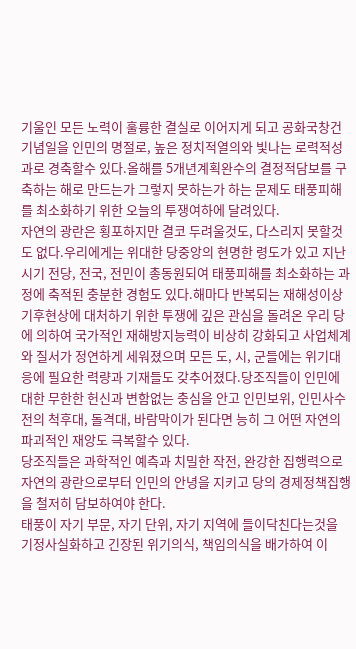기울인 모든 노력이 훌륭한 결실로 이어지게 되고 공화국창건기념일을 인민의 명절로, 높은 정치적열의와 빛나는 로력적성과로 경축할수 있다.올해를 5개년계획완수의 결정적담보를 구축하는 해로 만드는가 그렇지 못하는가 하는 문제도 태풍피해를 최소화하기 위한 오늘의 투쟁여하에 달려있다.
자연의 광란은 횡포하지만 결코 두려울것도, 다스리지 못할것도 없다.우리에게는 위대한 당중앙의 현명한 령도가 있고 지난 시기 전당, 전국, 전민이 총동원되여 태풍피해를 최소화하는 과정에 축적된 충분한 경험도 있다.해마다 반복되는 재해성이상기후현상에 대처하기 위한 투쟁에 깊은 관심을 돌려온 우리 당에 의하여 국가적인 재해방지능력이 비상히 강화되고 사업체계와 질서가 정연하게 세워졌으며 모든 도, 시, 군들에는 위기대응에 필요한 력량과 기재들도 갖추어졌다.당조직들이 인민에 대한 무한한 헌신과 변함없는 충심을 안고 인민보위, 인민사수전의 척후대, 돌격대, 바람막이가 된다면 능히 그 어떤 자연의 파괴적인 재앙도 극복할수 있다.
당조직들은 과학적인 예측과 치밀한 작전, 완강한 집행력으로 자연의 광란으로부터 인민의 안녕을 지키고 당의 경제정책집행을 철저히 담보하여야 한다.
태풍이 자기 부문, 자기 단위, 자기 지역에 들이닥친다는것을 기정사실화하고 긴장된 위기의식, 책임의식을 배가하여 이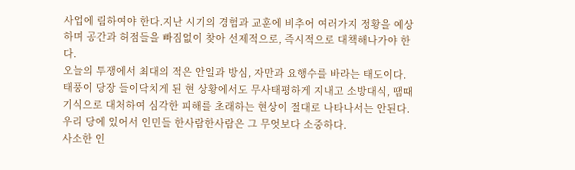사업에 림하여야 한다.지난 시기의 경험과 교훈에 비추어 여러가지 정황을 예상하며 공간과 허점들을 빠짐없이 찾아 선제적으로, 즉시적으로 대책해나가야 한다.
오늘의 투쟁에서 최대의 적은 안일과 방심, 자만과 요행수를 바라는 태도이다.태풍이 당장 들이닥치게 된 현 상황에서도 무사태평하게 지내고 소방대식, 땜때기식으로 대처하여 심각한 피해를 초래하는 현상이 절대로 나타나서는 안된다.
우리 당에 있어서 인민들 한사람한사람은 그 무엇보다 소중하다.
사소한 인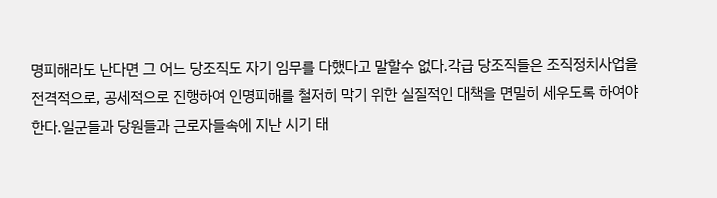명피해라도 난다면 그 어느 당조직도 자기 임무를 다했다고 말할수 없다.각급 당조직들은 조직정치사업을 전격적으로, 공세적으로 진행하여 인명피해를 철저히 막기 위한 실질적인 대책을 면밀히 세우도록 하여야 한다.일군들과 당원들과 근로자들속에 지난 시기 태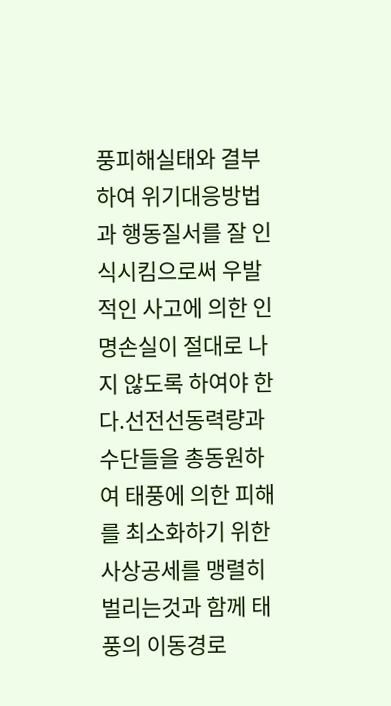풍피해실태와 결부하여 위기대응방법과 행동질서를 잘 인식시킴으로써 우발적인 사고에 의한 인명손실이 절대로 나지 않도록 하여야 한다.선전선동력량과 수단들을 총동원하여 태풍에 의한 피해를 최소화하기 위한 사상공세를 맹렬히 벌리는것과 함께 태풍의 이동경로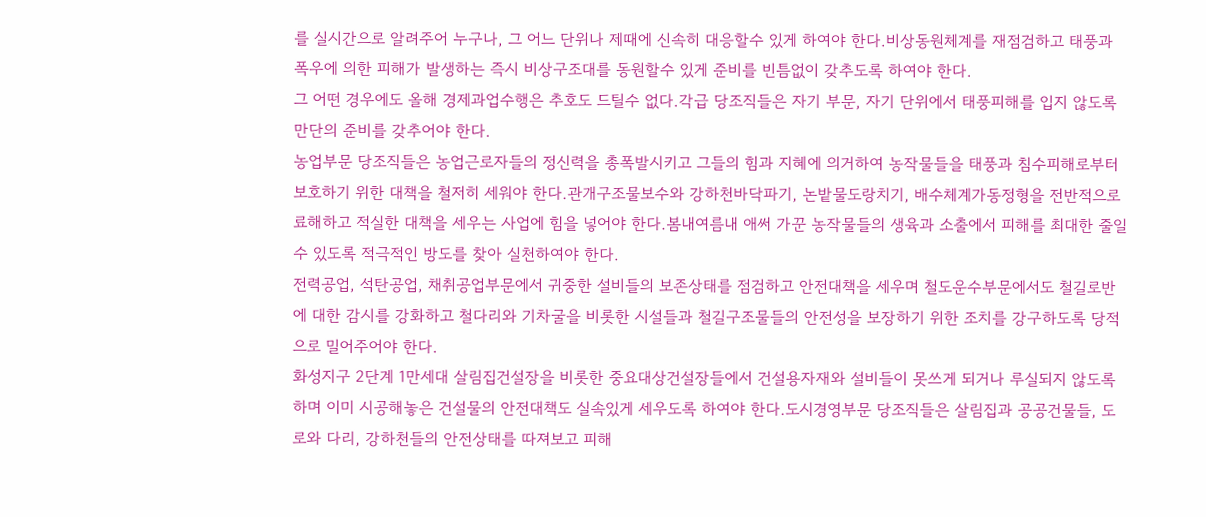를 실시간으로 알려주어 누구나, 그 어느 단위나 제때에 신속히 대응할수 있게 하여야 한다.비상동원체계를 재점검하고 태풍과 폭우에 의한 피해가 발생하는 즉시 비상구조대를 동원할수 있게 준비를 빈틈없이 갖추도록 하여야 한다.
그 어떤 경우에도 올해 경제과업수행은 추호도 드틸수 없다.각급 당조직들은 자기 부문, 자기 단위에서 태풍피해를 입지 않도록 만단의 준비를 갖추어야 한다.
농업부문 당조직들은 농업근로자들의 정신력을 총폭발시키고 그들의 힘과 지혜에 의거하여 농작물들을 태풍과 침수피해로부터 보호하기 위한 대책을 철저히 세워야 한다.관개구조물보수와 강하천바닥파기, 논밭물도랑치기, 배수체계가동정형을 전반적으로 료해하고 적실한 대책을 세우는 사업에 힘을 넣어야 한다.봄내여름내 애써 가꾼 농작물들의 생육과 소출에서 피해를 최대한 줄일수 있도록 적극적인 방도를 찾아 실천하여야 한다.
전력공업, 석탄공업, 채취공업부문에서 귀중한 설비들의 보존상태를 점검하고 안전대책을 세우며 철도운수부문에서도 철길로반에 대한 감시를 강화하고 철다리와 기차굴을 비롯한 시설들과 철길구조물들의 안전성을 보장하기 위한 조치를 강구하도록 당적으로 밀어주어야 한다.
화성지구 2단계 1만세대 살림집건설장을 비롯한 중요대상건설장들에서 건설용자재와 설비들이 못쓰게 되거나 루실되지 않도록 하며 이미 시공해놓은 건설물의 안전대책도 실속있게 세우도록 하여야 한다.도시경영부문 당조직들은 살림집과 공공건물들, 도로와 다리, 강하천들의 안전상태를 따져보고 피해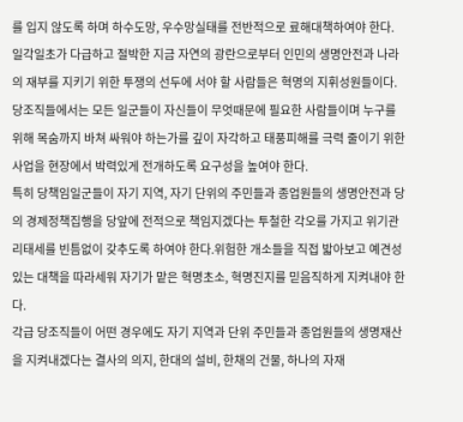를 입지 않도록 하며 하수도망, 우수망실태를 전반적으로 료해대책하여야 한다.
일각일초가 다급하고 절박한 지금 자연의 광란으로부터 인민의 생명안전과 나라의 재부를 지키기 위한 투쟁의 선두에 서야 할 사람들은 혁명의 지휘성원들이다.당조직들에서는 모든 일군들이 자신들이 무엇때문에 필요한 사람들이며 누구를 위해 목숨까지 바쳐 싸워야 하는가를 깊이 자각하고 태풍피해를 극력 줄이기 위한 사업을 현장에서 박력있게 전개하도록 요구성을 높여야 한다.
특히 당책임일군들이 자기 지역, 자기 단위의 주민들과 종업원들의 생명안전과 당의 경제정책집행을 당앞에 전적으로 책임지겠다는 투철한 각오를 가지고 위기관리태세를 빈틈없이 갖추도록 하여야 한다.위험한 개소들을 직접 밟아보고 예견성있는 대책을 따라세워 자기가 맡은 혁명초소, 혁명진지를 믿음직하게 지켜내야 한다.
각급 당조직들이 어떤 경우에도 자기 지역과 단위 주민들과 종업원들의 생명재산을 지켜내겠다는 결사의 의지, 한대의 설비, 한채의 건물, 하나의 자재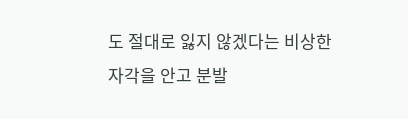도 절대로 잃지 않겠다는 비상한 자각을 안고 분발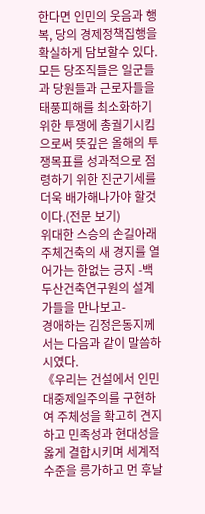한다면 인민의 웃음과 행복, 당의 경제정책집행을 확실하게 담보할수 있다.
모든 당조직들은 일군들과 당원들과 근로자들을 태풍피해를 최소화하기 위한 투쟁에 총궐기시킴으로써 뜻깊은 올해의 투쟁목표를 성과적으로 점령하기 위한 진군기세를 더욱 배가해나가야 할것이다.(전문 보기)
위대한 스승의 손길아래 주체건축의 새 경지를 열어가는 한없는 긍지 -백두산건축연구원의 설계가들을 만나보고-
경애하는 김정은동지께서는 다음과 같이 말씀하시였다.
《우리는 건설에서 인민대중제일주의를 구현하여 주체성을 확고히 견지하고 민족성과 현대성을 옳게 결합시키며 세계적수준을 릉가하고 먼 후날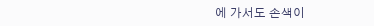에 가서도 손색이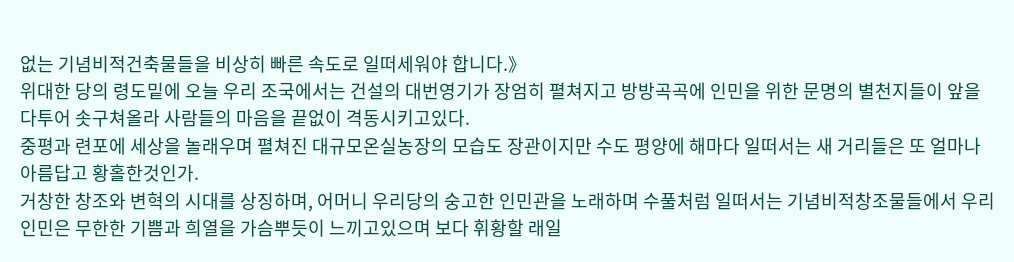없는 기념비적건축물들을 비상히 빠른 속도로 일떠세워야 합니다.》
위대한 당의 령도밑에 오늘 우리 조국에서는 건설의 대번영기가 장엄히 펼쳐지고 방방곡곡에 인민을 위한 문명의 별천지들이 앞을 다투어 솟구쳐올라 사람들의 마음을 끝없이 격동시키고있다.
중평과 련포에 세상을 놀래우며 펼쳐진 대규모온실농장의 모습도 장관이지만 수도 평양에 해마다 일떠서는 새 거리들은 또 얼마나 아름답고 황홀한것인가.
거창한 창조와 변혁의 시대를 상징하며, 어머니 우리당의 숭고한 인민관을 노래하며 수풀처럼 일떠서는 기념비적창조물들에서 우리 인민은 무한한 기쁨과 희열을 가슴뿌듯이 느끼고있으며 보다 휘황할 래일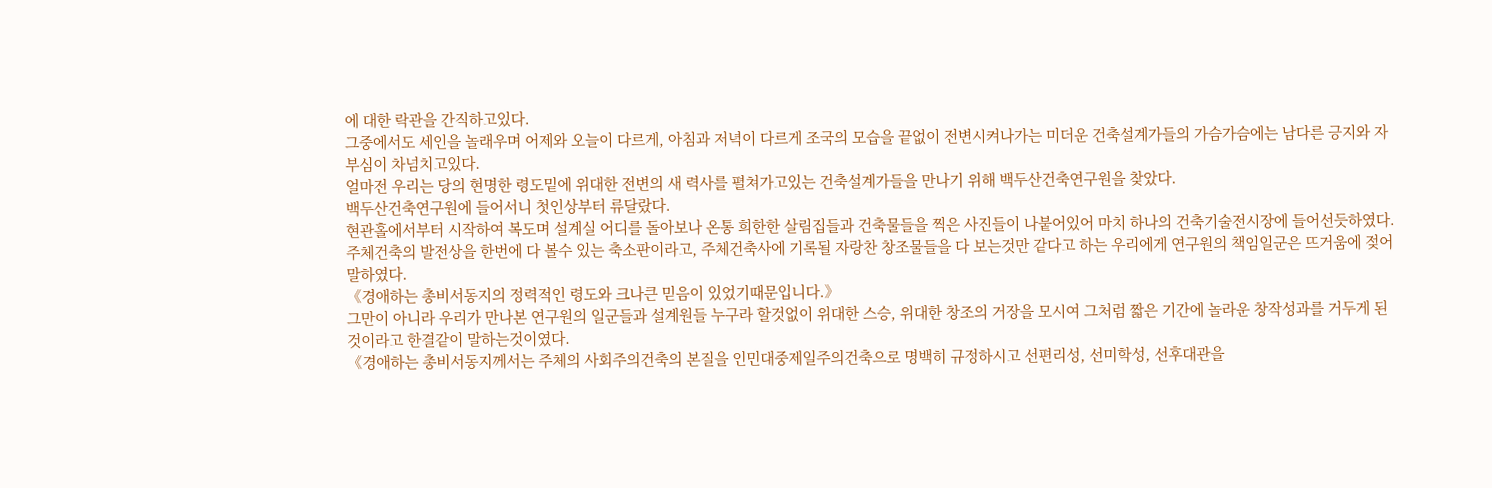에 대한 락관을 간직하고있다.
그중에서도 세인을 놀래우며 어제와 오늘이 다르게, 아침과 저녁이 다르게 조국의 모습을 끝없이 전변시켜나가는 미더운 건축설계가들의 가슴가슴에는 남다른 긍지와 자부심이 차넘치고있다.
얼마전 우리는 당의 현명한 령도밑에 위대한 전변의 새 력사를 펼쳐가고있는 건축설계가들을 만나기 위해 백두산건축연구원을 찾았다.
백두산건축연구원에 들어서니 첫인상부터 류달랐다.
현관홀에서부터 시작하여 복도며 설계실 어디를 돌아보나 온통 희한한 살림집들과 건축물들을 찍은 사진들이 나붙어있어 마치 하나의 건축기술전시장에 들어선듯하였다.
주체건축의 발전상을 한번에 다 볼수 있는 축소판이라고, 주체건축사에 기록될 자랑찬 창조물들을 다 보는것만 같다고 하는 우리에게 연구원의 책임일군은 뜨거움에 젖어 말하였다.
《경애하는 총비서동지의 정력적인 령도와 크나큰 믿음이 있었기때문입니다.》
그만이 아니라 우리가 만나본 연구원의 일군들과 설계원들 누구라 할것없이 위대한 스승, 위대한 창조의 거장을 모시여 그처럼 짧은 기간에 놀라운 창작성과를 거두게 된것이라고 한결같이 말하는것이였다.
《경애하는 총비서동지께서는 주체의 사회주의건축의 본질을 인민대중제일주의건축으로 명백히 규정하시고 선편리성, 선미학성, 선후대관을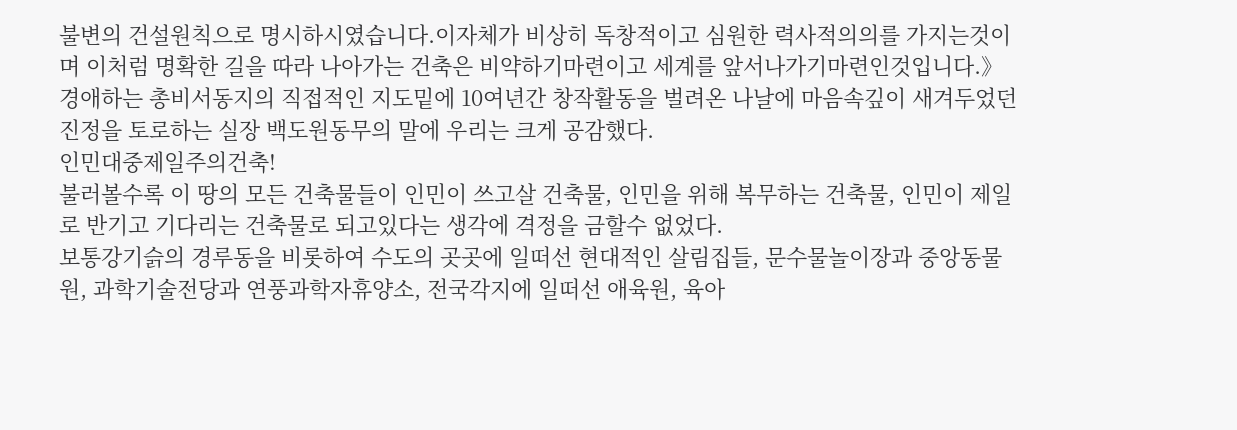불변의 건설원칙으로 명시하시였습니다.이자체가 비상히 독창적이고 심원한 력사적의의를 가지는것이며 이처럼 명확한 길을 따라 나아가는 건축은 비약하기마련이고 세계를 앞서나가기마련인것입니다.》
경애하는 총비서동지의 직접적인 지도밑에 10여년간 창작활동을 벌려온 나날에 마음속깊이 새겨두었던 진정을 토로하는 실장 백도원동무의 말에 우리는 크게 공감했다.
인민대중제일주의건축!
불러볼수록 이 땅의 모든 건축물들이 인민이 쓰고살 건축물, 인민을 위해 복무하는 건축물, 인민이 제일로 반기고 기다리는 건축물로 되고있다는 생각에 격정을 금할수 없었다.
보통강기슭의 경루동을 비롯하여 수도의 곳곳에 일떠선 현대적인 살림집들, 문수물놀이장과 중앙동물원, 과학기술전당과 연풍과학자휴양소, 전국각지에 일떠선 애육원, 육아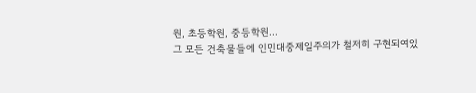원, 초등학원, 중등학원…
그 모든 건축물들에 인민대중제일주의가 철저히 구현되여있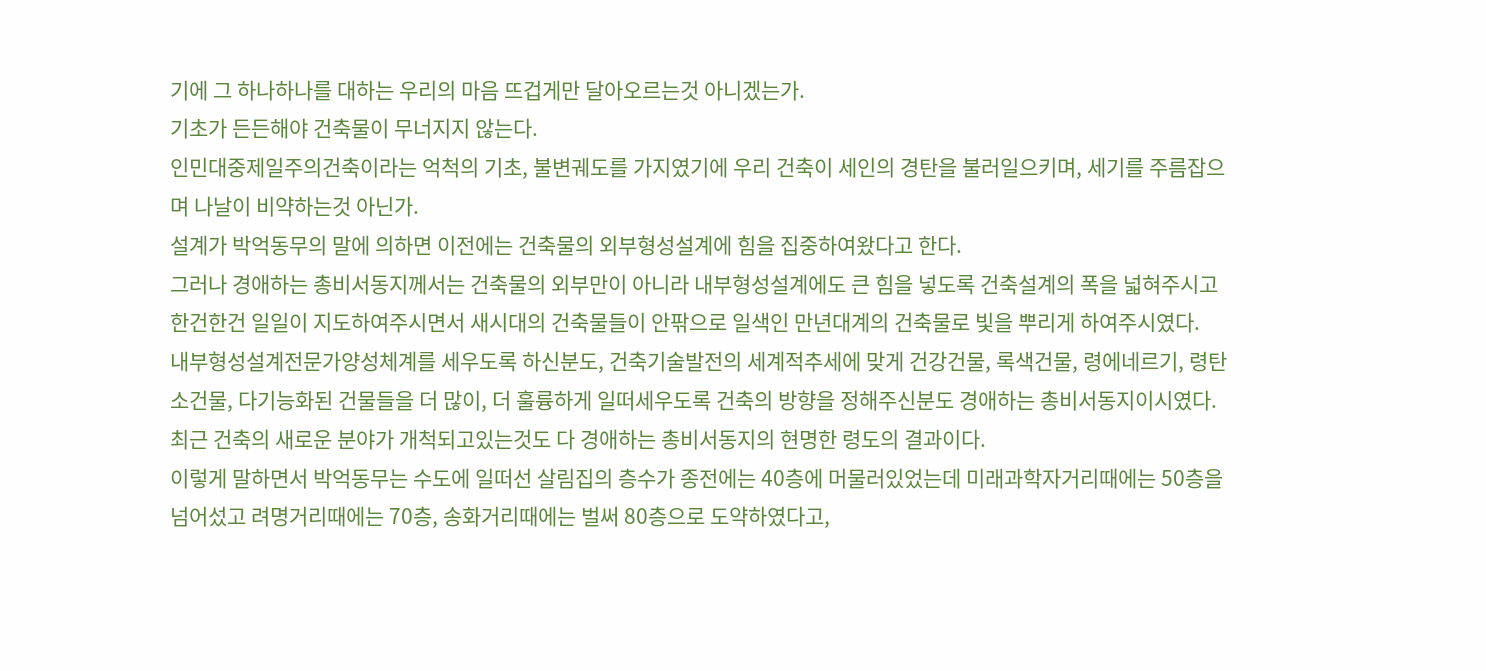기에 그 하나하나를 대하는 우리의 마음 뜨겁게만 달아오르는것 아니겠는가.
기초가 든든해야 건축물이 무너지지 않는다.
인민대중제일주의건축이라는 억척의 기초, 불변궤도를 가지였기에 우리 건축이 세인의 경탄을 불러일으키며, 세기를 주름잡으며 나날이 비약하는것 아닌가.
설계가 박억동무의 말에 의하면 이전에는 건축물의 외부형성설계에 힘을 집중하여왔다고 한다.
그러나 경애하는 총비서동지께서는 건축물의 외부만이 아니라 내부형성설계에도 큰 힘을 넣도록 건축설계의 폭을 넓혀주시고 한건한건 일일이 지도하여주시면서 새시대의 건축물들이 안팎으로 일색인 만년대계의 건축물로 빛을 뿌리게 하여주시였다.
내부형성설계전문가양성체계를 세우도록 하신분도, 건축기술발전의 세계적추세에 맞게 건강건물, 록색건물, 령에네르기, 령탄소건물, 다기능화된 건물들을 더 많이, 더 훌륭하게 일떠세우도록 건축의 방향을 정해주신분도 경애하는 총비서동지이시였다.
최근 건축의 새로운 분야가 개척되고있는것도 다 경애하는 총비서동지의 현명한 령도의 결과이다.
이렇게 말하면서 박억동무는 수도에 일떠선 살림집의 층수가 종전에는 40층에 머물러있었는데 미래과학자거리때에는 50층을 넘어섰고 려명거리때에는 70층, 송화거리때에는 벌써 80층으로 도약하였다고,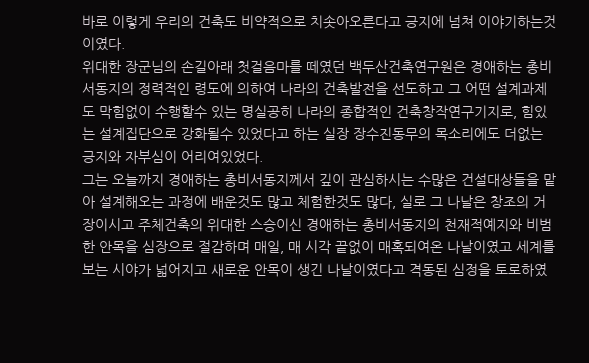바로 이렇게 우리의 건축도 비약적으로 치솟아오른다고 긍지에 넘쳐 이야기하는것이였다.
위대한 장군님의 손길아래 첫걸음마를 떼였던 백두산건축연구원은 경애하는 총비서동지의 정력적인 령도에 의하여 나라의 건축발전을 선도하고 그 어떤 설계과제도 막힘없이 수행할수 있는 명실공히 나라의 종합적인 건축창작연구기지로, 힘있는 설계집단으로 강화될수 있었다고 하는 실장 장수진동무의 목소리에도 더없는 긍지와 자부심이 어리여있었다.
그는 오늘까지 경애하는 총비서동지께서 깊이 관심하시는 수많은 건설대상들을 맡아 설계해오는 과정에 배운것도 많고 체험한것도 많다, 실로 그 나날은 창조의 거장이시고 주체건축의 위대한 스승이신 경애하는 총비서동지의 천재적예지와 비범한 안목을 심장으로 절감하며 매일, 매 시각 끝없이 매혹되여온 나날이였고 세계를 보는 시야가 넓어지고 새로운 안목이 생긴 나날이였다고 격동된 심정을 토로하였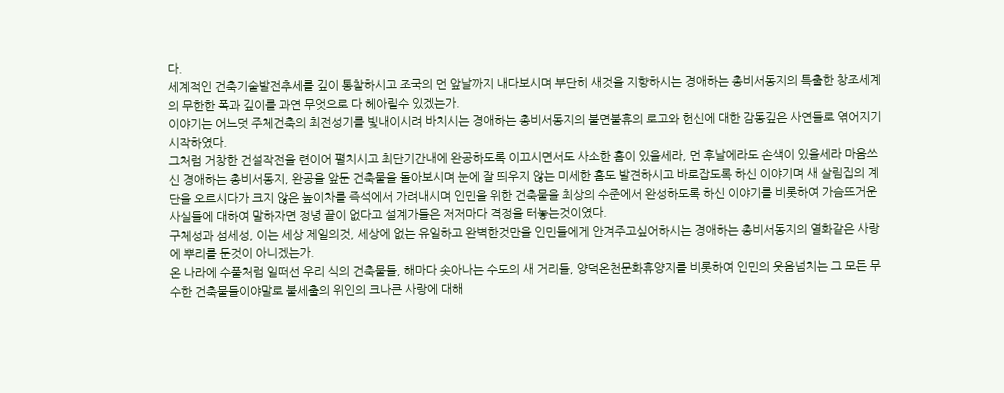다.
세계적인 건축기술발전추세를 깊이 통찰하시고 조국의 먼 앞날까지 내다보시며 부단히 새것을 지향하시는 경애하는 총비서동지의 특출한 창조세계의 무한한 폭과 깊이를 과연 무엇으로 다 헤아릴수 있겠는가.
이야기는 어느덧 주체건축의 최전성기를 빛내이시려 바치시는 경애하는 총비서동지의 불면불휴의 로고와 헌신에 대한 감동깊은 사연들로 엮어지기 시작하였다.
그처럼 거창한 건설작전을 련이어 펼치시고 최단기간내에 완공하도록 이끄시면서도 사소한 흠이 있을세라, 먼 후날에라도 손색이 있을세라 마음쓰신 경애하는 총비서동지, 완공을 앞둔 건축물을 돌아보시며 눈에 잘 띄우지 않는 미세한 흠도 발견하시고 바로잡도록 하신 이야기며 새 살림집의 계단을 오르시다가 크지 않은 높이차를 즉석에서 가려내시며 인민을 위한 건축물을 최상의 수준에서 완성하도록 하신 이야기를 비롯하여 가슴뜨거운 사실들에 대하여 말하자면 정녕 끝이 없다고 설계가들은 저저마다 격정을 터놓는것이였다.
구체성과 섬세성, 이는 세상 제일의것, 세상에 없는 유일하고 완벽한것만을 인민들에게 안겨주고싶어하시는 경애하는 총비서동지의 열화같은 사랑에 뿌리를 둔것이 아니겠는가.
온 나라에 수풀처럼 일떠선 우리 식의 건축물들, 해마다 솟아나는 수도의 새 거리들, 양덕온천문화휴양지를 비롯하여 인민의 웃음넘치는 그 모든 무수한 건축물들이야말로 불세출의 위인의 크나큰 사랑에 대해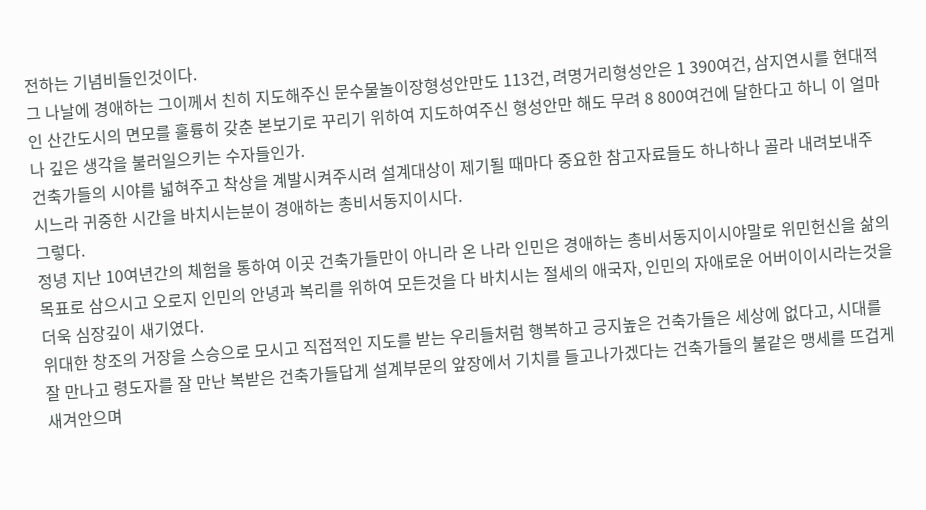전하는 기념비들인것이다.
그 나날에 경애하는 그이께서 친히 지도해주신 문수물놀이장형성안만도 113건, 려명거리형성안은 1 390여건, 삼지연시를 현대적인 산간도시의 면모를 훌륭히 갖춘 본보기로 꾸리기 위하여 지도하여주신 형성안만 해도 무려 8 800여건에 달한다고 하니 이 얼마나 깊은 생각을 불러일으키는 수자들인가.
건축가들의 시야를 넓혀주고 착상을 계발시켜주시려 설계대상이 제기될 때마다 중요한 참고자료들도 하나하나 골라 내려보내주시느라 귀중한 시간을 바치시는분이 경애하는 총비서동지이시다.
그렇다.
정녕 지난 10여년간의 체험을 통하여 이곳 건축가들만이 아니라 온 나라 인민은 경애하는 총비서동지이시야말로 위민헌신을 삶의 목표로 삼으시고 오로지 인민의 안녕과 복리를 위하여 모든것을 다 바치시는 절세의 애국자, 인민의 자애로운 어버이이시라는것을 더욱 심장깊이 새기였다.
위대한 창조의 거장을 스승으로 모시고 직접적인 지도를 받는 우리들처럼 행복하고 긍지높은 건축가들은 세상에 없다고, 시대를 잘 만나고 령도자를 잘 만난 복받은 건축가들답게 설계부문의 앞장에서 기치를 들고나가겠다는 건축가들의 불같은 맹세를 뜨겁게 새겨안으며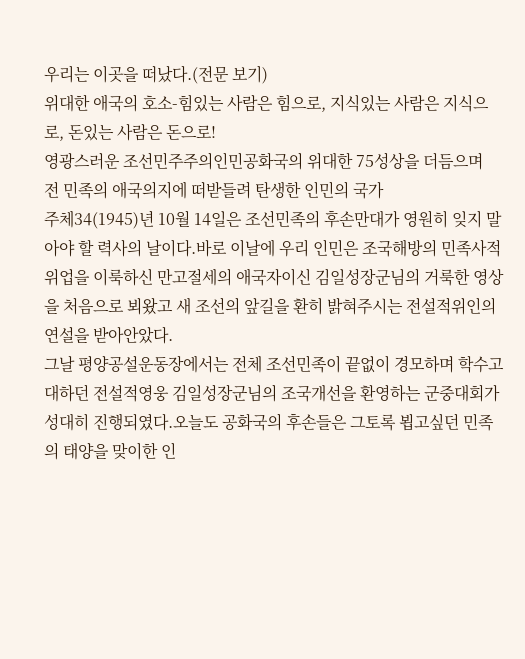우리는 이곳을 떠났다.(전문 보기)
위대한 애국의 호소-힘있는 사람은 힘으로, 지식있는 사람은 지식으로, 돈있는 사람은 돈으로!
영광스러운 조선민주주의인민공화국의 위대한 75성상을 더듬으며
전 민족의 애국의지에 떠받들려 탄생한 인민의 국가
주체34(1945)년 10월 14일은 조선민족의 후손만대가 영원히 잊지 말아야 할 력사의 날이다.바로 이날에 우리 인민은 조국해방의 민족사적위업을 이룩하신 만고절세의 애국자이신 김일성장군님의 거룩한 영상을 처음으로 뵈왔고 새 조선의 앞길을 환히 밝혀주시는 전설적위인의 연설을 받아안았다.
그날 평양공설운동장에서는 전체 조선민족이 끝없이 경모하며 학수고대하던 전설적영웅 김일성장군님의 조국개선을 환영하는 군중대회가 성대히 진행되였다.오늘도 공화국의 후손들은 그토록 뵙고싶던 민족의 태양을 맞이한 인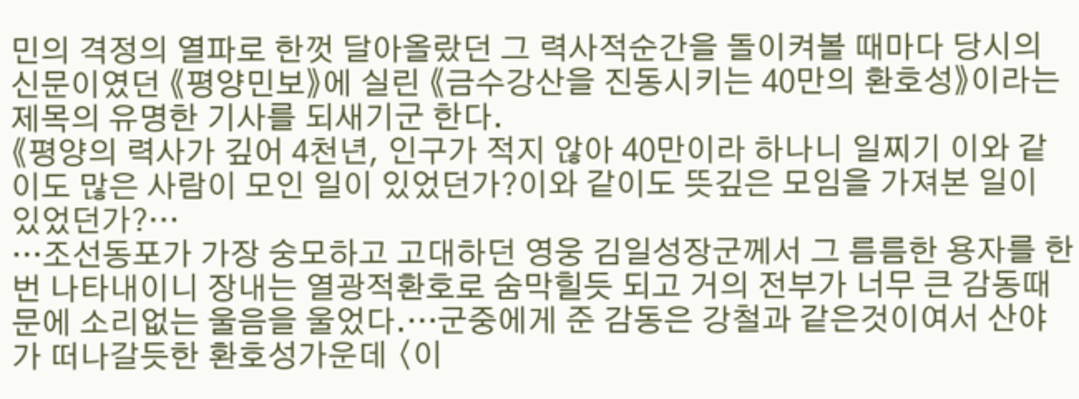민의 격정의 열파로 한껏 달아올랐던 그 력사적순간을 돌이켜볼 때마다 당시의 신문이였던 《평양민보》에 실린 《금수강산을 진동시키는 40만의 환호성》이라는 제목의 유명한 기사를 되새기군 한다.
《평양의 력사가 깊어 4천년, 인구가 적지 않아 40만이라 하나니 일찌기 이와 같이도 많은 사람이 모인 일이 있었던가?이와 같이도 뜻깊은 모임을 가져본 일이 있었던가?…
…조선동포가 가장 숭모하고 고대하던 영웅 김일성장군께서 그 름름한 용자를 한번 나타내이니 장내는 열광적환호로 숨막힐듯 되고 거의 전부가 너무 큰 감동때문에 소리없는 울음을 울었다.…군중에게 준 감동은 강철과 같은것이여서 산야가 떠나갈듯한 환호성가운데 〈이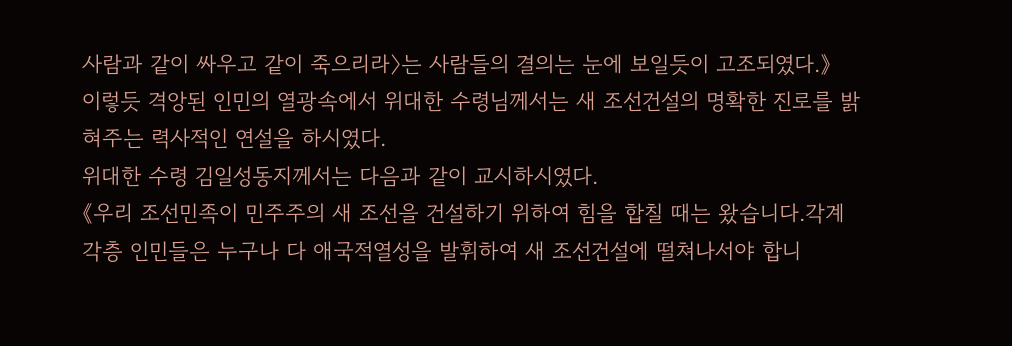사람과 같이 싸우고 같이 죽으리라〉는 사람들의 결의는 눈에 보일듯이 고조되였다.》
이렇듯 격앙된 인민의 열광속에서 위대한 수령님께서는 새 조선건설의 명확한 진로를 밝혀주는 력사적인 연설을 하시였다.
위대한 수령 김일성동지께서는 다음과 같이 교시하시였다.
《우리 조선민족이 민주주의 새 조선을 건설하기 위하여 힘을 합칠 때는 왔습니다.각계각층 인민들은 누구나 다 애국적열성을 발휘하여 새 조선건설에 떨쳐나서야 합니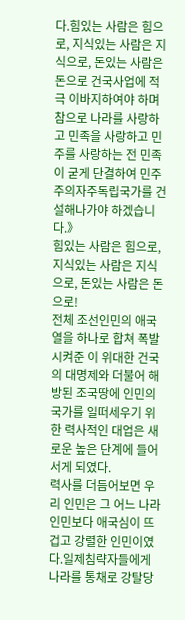다.힘있는 사람은 힘으로, 지식있는 사람은 지식으로, 돈있는 사람은 돈으로 건국사업에 적극 이바지하여야 하며 참으로 나라를 사랑하고 민족을 사랑하고 민주를 사랑하는 전 민족이 굳게 단결하여 민주주의자주독립국가를 건설해나가야 하겠습니다.》
힘있는 사람은 힘으로, 지식있는 사람은 지식으로, 돈있는 사람은 돈으로!
전체 조선인민의 애국열을 하나로 합쳐 폭발시켜준 이 위대한 건국의 대명제와 더불어 해방된 조국땅에 인민의 국가를 일떠세우기 위한 력사적인 대업은 새로운 높은 단계에 들어서게 되였다.
력사를 더듬어보면 우리 인민은 그 어느 나라 인민보다 애국심이 뜨겁고 강렬한 인민이였다.일제침략자들에게 나라를 통채로 강탈당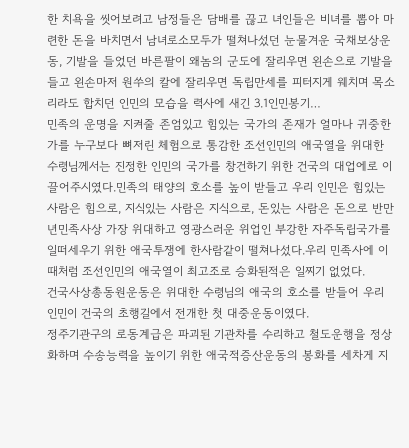한 치욕을 씻어보려고 남정들은 담배를 끊고 녀인들은 비녀를 뽑아 마련한 돈을 바치면서 남녀로소모두가 떨쳐나섰던 눈물겨운 국채보상운동, 기발을 들었던 바른팔이 왜놈의 군도에 잘리우면 왼손으로 기발을 들고 왼손마저 원쑤의 칼에 잘리우면 독립만세를 피터지게 웨치며 목소리라도 합치던 인민의 모습을 력사에 새긴 3.1인민봉기…
민족의 운명을 지켜줄 존엄있고 힘있는 국가의 존재가 얼마나 귀중한가를 누구보다 뼈저린 체험으로 통감한 조선인민의 애국열을 위대한 수령님께서는 진정한 인민의 국가를 창건하기 위한 건국의 대업에로 이끌어주시였다.민족의 태양의 호소를 높이 받들고 우리 인민은 힘있는 사람은 힘으로, 지식있는 사람은 지식으로, 돈있는 사람은 돈으로 반만년민족사상 가장 위대하고 영광스러운 위업인 부강한 자주독립국가를 일떠세우기 위한 애국투쟁에 한사람같이 떨쳐나섰다.우리 민족사에 이때처럼 조선인민의 애국열이 최고조로 승화된적은 일찌기 없었다.
건국사상총동원운동은 위대한 수령님의 애국의 호소를 받들어 우리 인민이 건국의 초행길에서 전개한 첫 대중운동이였다.
정주기관구의 로동계급은 파괴된 기관차를 수리하고 철도운행을 정상화하며 수송능력을 높이기 위한 애국적증산운동의 봉화를 세차게 지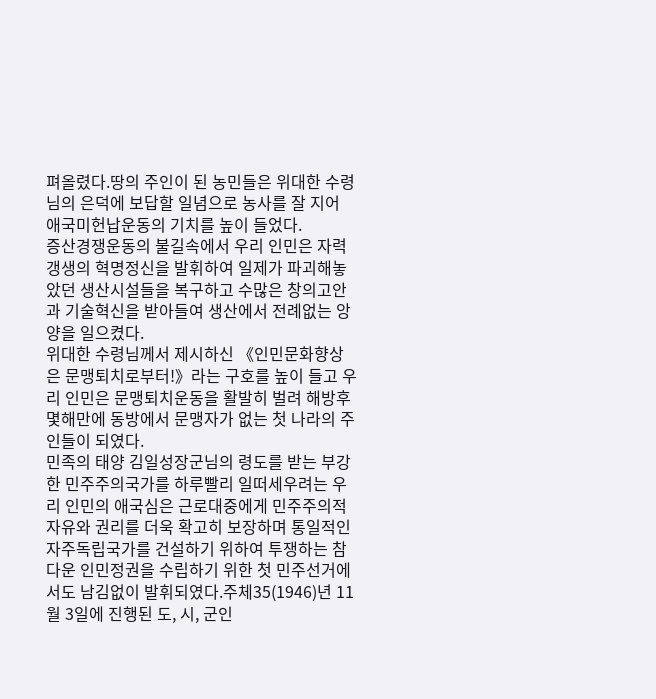펴올렸다.땅의 주인이 된 농민들은 위대한 수령님의 은덕에 보답할 일념으로 농사를 잘 지어 애국미헌납운동의 기치를 높이 들었다.
증산경쟁운동의 불길속에서 우리 인민은 자력갱생의 혁명정신을 발휘하여 일제가 파괴해놓았던 생산시설들을 복구하고 수많은 창의고안과 기술혁신을 받아들여 생산에서 전례없는 앙양을 일으켰다.
위대한 수령님께서 제시하신 《인민문화향상은 문맹퇴치로부터!》라는 구호를 높이 들고 우리 인민은 문맹퇴치운동을 활발히 벌려 해방후 몇해만에 동방에서 문맹자가 없는 첫 나라의 주인들이 되였다.
민족의 태양 김일성장군님의 령도를 받는 부강한 민주주의국가를 하루빨리 일떠세우려는 우리 인민의 애국심은 근로대중에게 민주주의적자유와 권리를 더욱 확고히 보장하며 통일적인 자주독립국가를 건설하기 위하여 투쟁하는 참다운 인민정권을 수립하기 위한 첫 민주선거에서도 남김없이 발휘되였다.주체35(1946)년 11월 3일에 진행된 도, 시, 군인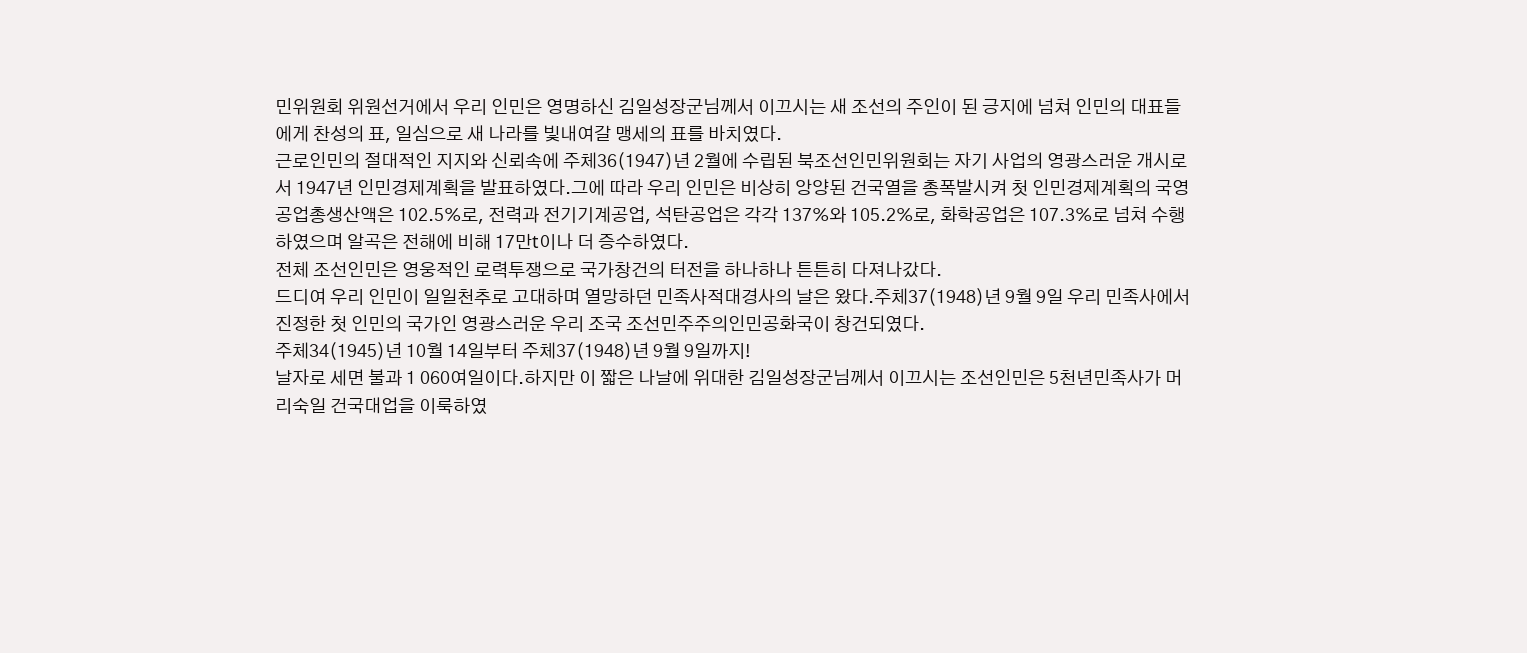민위원회 위원선거에서 우리 인민은 영명하신 김일성장군님께서 이끄시는 새 조선의 주인이 된 긍지에 넘쳐 인민의 대표들에게 찬성의 표, 일심으로 새 나라를 빛내여갈 맹세의 표를 바치였다.
근로인민의 절대적인 지지와 신뢰속에 주체36(1947)년 2월에 수립된 북조선인민위원회는 자기 사업의 영광스러운 개시로서 1947년 인민경제계획을 발표하였다.그에 따라 우리 인민은 비상히 앙양된 건국열을 총폭발시켜 첫 인민경제계획의 국영공업총생산액은 102.5%로, 전력과 전기기계공업, 석탄공업은 각각 137%와 105.2%로, 화학공업은 107.3%로 넘쳐 수행하였으며 알곡은 전해에 비해 17만t이나 더 증수하였다.
전체 조선인민은 영웅적인 로력투쟁으로 국가창건의 터전을 하나하나 튼튼히 다져나갔다.
드디여 우리 인민이 일일천추로 고대하며 열망하던 민족사적대경사의 날은 왔다.주체37(1948)년 9월 9일 우리 민족사에서 진정한 첫 인민의 국가인 영광스러운 우리 조국 조선민주주의인민공화국이 창건되였다.
주체34(1945)년 10월 14일부터 주체37(1948)년 9월 9일까지!
날자로 세면 불과 1 060여일이다.하지만 이 짧은 나날에 위대한 김일성장군님께서 이끄시는 조선인민은 5천년민족사가 머리숙일 건국대업을 이룩하였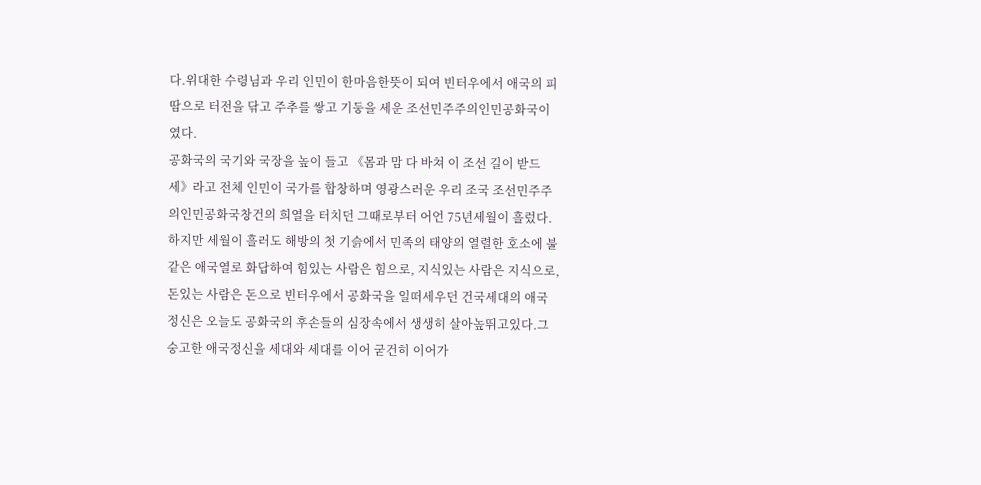다.위대한 수령님과 우리 인민이 한마음한뜻이 되여 빈터우에서 애국의 피땀으로 터전을 닦고 주추를 쌓고 기둥을 세운 조선민주주의인민공화국이였다.
공화국의 국기와 국장을 높이 들고 《몸과 맘 다 바쳐 이 조선 길이 받드세》라고 전체 인민이 국가를 합창하며 영광스러운 우리 조국 조선민주주의인민공화국창건의 희열을 터치던 그때로부터 어언 75년세월이 흘렀다.하지만 세월이 흘러도 해방의 첫 기슭에서 민족의 태양의 열렬한 호소에 불같은 애국열로 화답하여 힘있는 사람은 힘으로, 지식있는 사람은 지식으로, 돈있는 사람은 돈으로 빈터우에서 공화국을 일떠세우던 건국세대의 애국정신은 오늘도 공화국의 후손들의 심장속에서 생생히 살아높뛰고있다.그 숭고한 애국정신을 세대와 세대를 이어 굳건히 이어가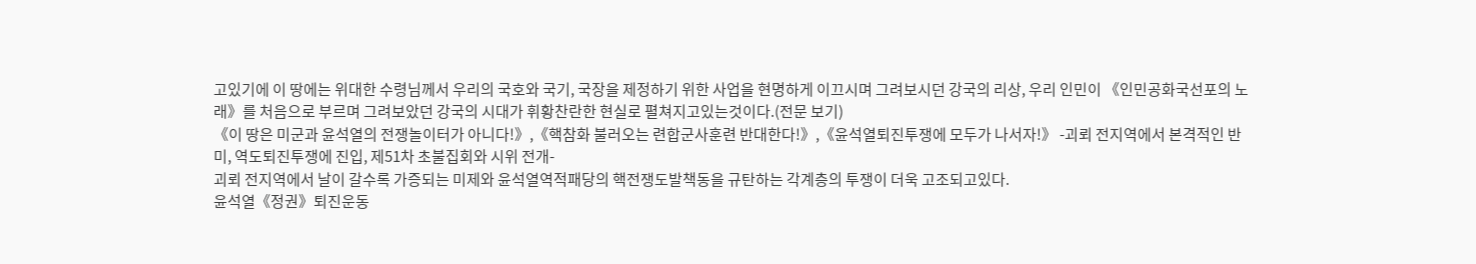고있기에 이 땅에는 위대한 수령님께서 우리의 국호와 국기, 국장을 제정하기 위한 사업을 현명하게 이끄시며 그려보시던 강국의 리상, 우리 인민이 《인민공화국선포의 노래》를 처음으로 부르며 그려보았던 강국의 시대가 휘황찬란한 현실로 펼쳐지고있는것이다.(전문 보기)
《이 땅은 미군과 윤석열의 전쟁놀이터가 아니다!》,《핵참화 불러오는 련합군사훈련 반대한다!》,《윤석열퇴진투쟁에 모두가 나서자!》 -괴뢰 전지역에서 본격적인 반미, 역도퇴진투쟁에 진입, 제51차 초불집회와 시위 전개-
괴뢰 전지역에서 날이 갈수록 가증되는 미제와 윤석열역적패당의 핵전쟁도발책동을 규탄하는 각계층의 투쟁이 더욱 고조되고있다.
윤석열《정권》퇴진운동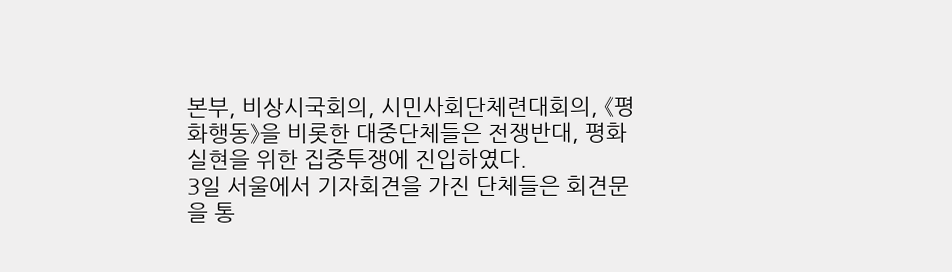본부, 비상시국회의, 시민사회단체련대회의, 《평화행동》을 비롯한 대중단체들은 전쟁반대, 평화실현을 위한 집중투쟁에 진입하였다.
3일 서울에서 기자회견을 가진 단체들은 회견문을 통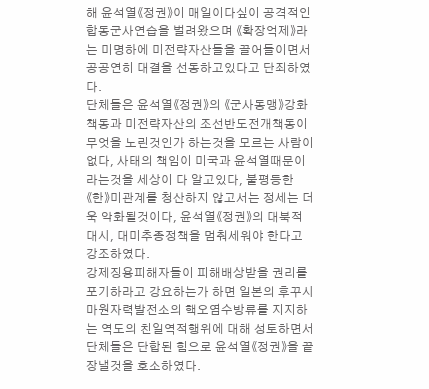해 윤석열《정권》이 매일이다싶이 공격적인 합동군사연습을 벌려왔으며 《확장억제》라는 미명하에 미전략자산들을 끌어들이면서 공공연히 대결을 선동하고있다고 단죄하였다.
단체들은 윤석열《정권》의 《군사동맹》강화책동과 미전략자산의 조선반도전개책동이 무엇을 노린것인가 하는것을 모르는 사람이 없다, 사태의 책임이 미국과 윤석열때문이라는것을 세상이 다 알고있다, 불평등한 《한》미관계를 청산하지 않고서는 정세는 더욱 악화될것이다, 윤석열《정권》의 대북적대시, 대미추종정책을 멈춰세워야 한다고 강조하였다.
강제징용피해자들이 피해배상받을 권리를 포기하라고 강요하는가 하면 일본의 후꾸시마원자력발전소의 핵오염수방류를 지지하는 역도의 친일역적행위에 대해 성토하면서 단체들은 단합된 힘으로 윤석열《정권》을 끝장낼것을 호소하였다.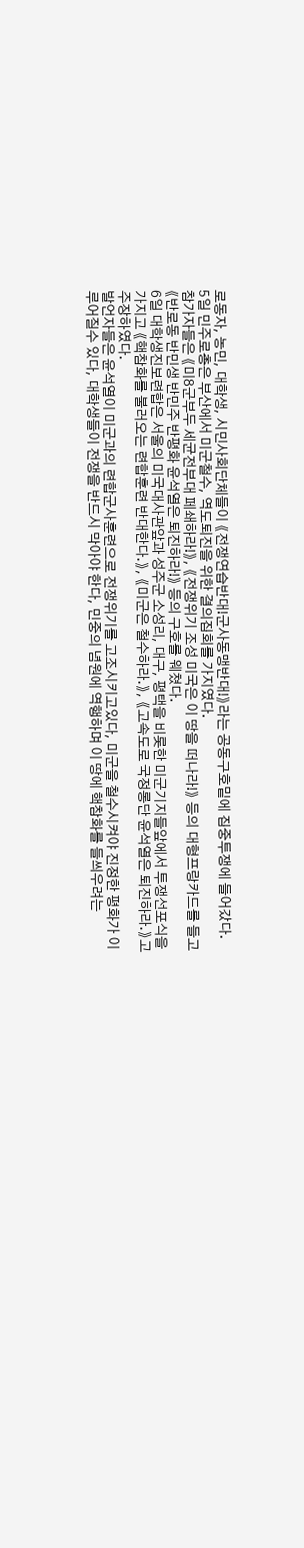로동자, 농민, 대학생, 시민사회단체들이 《전쟁연습반대!군사동맹반대!》라는 공동구호밑에 집중투쟁에 들어갔다.
5일 민주로총은 부산에서 미군철수, 역도퇴진을 위한 결의집회를 가지였다.
참가자들은 《미8군부두 세균전부대 페쇄하라!》, 《전쟁위기 조성 미국은 이 땅을 떠나라!》 등의 대형프랑카드를 들고 《반로동 반민생 반민주 반평화 윤석열은 퇴진하라!》 등의 구호를 웨쳤다.
6일 대학생진보련합은 서울의 미국대사관앞과 성주군 소성리, 대구, 평택을 비롯한 미군기지들앞에서 투쟁선포식을 가지고 《핵참화를 불러오는 련합훈련 반대한다.》, 《미군은 철수하라.》, 《고속도로 국정롱단 윤석열은 퇴진하라.》고 주장하였다.
발언자들은 윤석열이 미군과의 련합군사훈련으로 전쟁위기를 고조시키고있다, 미군을 철수시켜야 진정한 평화가 이루어질수 있다, 대학생들이 전쟁을 반드시 막아야 한다, 민중의 념원에 역행하며 이 땅에 핵참화를 들씌우려는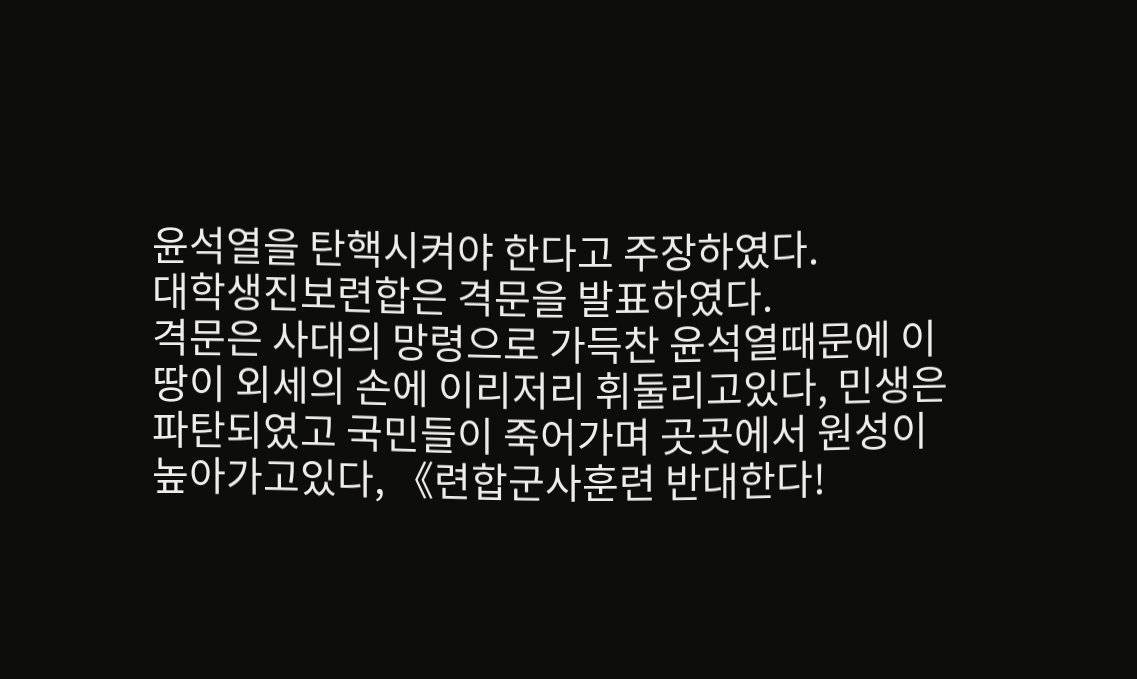윤석열을 탄핵시켜야 한다고 주장하였다.
대학생진보련합은 격문을 발표하였다.
격문은 사대의 망령으로 가득찬 윤석열때문에 이 땅이 외세의 손에 이리저리 휘둘리고있다, 민생은 파탄되였고 국민들이 죽어가며 곳곳에서 원성이 높아가고있다, 《련합군사훈련 반대한다!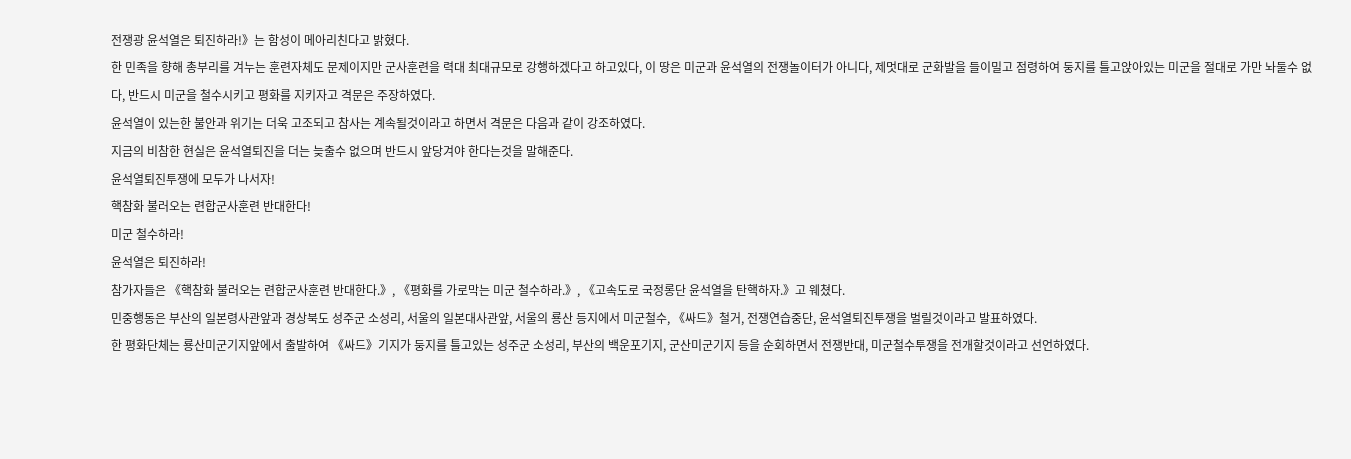전쟁광 윤석열은 퇴진하라!》는 함성이 메아리친다고 밝혔다.
한 민족을 향해 총부리를 겨누는 훈련자체도 문제이지만 군사훈련을 력대 최대규모로 강행하겠다고 하고있다, 이 땅은 미군과 윤석열의 전쟁놀이터가 아니다, 제멋대로 군화발을 들이밀고 점령하여 둥지를 틀고앉아있는 미군을 절대로 가만 놔둘수 없다, 반드시 미군을 철수시키고 평화를 지키자고 격문은 주장하였다.
윤석열이 있는한 불안과 위기는 더욱 고조되고 참사는 계속될것이라고 하면서 격문은 다음과 같이 강조하였다.
지금의 비참한 현실은 윤석열퇴진을 더는 늦출수 없으며 반드시 앞당겨야 한다는것을 말해준다.
윤석열퇴진투쟁에 모두가 나서자!
핵참화 불러오는 련합군사훈련 반대한다!
미군 철수하라!
윤석열은 퇴진하라!
참가자들은 《핵참화 불러오는 련합군사훈련 반대한다.》, 《평화를 가로막는 미군 철수하라.》, 《고속도로 국정롱단 윤석열을 탄핵하자.》고 웨쳤다.
민중행동은 부산의 일본령사관앞과 경상북도 성주군 소성리, 서울의 일본대사관앞, 서울의 룡산 등지에서 미군철수, 《싸드》철거, 전쟁연습중단, 윤석열퇴진투쟁을 벌릴것이라고 발표하였다.
한 평화단체는 룡산미군기지앞에서 출발하여 《싸드》기지가 둥지를 틀고있는 성주군 소성리, 부산의 백운포기지, 군산미군기지 등을 순회하면서 전쟁반대, 미군철수투쟁을 전개할것이라고 선언하였다.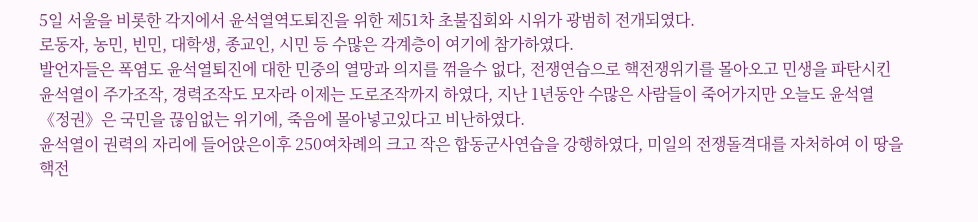5일 서울을 비롯한 각지에서 윤석열역도퇴진을 위한 제51차 초불집회와 시위가 광범히 전개되였다.
로동자, 농민, 빈민, 대학생, 종교인, 시민 등 수많은 각계층이 여기에 참가하였다.
발언자들은 폭염도 윤석열퇴진에 대한 민중의 열망과 의지를 꺾을수 없다, 전쟁연습으로 핵전쟁위기를 몰아오고 민생을 파탄시킨 윤석열이 주가조작, 경력조작도 모자라 이제는 도로조작까지 하였다, 지난 1년동안 수많은 사람들이 죽어가지만 오늘도 윤석열《정권》은 국민을 끊임없는 위기에, 죽음에 몰아넣고있다고 비난하였다.
윤석열이 권력의 자리에 들어앉은이후 250여차례의 크고 작은 합동군사연습을 강행하였다, 미일의 전쟁돌격대를 자처하여 이 땅을 핵전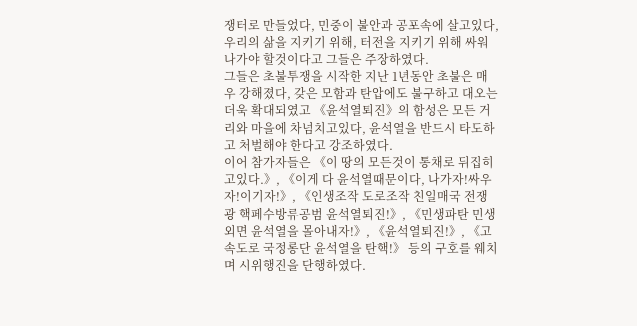쟁터로 만들었다, 민중이 불안과 공포속에 살고있다, 우리의 삶을 지키기 위해, 터전을 지키기 위해 싸워나가야 할것이다고 그들은 주장하였다.
그들은 초불투쟁을 시작한 지난 1년동안 초불은 매우 강해졌다, 갖은 모함과 탄압에도 불구하고 대오는 더욱 확대되였고 《윤석열퇴진》의 함성은 모든 거리와 마을에 차넘치고있다, 윤석열을 반드시 타도하고 처벌해야 한다고 강조하였다.
이어 참가자들은 《이 땅의 모든것이 통채로 뒤집히고있다.》, 《이게 다 윤석열때문이다, 나가자!싸우자!이기자!》, 《인생조작 도로조작 친일매국 전쟁광 핵페수방류공범 윤석열퇴진!》, 《민생파탄 민생외면 윤석열을 몰아내자!》, 《윤석열퇴진!》, 《고속도로 국정롱단 윤석열을 탄핵!》 등의 구호를 웨치며 시위행진을 단행하였다.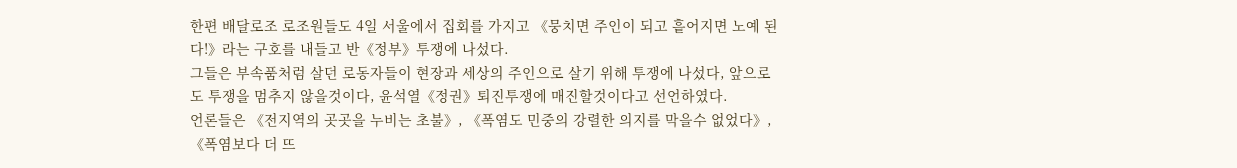한편 배달로조 로조원들도 4일 서울에서 집회를 가지고 《뭉치면 주인이 되고 흩어지면 노예 된다!》라는 구호를 내들고 반《정부》투쟁에 나섰다.
그들은 부속품처럼 살던 로동자들이 현장과 세상의 주인으로 살기 위해 투쟁에 나섰다, 앞으로도 투쟁을 멈추지 않을것이다, 윤석열《정권》퇴진투쟁에 매진할것이다고 선언하였다.
언론들은 《전지역의 곳곳을 누비는 초불》, 《폭염도 민중의 강렬한 의지를 막을수 없었다》, 《폭염보다 더 뜨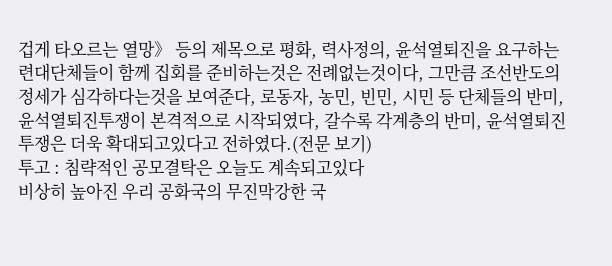겁게 타오르는 열망》 등의 제목으로 평화, 력사정의, 윤석열퇴진을 요구하는 련대단체들이 함께 집회를 준비하는것은 전례없는것이다, 그만큼 조선반도의 정세가 심각하다는것을 보여준다, 로동자, 농민, 빈민, 시민 등 단체들의 반미, 윤석열퇴진투쟁이 본격적으로 시작되였다, 갈수록 각계층의 반미, 윤석열퇴진투쟁은 더욱 확대되고있다고 전하였다.(전문 보기)
투고 : 침략적인 공모결탁은 오늘도 계속되고있다
비상히 높아진 우리 공화국의 무진막강한 국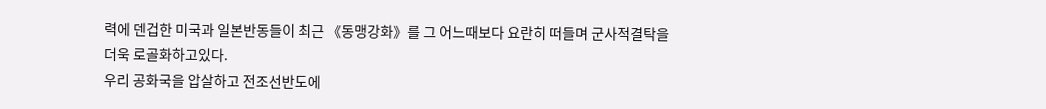력에 덴겁한 미국과 일본반동들이 최근 《동맹강화》를 그 어느때보다 요란히 떠들며 군사적결탁을 더욱 로골화하고있다.
우리 공화국을 압살하고 전조선반도에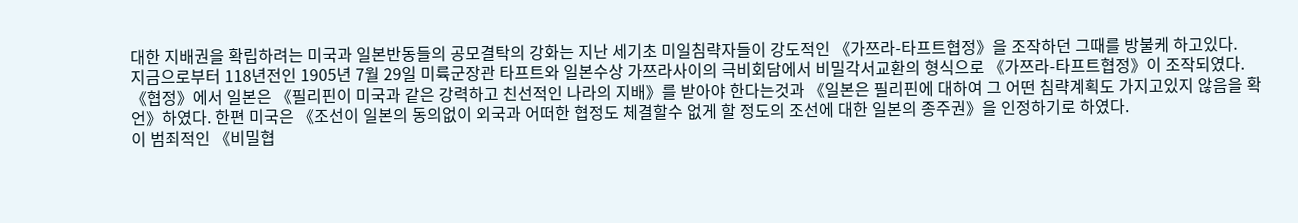대한 지배권을 확립하려는 미국과 일본반동들의 공모결탁의 강화는 지난 세기초 미일침략자들이 강도적인 《가쯔라-타프트협정》을 조작하던 그때를 방불케 하고있다.
지금으로부터 118년전인 1905년 7월 29일 미륙군장관 타프트와 일본수상 가쯔라사이의 극비회담에서 비밀각서교환의 형식으로 《가쯔라-타프트협정》이 조작되였다.
《협정》에서 일본은 《필리핀이 미국과 같은 강력하고 친선적인 나라의 지배》를 받아야 한다는것과 《일본은 필리핀에 대하여 그 어떤 침략계획도 가지고있지 않음을 확언》하였다. 한편 미국은 《조선이 일본의 동의없이 외국과 어떠한 협정도 체결할수 없게 할 정도의 조선에 대한 일본의 종주권》을 인정하기로 하였다.
이 범죄적인 《비밀협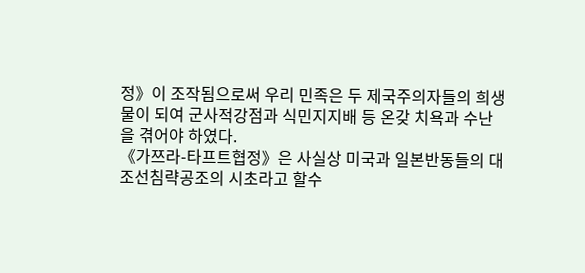정》이 조작됨으로써 우리 민족은 두 제국주의자들의 희생물이 되여 군사적강점과 식민지지배 등 온갖 치욕과 수난을 겪어야 하였다.
《가쯔라-타프트협정》은 사실상 미국과 일본반동들의 대조선침략공조의 시초라고 할수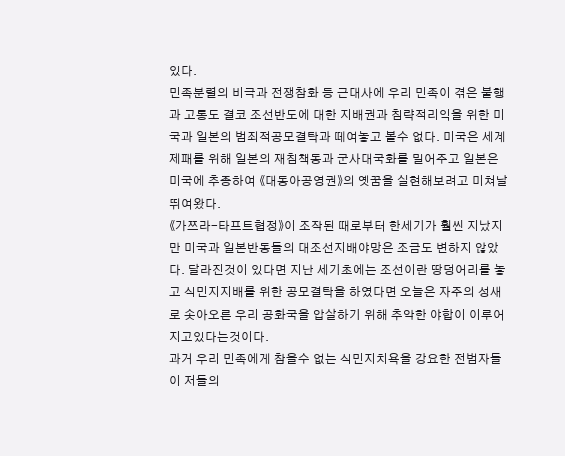있다.
민족분렬의 비극과 전쟁참화 등 근대사에 우리 민족이 겪은 불행과 고통도 결코 조선반도에 대한 지배권과 침략적리익을 위한 미국과 일본의 범죄적공모결탁과 떼여놓고 볼수 없다. 미국은 세계제패를 위해 일본의 재침책동과 군사대국화를 밀어주고 일본은 미국에 추종하여 《대동아공영권》의 옛꿈을 실현해보려고 미쳐날뛰여왔다.
《가쯔라-타프트협정》이 조작된 때로부터 한세기가 훨씬 지났지만 미국과 일본반동들의 대조선지배야망은 조금도 변하지 않았다. 달라진것이 있다면 지난 세기초에는 조선이란 땅덩어리를 놓고 식민지지배를 위한 공모결탁을 하였다면 오늘은 자주의 성새로 솟아오른 우리 공화국을 압살하기 위해 추악한 야합이 이루어지고있다는것이다.
과거 우리 민족에게 참을수 없는 식민지치욕을 강요한 전범자들이 저들의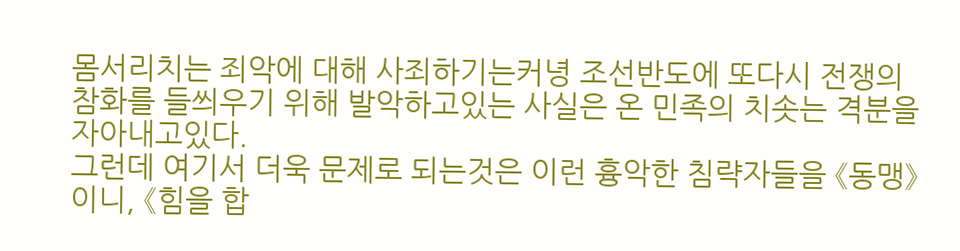몸서리치는 죄악에 대해 사죄하기는커녕 조선반도에 또다시 전쟁의 참화를 들씌우기 위해 발악하고있는 사실은 온 민족의 치솟는 격분을 자아내고있다.
그런데 여기서 더욱 문제로 되는것은 이런 흉악한 침략자들을 《동맹》이니, 《힘을 합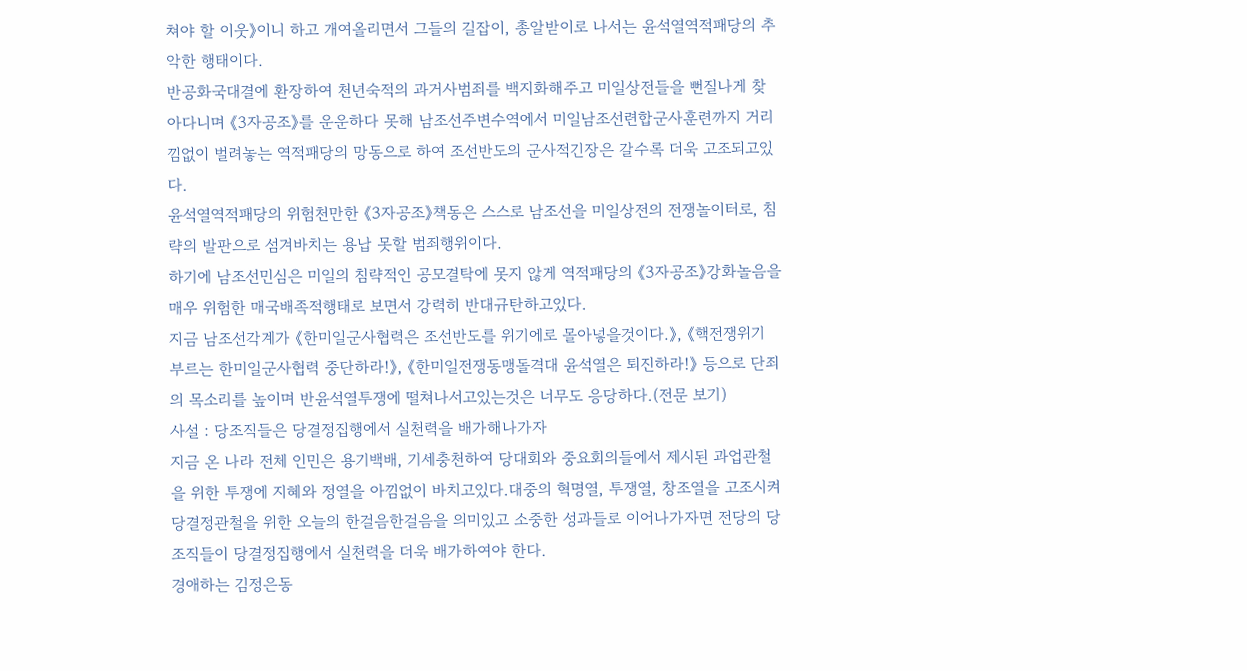쳐야 할 이웃》이니 하고 개여올리면서 그들의 길잡이, 총알받이로 나서는 윤석열역적패당의 추악한 행태이다.
반공화국대결에 환장하여 천년숙적의 과거사범죄를 백지화해주고 미일상전들을 뻔질나게 찾아다니며 《3자공조》를 운운하다 못해 남조선주변수역에서 미일남조선련합군사훈련까지 거리낌없이 벌려놓는 역적패당의 망동으로 하여 조선반도의 군사적긴장은 갈수록 더욱 고조되고있다.
윤석열역적패당의 위험천만한 《3자공조》책동은 스스로 남조선을 미일상전의 전쟁놀이터로, 침략의 발판으로 섬겨바치는 용납 못할 범죄행위이다.
하기에 남조선민심은 미일의 침략적인 공모결탁에 못지 않게 역적패당의 《3자공조》강화놀음을 매우 위험한 매국배족적행태로 보면서 강력히 반대규탄하고있다.
지금 남조선각계가 《한미일군사협력은 조선반도를 위기에로 몰아넣을것이다.》, 《핵전쟁위기 부르는 한미일군사협력 중단하라!》, 《한미일전쟁동맹돌격대 윤석열은 퇴진하라!》 등으로 단죄의 목소리를 높이며 반윤석열투쟁에 떨쳐나서고있는것은 너무도 응당하다.(전문 보기)
사설 : 당조직들은 당결정집행에서 실천력을 배가해나가자
지금 온 나라 전체 인민은 용기백배, 기세충천하여 당대회와 중요회의들에서 제시된 과업관철을 위한 투쟁에 지혜와 정열을 아낌없이 바치고있다.대중의 혁명열, 투쟁열, 창조열을 고조시켜 당결정관철을 위한 오늘의 한걸음한걸음을 의미있고 소중한 성과들로 이어나가자면 전당의 당조직들이 당결정집행에서 실천력을 더욱 배가하여야 한다.
경애하는 김정은동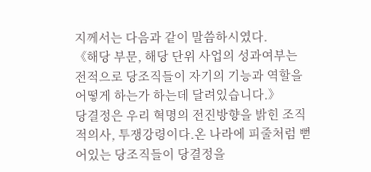지께서는 다음과 같이 말씀하시였다.
《해당 부문, 해당 단위 사업의 성과여부는 전적으로 당조직들이 자기의 기능과 역할을 어떻게 하는가 하는데 달려있습니다.》
당결정은 우리 혁명의 전진방향을 밝힌 조직적의사, 투쟁강령이다.온 나라에 피줄처럼 뻗어있는 당조직들이 당결정을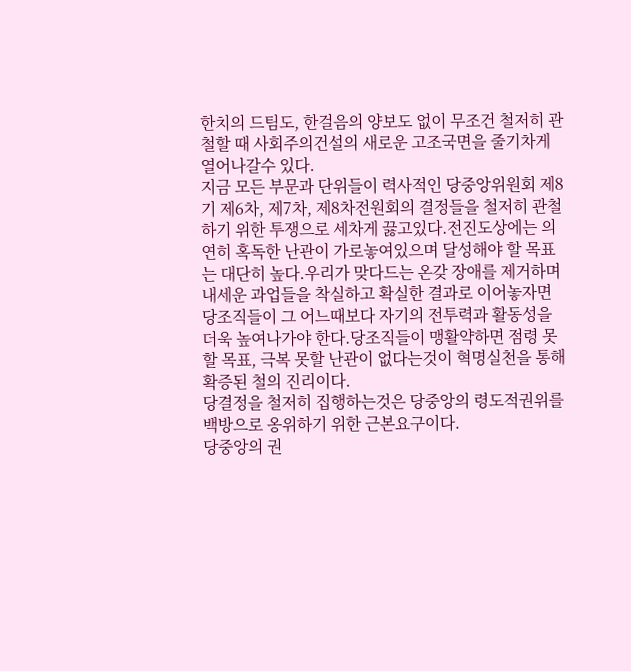한치의 드팀도, 한걸음의 양보도 없이 무조건 철저히 관철할 때 사회주의건설의 새로운 고조국면을 줄기차게 열어나갈수 있다.
지금 모든 부문과 단위들이 력사적인 당중앙위원회 제8기 제6차, 제7차, 제8차전원회의 결정들을 철저히 관철하기 위한 투쟁으로 세차게 끓고있다.전진도상에는 의연히 혹독한 난관이 가로놓여있으며 달성해야 할 목표는 대단히 높다.우리가 맞다드는 온갖 장애를 제거하며 내세운 과업들을 착실하고 확실한 결과로 이어놓자면 당조직들이 그 어느때보다 자기의 전투력과 활동성을 더욱 높여나가야 한다.당조직들이 맹활약하면 점령 못할 목표, 극복 못할 난관이 없다는것이 혁명실천을 통해 확증된 철의 진리이다.
당결정을 철저히 집행하는것은 당중앙의 령도적권위를 백방으로 옹위하기 위한 근본요구이다.
당중앙의 권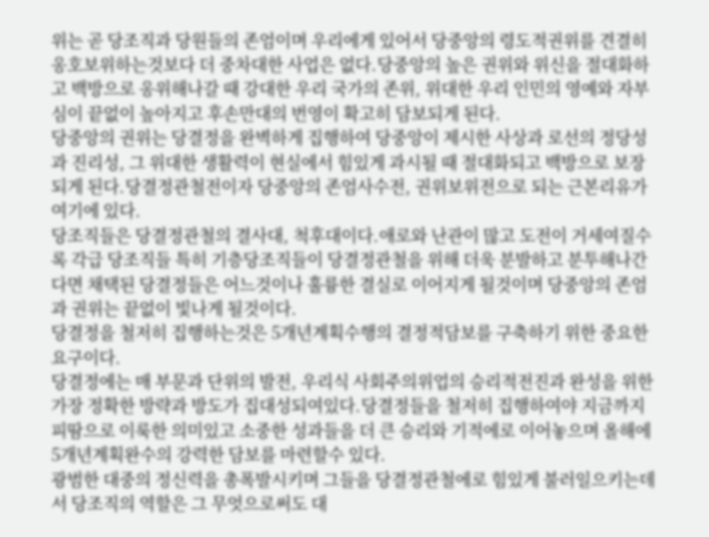위는 곧 당조직과 당원들의 존엄이며 우리에게 있어서 당중앙의 령도적권위를 견결히 옹호보위하는것보다 더 중차대한 사업은 없다.당중앙의 높은 권위와 위신을 절대화하고 백방으로 옹위해나갈 때 강대한 우리 국가의 존위, 위대한 우리 인민의 영예와 자부심이 끝없이 높아지고 후손만대의 번영이 확고히 담보되게 된다.
당중앙의 권위는 당결정을 완벽하게 집행하여 당중앙이 제시한 사상과 로선의 정당성과 진리성, 그 위대한 생활력이 현실에서 힘있게 과시될 때 절대화되고 백방으로 보장되게 된다.당결정관철전이자 당중앙의 존엄사수전, 권위보위전으로 되는 근본리유가 여기에 있다.
당조직들은 당결정관철의 결사대, 척후대이다.애로와 난관이 많고 도전이 거세여질수록 각급 당조직들 특히 기층당조직들이 당결정관철을 위해 더욱 분발하고 분투해나간다면 채택된 당결정들은 어느것이나 훌륭한 결실로 이어지게 될것이며 당중앙의 존엄과 권위는 끝없이 빛나게 될것이다.
당결정을 철저히 집행하는것은 5개년계획수행의 결정적담보를 구축하기 위한 중요한 요구이다.
당결정에는 매 부문과 단위의 발전, 우리식 사회주의위업의 승리적전진과 완성을 위한 가장 정확한 방략과 방도가 집대성되여있다.당결정들을 철저히 집행하여야 지금까지 피땀으로 이룩한 의미있고 소중한 성과들을 더 큰 승리와 기적에로 이어놓으며 올해에 5개년계획완수의 강력한 담보를 마련할수 있다.
광범한 대중의 정신력을 총폭발시키며 그들을 당결정관철에로 힘있게 불러일으키는데서 당조직의 역할은 그 무엇으로써도 대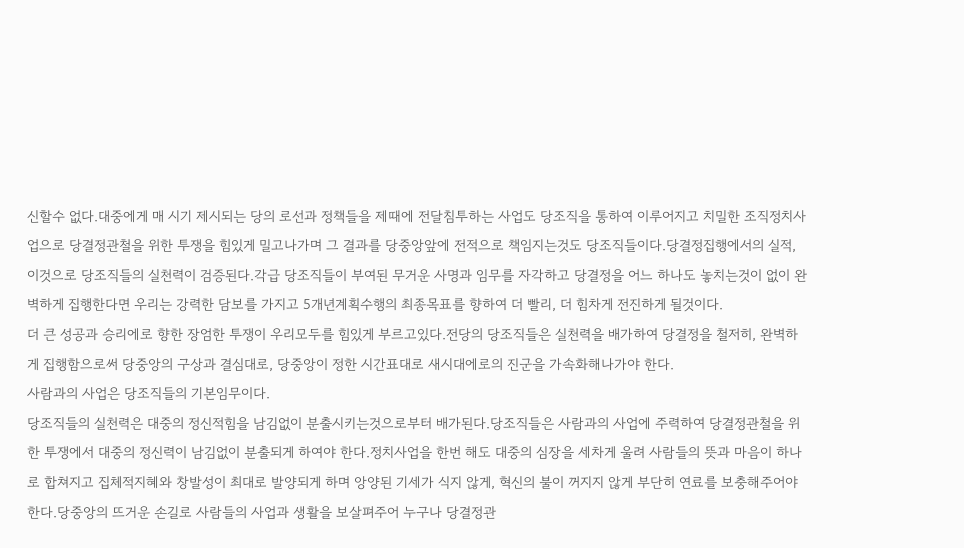신할수 없다.대중에게 매 시기 제시되는 당의 로선과 정책들을 제때에 전달침투하는 사업도 당조직을 통하여 이루어지고 치밀한 조직정치사업으로 당결정관철을 위한 투쟁을 힘있게 밀고나가며 그 결과를 당중앙앞에 전적으로 책임지는것도 당조직들이다.당결정집행에서의 실적, 이것으로 당조직들의 실천력이 검증된다.각급 당조직들이 부여된 무거운 사명과 임무를 자각하고 당결정을 어느 하나도 놓치는것이 없이 완벽하게 집행한다면 우리는 강력한 담보를 가지고 5개년계획수행의 최종목표를 향하여 더 빨리, 더 힘차게 전진하게 될것이다.
더 큰 성공과 승리에로 향한 장엄한 투쟁이 우리모두를 힘있게 부르고있다.전당의 당조직들은 실천력을 배가하여 당결정을 철저히, 완벽하게 집행함으로써 당중앙의 구상과 결심대로, 당중앙이 정한 시간표대로 새시대에로의 진군을 가속화해나가야 한다.
사람과의 사업은 당조직들의 기본임무이다.
당조직들의 실천력은 대중의 정신적힘을 남김없이 분출시키는것으로부터 배가된다.당조직들은 사람과의 사업에 주력하여 당결정관철을 위한 투쟁에서 대중의 정신력이 남김없이 분출되게 하여야 한다.정치사업을 한번 해도 대중의 심장을 세차게 울려 사람들의 뜻과 마음이 하나로 합쳐지고 집체적지혜와 창발성이 최대로 발양되게 하며 앙양된 기세가 식지 않게, 혁신의 불이 꺼지지 않게 부단히 연료를 보충해주어야 한다.당중앙의 뜨거운 손길로 사람들의 사업과 생활을 보살펴주어 누구나 당결정관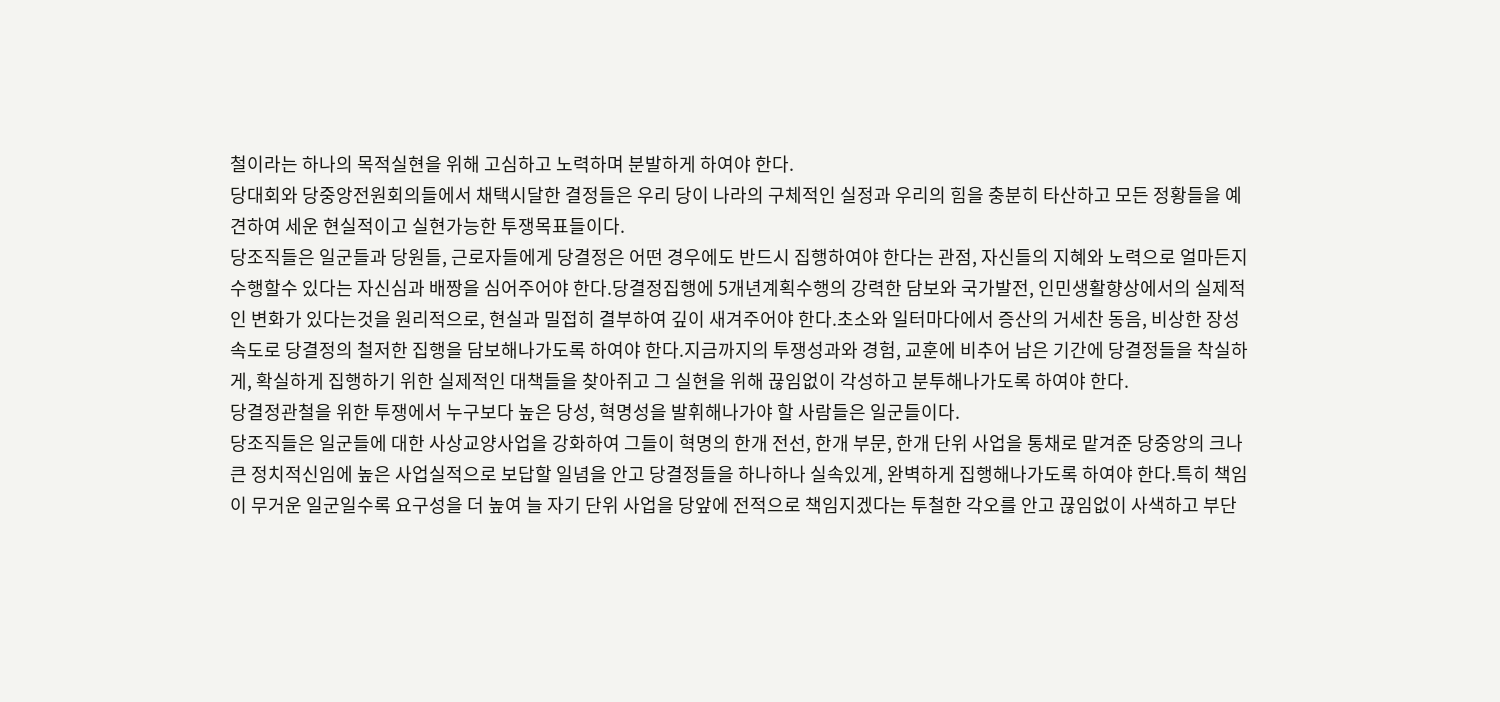철이라는 하나의 목적실현을 위해 고심하고 노력하며 분발하게 하여야 한다.
당대회와 당중앙전원회의들에서 채택시달한 결정들은 우리 당이 나라의 구체적인 실정과 우리의 힘을 충분히 타산하고 모든 정황들을 예견하여 세운 현실적이고 실현가능한 투쟁목표들이다.
당조직들은 일군들과 당원들, 근로자들에게 당결정은 어떤 경우에도 반드시 집행하여야 한다는 관점, 자신들의 지혜와 노력으로 얼마든지 수행할수 있다는 자신심과 배짱을 심어주어야 한다.당결정집행에 5개년계획수행의 강력한 담보와 국가발전, 인민생활향상에서의 실제적인 변화가 있다는것을 원리적으로, 현실과 밀접히 결부하여 깊이 새겨주어야 한다.초소와 일터마다에서 증산의 거세찬 동음, 비상한 장성속도로 당결정의 철저한 집행을 담보해나가도록 하여야 한다.지금까지의 투쟁성과와 경험, 교훈에 비추어 남은 기간에 당결정들을 착실하게, 확실하게 집행하기 위한 실제적인 대책들을 찾아쥐고 그 실현을 위해 끊임없이 각성하고 분투해나가도록 하여야 한다.
당결정관철을 위한 투쟁에서 누구보다 높은 당성, 혁명성을 발휘해나가야 할 사람들은 일군들이다.
당조직들은 일군들에 대한 사상교양사업을 강화하여 그들이 혁명의 한개 전선, 한개 부문, 한개 단위 사업을 통채로 맡겨준 당중앙의 크나큰 정치적신임에 높은 사업실적으로 보답할 일념을 안고 당결정들을 하나하나 실속있게, 완벽하게 집행해나가도록 하여야 한다.특히 책임이 무거운 일군일수록 요구성을 더 높여 늘 자기 단위 사업을 당앞에 전적으로 책임지겠다는 투철한 각오를 안고 끊임없이 사색하고 부단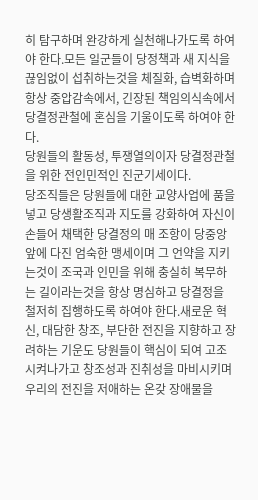히 탐구하며 완강하게 실천해나가도록 하여야 한다.모든 일군들이 당정책과 새 지식을 끊임없이 섭취하는것을 체질화, 습벽화하며 항상 중압감속에서, 긴장된 책임의식속에서 당결정관철에 혼심을 기울이도록 하여야 한다.
당원들의 활동성, 투쟁열의이자 당결정관철을 위한 전인민적인 진군기세이다.
당조직들은 당원들에 대한 교양사업에 품을 넣고 당생활조직과 지도를 강화하여 자신이 손들어 채택한 당결정의 매 조항이 당중앙앞에 다진 엄숙한 맹세이며 그 언약을 지키는것이 조국과 인민을 위해 충실히 복무하는 길이라는것을 항상 명심하고 당결정을 철저히 집행하도록 하여야 한다.새로운 혁신, 대담한 창조, 부단한 전진을 지향하고 장려하는 기운도 당원들이 핵심이 되여 고조시켜나가고 창조성과 진취성을 마비시키며 우리의 전진을 저애하는 온갖 장애물을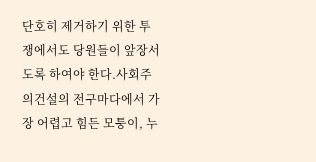단호히 제거하기 위한 투쟁에서도 당원들이 앞장서도록 하여야 한다.사회주의건설의 전구마다에서 가장 어렵고 힘든 모퉁이, 누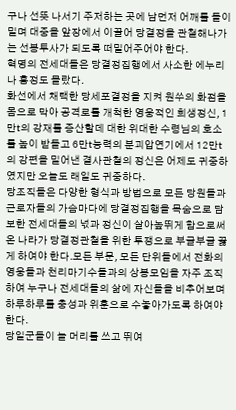구나 선뜻 나서기 주저하는 곳에 남먼저 어깨를 들이밀며 대중을 앞장에서 이끌어 당결정을 관철해나가는 선봉투사가 되도록 떠밀어주어야 한다.
혁명의 전세대들은 당결정집행에서 사소한 에누리나 흥정도 몰랐다.
화선에서 채택한 당세포결정을 지켜 원쑤의 화점을 몸으로 막아 공격로를 개척한 영웅적인 희생정신, 1만t의 강재를 증산할데 대한 위대한 수령님의 호소를 높이 받들고 6만t능력의 분괴압연기에서 12만t의 강편을 밀어낸 결사관철의 정신은 어제도 귀중하였지만 오늘도 래일도 귀중하다.
당조직들은 다양한 형식과 방법으로 모든 당원들과 근로자들의 가슴마다에 당결정집행을 목숨으로 담보한 전세대들의 넋과 정신이 살아높뛰게 함으로써 온 나라가 당결정관철을 위한 투쟁으로 부글부글 끓게 하여야 한다.모든 부문, 모든 단위들에서 전화의 영웅들과 천리마기수들과의 상봉모임을 자주 조직하여 누구나 전세대들의 삶에 자신들을 비추어보며 하루하루를 충성과 위훈으로 수놓아가도록 하여야 한다.
당일군들이 늘 머리를 쓰고 뛰여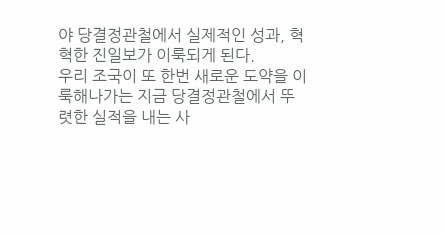야 당결정관철에서 실제적인 성과, 혁혁한 진일보가 이룩되게 된다.
우리 조국이 또 한번 새로운 도약을 이룩해나가는 지금 당결정관철에서 뚜렷한 실적을 내는 사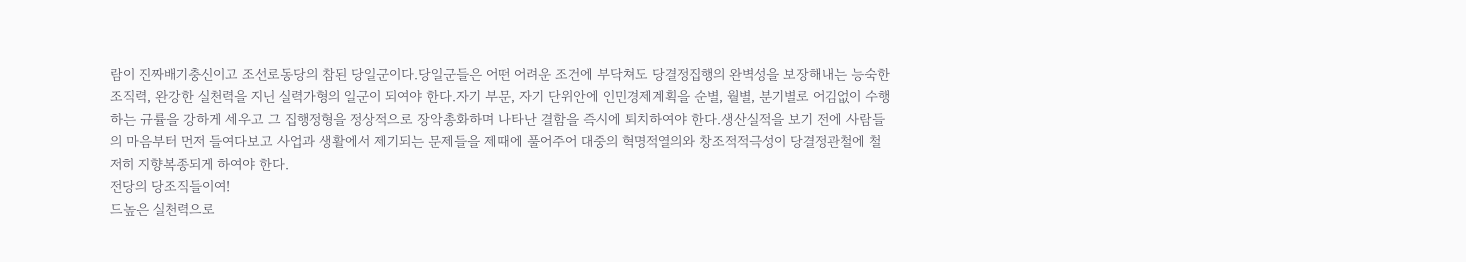람이 진짜배기충신이고 조선로동당의 참된 당일군이다.당일군들은 어떤 어려운 조건에 부닥쳐도 당결정집행의 완벽성을 보장해내는 능숙한 조직력, 완강한 실천력을 지닌 실력가형의 일군이 되여야 한다.자기 부문, 자기 단위안에 인민경제계획을 순별, 월별, 분기별로 어김없이 수행하는 규률을 강하게 세우고 그 집행정형을 정상적으로 장악총화하며 나타난 결함을 즉시에 퇴치하여야 한다.생산실적을 보기 전에 사람들의 마음부터 먼저 들여다보고 사업과 생활에서 제기되는 문제들을 제때에 풀어주어 대중의 혁명적열의와 창조적적극성이 당결정관철에 철저히 지향복종되게 하여야 한다.
전당의 당조직들이여!
드높은 실천력으로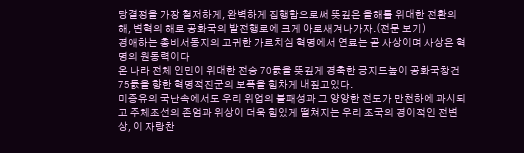당결정을 가장 철저하게, 완벽하게 집행함으로써 뜻깊은 올해를 위대한 전환의 해, 변혁의 해로 공화국의 발전행로에 크게 아로새겨나가자.(전문 보기)
경애하는 총비서동지의 고귀한 가르치심 혁명에서 연료는 곧 사상이며 사상은 혁명의 원동력이다
온 나라 전체 인민이 위대한 전승 70돐을 뜻깊게 경축한 긍지드높이 공화국창건 75돐을 향한 혁명적진군의 보폭을 힘차게 내짚고있다.
미증유의 국난속에서도 우리 위업의 불패성과 그 양양한 전도가 만천하에 과시되고 주체조선의 존엄과 위상이 더욱 힘있게 떨쳐지는 우리 조국의 경이적인 전변상, 이 자랑찬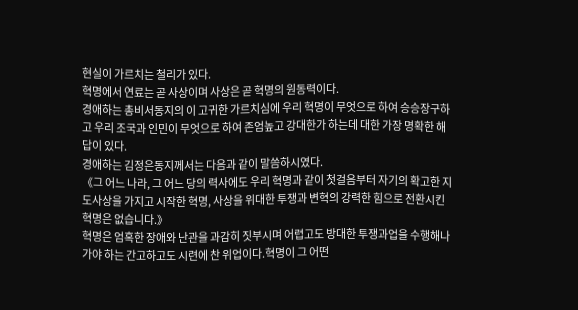현실이 가르치는 철리가 있다.
혁명에서 연료는 곧 사상이며 사상은 곧 혁명의 원동력이다.
경애하는 총비서동지의 이 고귀한 가르치심에 우리 혁명이 무엇으로 하여 승승장구하고 우리 조국과 인민이 무엇으로 하여 존엄높고 강대한가 하는데 대한 가장 명확한 해답이 있다.
경애하는 김정은동지께서는 다음과 같이 말씀하시였다.
《그 어느 나라, 그 어느 당의 력사에도 우리 혁명과 같이 첫걸음부터 자기의 확고한 지도사상을 가지고 시작한 혁명, 사상을 위대한 투쟁과 변혁의 강력한 힘으로 전환시킨 혁명은 없습니다.》
혁명은 엄혹한 장애와 난관을 과감히 짓부시며 어렵고도 방대한 투쟁과업을 수행해나가야 하는 간고하고도 시련에 찬 위업이다.혁명이 그 어떤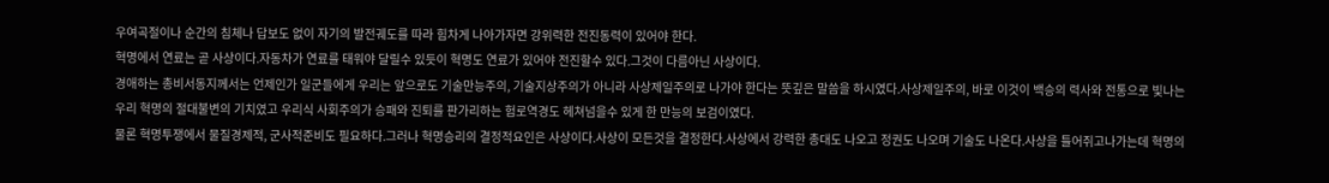우여곡절이나 순간의 침체나 답보도 없이 자기의 발전궤도를 따라 힘차게 나아가자면 강위력한 전진동력이 있어야 한다.
혁명에서 연료는 곧 사상이다.자동차가 연료를 태워야 달릴수 있듯이 혁명도 연료가 있어야 전진할수 있다.그것이 다름아닌 사상이다.
경애하는 총비서동지께서는 언제인가 일군들에게 우리는 앞으로도 기술만능주의, 기술지상주의가 아니라 사상제일주의로 나가야 한다는 뜻깊은 말씀을 하시였다.사상제일주의, 바로 이것이 백승의 력사와 전통으로 빛나는 우리 혁명의 절대불변의 기치였고 우리식 사회주의가 승패와 진퇴를 판가리하는 험로역경도 헤쳐넘을수 있게 한 만능의 보검이였다.
물론 혁명투쟁에서 물질경제적, 군사적준비도 필요하다.그러나 혁명승리의 결정적요인은 사상이다.사상이 모든것을 결정한다.사상에서 강력한 총대도 나오고 정권도 나오며 기술도 나온다.사상을 틀어쥐고나가는데 혁명의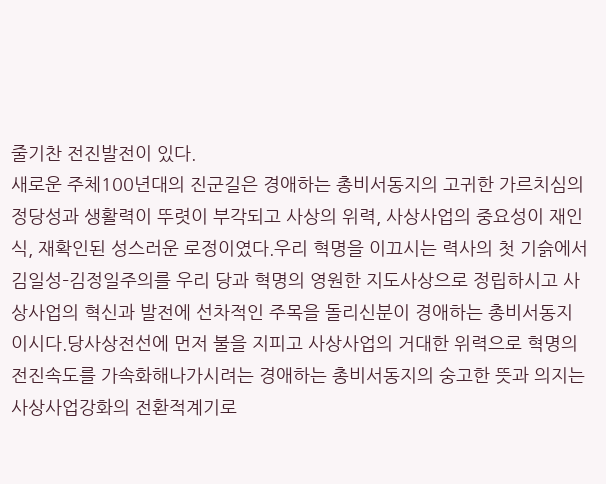줄기찬 전진발전이 있다.
새로운 주체100년대의 진군길은 경애하는 총비서동지의 고귀한 가르치심의 정당성과 생활력이 뚜렷이 부각되고 사상의 위력, 사상사업의 중요성이 재인식, 재확인된 성스러운 로정이였다.우리 혁명을 이끄시는 력사의 첫 기슭에서
김일성–김정일주의를 우리 당과 혁명의 영원한 지도사상으로 정립하시고 사상사업의 혁신과 발전에 선차적인 주목을 돌리신분이 경애하는 총비서동지이시다.당사상전선에 먼저 불을 지피고 사상사업의 거대한 위력으로 혁명의 전진속도를 가속화해나가시려는 경애하는 총비서동지의 숭고한 뜻과 의지는 사상사업강화의 전환적계기로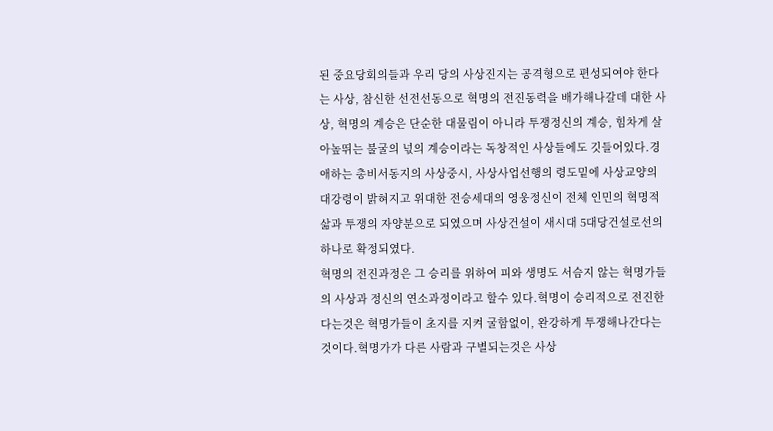된 중요당회의들과 우리 당의 사상진지는 공격형으로 편성되여야 한다는 사상, 참신한 선전선동으로 혁명의 전진동력을 배가해나갈데 대한 사상, 혁명의 계승은 단순한 대물림이 아니라 투쟁정신의 계승, 힘차게 살아높뛰는 불굴의 넋의 계승이라는 독창적인 사상들에도 깃들어있다.경애하는 총비서동지의 사상중시, 사상사업선행의 령도밑에 사상교양의 대강령이 밝혀지고 위대한 전승세대의 영웅정신이 전체 인민의 혁명적삶과 투쟁의 자양분으로 되였으며 사상건설이 새시대 5대당건설로선의 하나로 확정되였다.
혁명의 전진과정은 그 승리를 위하여 피와 생명도 서슴지 않는 혁명가들의 사상과 정신의 연소과정이라고 할수 있다.혁명이 승리적으로 전진한다는것은 혁명가들이 초지를 지켜 굴함없이, 완강하게 투쟁해나간다는것이다.혁명가가 다른 사람과 구별되는것은 사상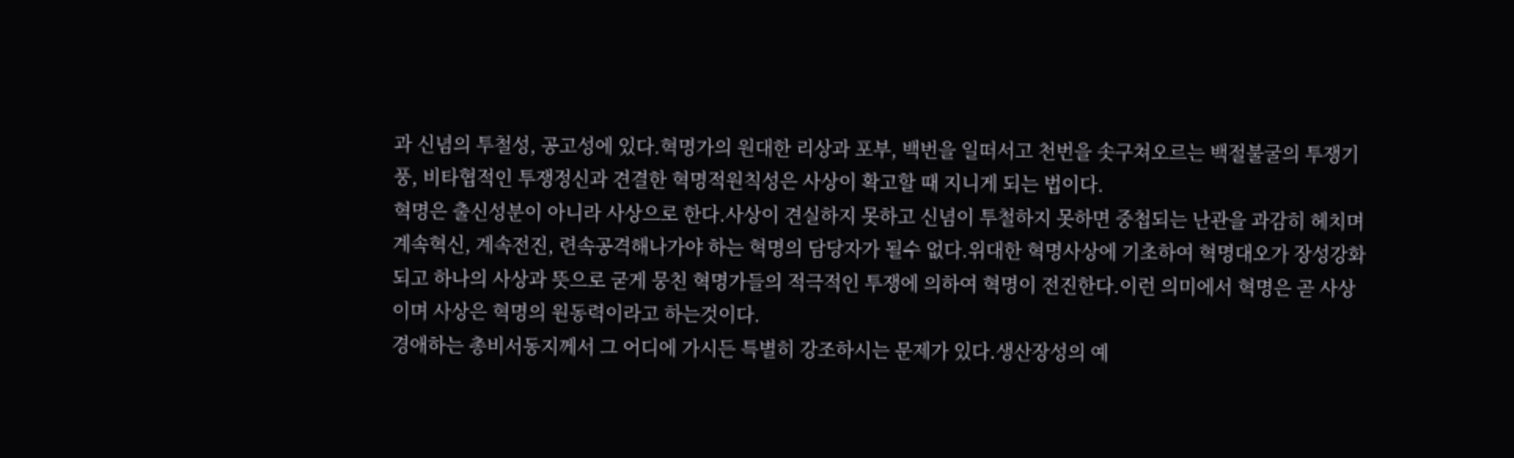과 신념의 투철성, 공고성에 있다.혁명가의 원대한 리상과 포부, 백번을 일떠서고 천번을 솟구쳐오르는 백절불굴의 투쟁기풍, 비타협적인 투쟁정신과 견결한 혁명적원칙성은 사상이 확고할 때 지니게 되는 법이다.
혁명은 출신성분이 아니라 사상으로 한다.사상이 견실하지 못하고 신념이 투철하지 못하면 중첩되는 난관을 과감히 헤치며 계속혁신, 계속전진, 련속공격해나가야 하는 혁명의 담당자가 될수 없다.위대한 혁명사상에 기초하여 혁명대오가 장성강화되고 하나의 사상과 뜻으로 굳게 뭉친 혁명가들의 적극적인 투쟁에 의하여 혁명이 전진한다.이런 의미에서 혁명은 곧 사상이며 사상은 혁명의 원동력이라고 하는것이다.
경애하는 총비서동지께서 그 어디에 가시든 특별히 강조하시는 문제가 있다.생산장성의 예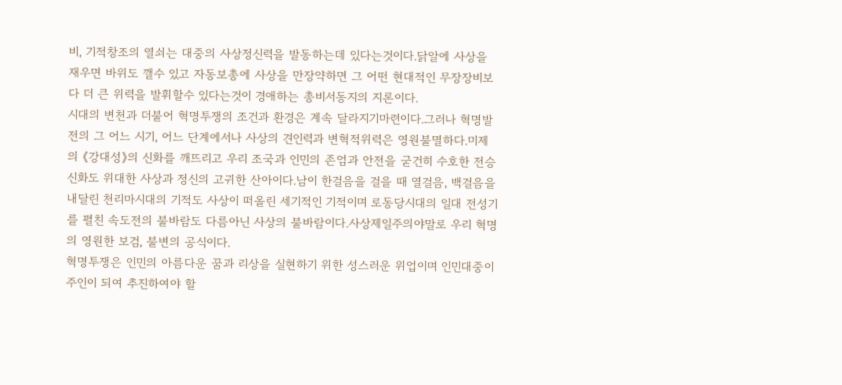비, 기적창조의 열쇠는 대중의 사상정신력을 발동하는데 있다는것이다.닭알에 사상을 재우면 바위도 깰수 있고 자동보총에 사상을 만장약하면 그 어떤 현대적인 무장장비보다 더 큰 위력을 발휘할수 있다는것이 경애하는 총비서동지의 지론이다.
시대의 변천과 더불어 혁명투쟁의 조건과 환경은 계속 달라지기마련이다.그러나 혁명발전의 그 어느 시기, 어느 단계에서나 사상의 견인력과 변혁적위력은 영원불멸하다.미제의 《강대성》의 신화를 깨뜨리고 우리 조국과 인민의 존엄과 안전을 굳건히 수호한 전승신화도 위대한 사상과 정신의 고귀한 산아이다.남이 한걸음을 걸을 때 열걸음, 백걸음을 내달린 천리마시대의 기적도 사상이 떠올린 세기적인 기적이며 로동당시대의 일대 전성기를 펼친 속도전의 불바람도 다름아닌 사상의 불바람이다.사상제일주의야말로 우리 혁명의 영원한 보검, 불변의 공식이다.
혁명투쟁은 인민의 아름다운 꿈과 리상을 실현하기 위한 성스러운 위업이며 인민대중이 주인이 되여 추진하여야 할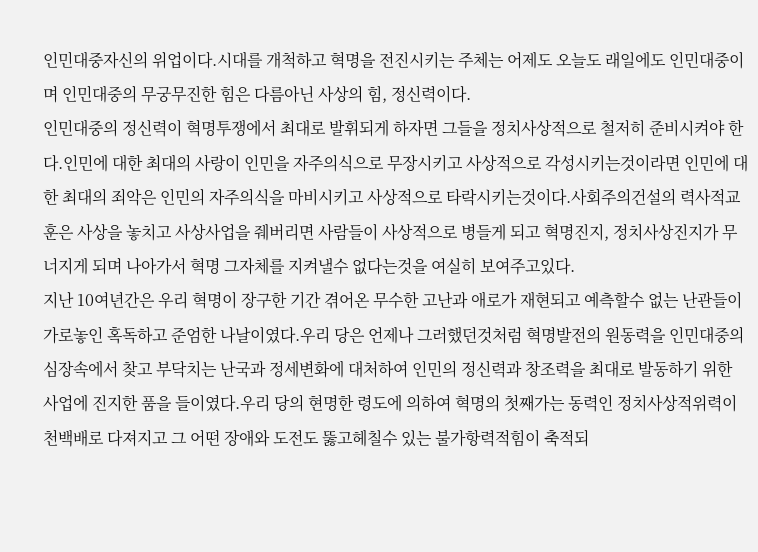인민대중자신의 위업이다.시대를 개척하고 혁명을 전진시키는 주체는 어제도 오늘도 래일에도 인민대중이며 인민대중의 무궁무진한 힘은 다름아닌 사상의 힘, 정신력이다.
인민대중의 정신력이 혁명투쟁에서 최대로 발휘되게 하자면 그들을 정치사상적으로 철저히 준비시켜야 한다.인민에 대한 최대의 사랑이 인민을 자주의식으로 무장시키고 사상적으로 각성시키는것이라면 인민에 대한 최대의 죄악은 인민의 자주의식을 마비시키고 사상적으로 타락시키는것이다.사회주의건설의 력사적교훈은 사상을 놓치고 사상사업을 줴버리면 사람들이 사상적으로 병들게 되고 혁명진지, 정치사상진지가 무너지게 되며 나아가서 혁명 그자체를 지켜낼수 없다는것을 여실히 보여주고있다.
지난 10여년간은 우리 혁명이 장구한 기간 겪어온 무수한 고난과 애로가 재현되고 예측할수 없는 난관들이 가로놓인 혹독하고 준엄한 나날이였다.우리 당은 언제나 그러했던것처럼 혁명발전의 원동력을 인민대중의 심장속에서 찾고 부닥치는 난국과 정세변화에 대처하여 인민의 정신력과 창조력을 최대로 발동하기 위한 사업에 진지한 품을 들이였다.우리 당의 현명한 령도에 의하여 혁명의 첫째가는 동력인 정치사상적위력이 천백배로 다져지고 그 어떤 장애와 도전도 뚫고헤칠수 있는 불가항력적힘이 축적되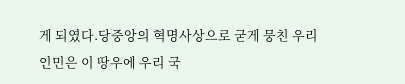게 되였다.당중앙의 혁명사상으로 굳게 뭉친 우리 인민은 이 땅우에 우리 국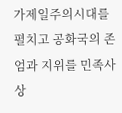가제일주의시대를 펼치고 공화국의 존엄과 지위를 민족사상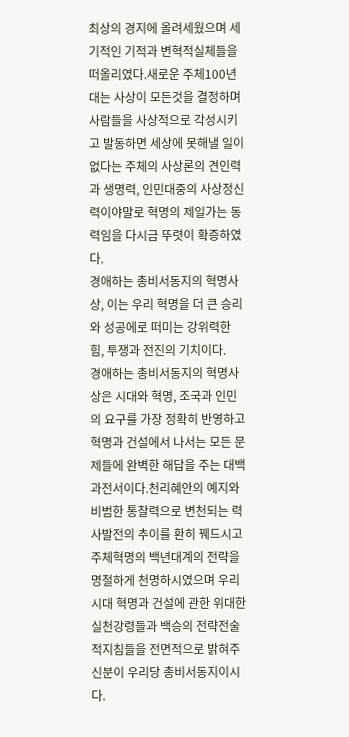최상의 경지에 올려세웠으며 세기적인 기적과 변혁적실체들을 떠올리였다.새로운 주체100년대는 사상이 모든것을 결정하며 사람들을 사상적으로 각성시키고 발동하면 세상에 못해낼 일이 없다는 주체의 사상론의 견인력과 생명력, 인민대중의 사상정신력이야말로 혁명의 제일가는 동력임을 다시금 뚜렷이 확증하였다.
경애하는 총비서동지의 혁명사상, 이는 우리 혁명을 더 큰 승리와 성공에로 떠미는 강위력한 힘, 투쟁과 전진의 기치이다.
경애하는 총비서동지의 혁명사상은 시대와 혁명, 조국과 인민의 요구를 가장 정확히 반영하고 혁명과 건설에서 나서는 모든 문제들에 완벽한 해답을 주는 대백과전서이다.천리혜안의 예지와 비범한 통찰력으로 변천되는 력사발전의 추이를 환히 꿰드시고 주체혁명의 백년대계의 전략을 명철하게 천명하시였으며 우리 시대 혁명과 건설에 관한 위대한 실천강령들과 백승의 전략전술적지침들을 전면적으로 밝혀주신분이 우리당 총비서동지이시다.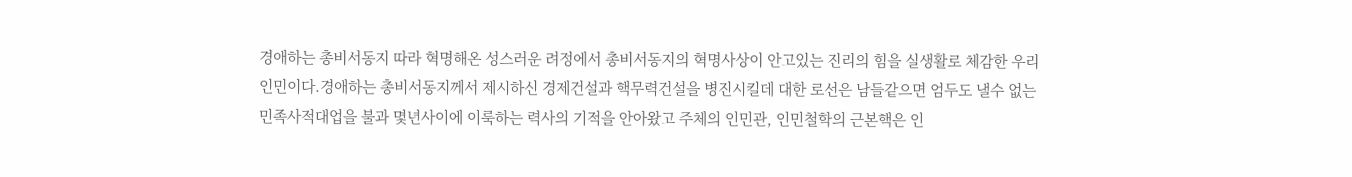경애하는 총비서동지 따라 혁명해온 성스러운 려정에서 총비서동지의 혁명사상이 안고있는 진리의 힘을 실생활로 체감한 우리 인민이다.경애하는 총비서동지께서 제시하신 경제건설과 핵무력건설을 병진시킬데 대한 로선은 남들같으면 엄두도 낼수 없는 민족사적대업을 불과 몇년사이에 이룩하는 력사의 기적을 안아왔고 주체의 인민관, 인민철학의 근본핵은 인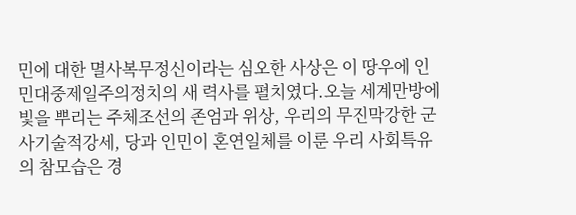민에 대한 멸사복무정신이라는 심오한 사상은 이 땅우에 인민대중제일주의정치의 새 력사를 펼치였다.오늘 세계만방에 빛을 뿌리는 주체조선의 존엄과 위상, 우리의 무진막강한 군사기술적강세, 당과 인민이 혼연일체를 이룬 우리 사회특유의 참모습은 경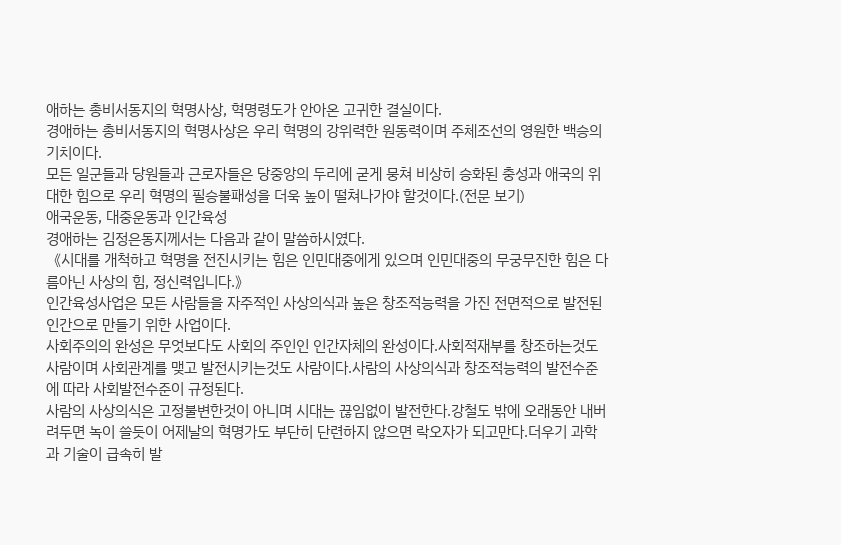애하는 총비서동지의 혁명사상, 혁명령도가 안아온 고귀한 결실이다.
경애하는 총비서동지의 혁명사상은 우리 혁명의 강위력한 원동력이며 주체조선의 영원한 백승의 기치이다.
모든 일군들과 당원들과 근로자들은 당중앙의 두리에 굳게 뭉쳐 비상히 승화된 충성과 애국의 위대한 힘으로 우리 혁명의 필승불패성을 더욱 높이 떨쳐나가야 할것이다.(전문 보기)
애국운동, 대중운동과 인간육성
경애하는 김정은동지께서는 다음과 같이 말씀하시였다.
《시대를 개척하고 혁명을 전진시키는 힘은 인민대중에게 있으며 인민대중의 무궁무진한 힘은 다름아닌 사상의 힘, 정신력입니다.》
인간육성사업은 모든 사람들을 자주적인 사상의식과 높은 창조적능력을 가진 전면적으로 발전된 인간으로 만들기 위한 사업이다.
사회주의의 완성은 무엇보다도 사회의 주인인 인간자체의 완성이다.사회적재부를 창조하는것도 사람이며 사회관계를 맺고 발전시키는것도 사람이다.사람의 사상의식과 창조적능력의 발전수준에 따라 사회발전수준이 규정된다.
사람의 사상의식은 고정불변한것이 아니며 시대는 끊임없이 발전한다.강철도 밖에 오래동안 내버려두면 녹이 쓸듯이 어제날의 혁명가도 부단히 단련하지 않으면 락오자가 되고만다.더우기 과학과 기술이 급속히 발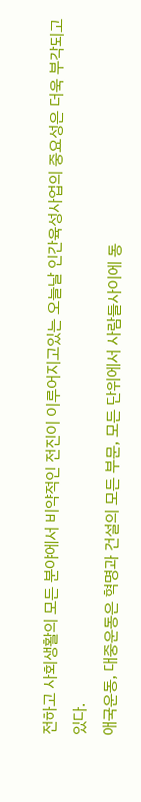전하고 사회생활의 모든 분야에서 비약적인 전진이 이루어지고있는 오늘날 인간육성사업의 중요성은 더욱 부각되고있다.
애국운동, 대중운동은 혁명과 건설의 모든 부문, 모든 단위에서 사람들사이에 동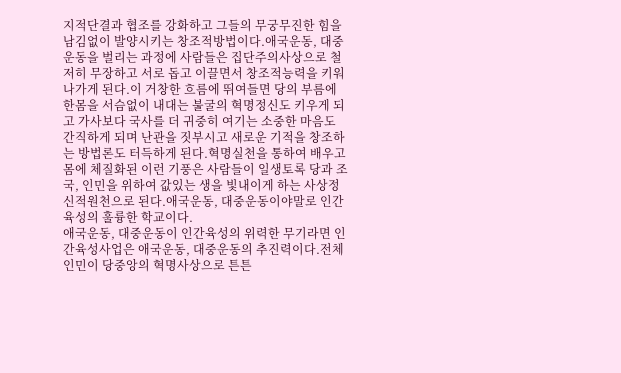지적단결과 협조를 강화하고 그들의 무궁무진한 힘을 남김없이 발양시키는 창조적방법이다.애국운동, 대중운동을 벌리는 과정에 사람들은 집단주의사상으로 철저히 무장하고 서로 돕고 이끌면서 창조적능력을 키워나가게 된다.이 거창한 흐름에 뛰여들면 당의 부름에 한몸을 서슴없이 내대는 불굴의 혁명정신도 키우게 되고 가사보다 국사를 더 귀중히 여기는 소중한 마음도 간직하게 되며 난관을 짓부시고 새로운 기적을 창조하는 방법론도 터득하게 된다.혁명실천을 통하여 배우고 몸에 체질화된 이런 기풍은 사람들이 일생토록 당과 조국, 인민을 위하여 값있는 생을 빛내이게 하는 사상정신적원천으로 된다.애국운동, 대중운동이야말로 인간육성의 훌륭한 학교이다.
애국운동, 대중운동이 인간육성의 위력한 무기라면 인간육성사업은 애국운동, 대중운동의 추진력이다.전체 인민이 당중앙의 혁명사상으로 튼튼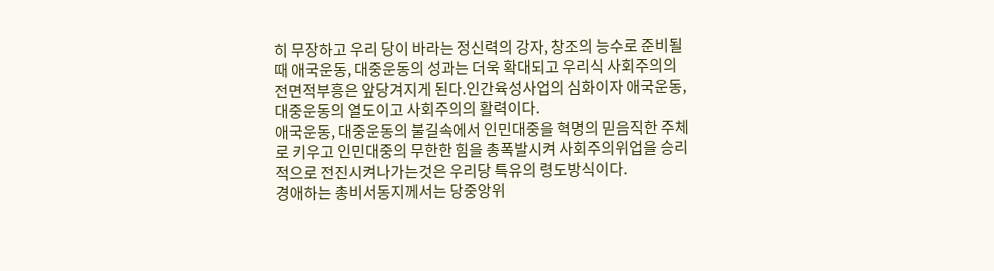히 무장하고 우리 당이 바라는 정신력의 강자, 창조의 능수로 준비될 때 애국운동, 대중운동의 성과는 더욱 확대되고 우리식 사회주의의 전면적부흥은 앞당겨지게 된다.인간육성사업의 심화이자 애국운동, 대중운동의 열도이고 사회주의의 활력이다.
애국운동, 대중운동의 불길속에서 인민대중을 혁명의 믿음직한 주체로 키우고 인민대중의 무한한 힘을 총폭발시켜 사회주의위업을 승리적으로 전진시켜나가는것은 우리당 특유의 령도방식이다.
경애하는 총비서동지께서는 당중앙위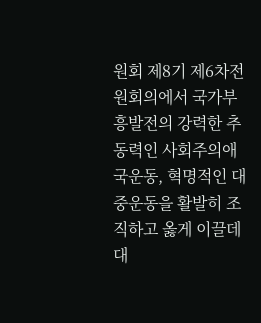원회 제8기 제6차전원회의에서 국가부흥발전의 강력한 추동력인 사회주의애국운동, 혁명적인 대중운동을 활발히 조직하고 옳게 이끌데 대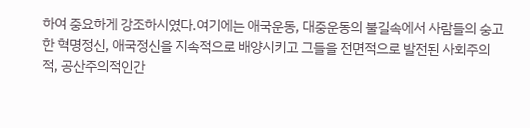하여 중요하게 강조하시였다.여기에는 애국운동, 대중운동의 불길속에서 사람들의 숭고한 혁명정신, 애국정신을 지속적으로 배양시키고 그들을 전면적으로 발전된 사회주의적, 공산주의적인간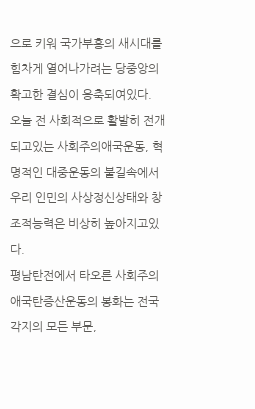으로 키워 국가부흥의 새시대를 힘차게 열어나가려는 당중앙의 확고한 결심이 응축되여있다.
오늘 전 사회적으로 활발히 전개되고있는 사회주의애국운동, 혁명적인 대중운동의 불길속에서 우리 인민의 사상정신상태와 창조적능력은 비상히 높아지고있다.
평남탄전에서 타오른 사회주의애국탄증산운동의 봉화는 전국각지의 모든 부문,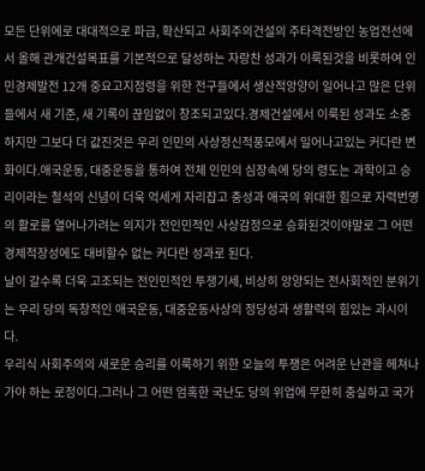모든 단위에로 대대적으로 파급, 확산되고 사회주의건설의 주타격전방인 농업전선에서 올해 관개건설목표를 기본적으로 달성하는 자랑찬 성과가 이룩된것을 비롯하여 인민경제발전 12개 중요고지점령을 위한 전구들에서 생산적앙양이 일어나고 많은 단위들에서 새 기준, 새 기록이 끊임없이 창조되고있다.경제건설에서 이룩된 성과도 소중하지만 그보다 더 값진것은 우리 인민의 사상정신적풍모에서 일어나고있는 커다란 변화이다.애국운동, 대중운동을 통하여 전체 인민의 심장속에 당의 령도는 과학이고 승리이라는 철석의 신념이 더욱 억세게 자리잡고 충성과 애국의 위대한 힘으로 자력번영의 활로를 열어나가려는 의지가 전인민적인 사상감정으로 승화된것이야말로 그 어떤 경제적장성에도 대비할수 없는 커다란 성과로 된다.
날이 갈수록 더욱 고조되는 전인민적인 투쟁기세, 비상히 앙양되는 전사회적인 분위기는 우리 당의 독창적인 애국운동, 대중운동사상의 정당성과 생활력의 힘있는 과시이다.
우리식 사회주의의 새로운 승리를 이룩하기 위한 오늘의 투쟁은 어려운 난관을 헤쳐나가야 하는 로정이다.그러나 그 어떤 엄혹한 국난도 당의 위업에 무한히 충실하고 국가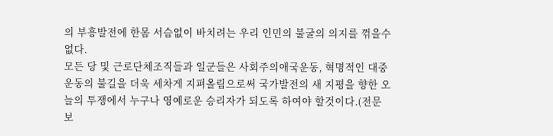의 부흥발전에 한몸 서슴없이 바치려는 우리 인민의 불굴의 의지를 꺾을수 없다.
모든 당 및 근로단체조직들과 일군들은 사회주의애국운동, 혁명적인 대중운동의 불길을 더욱 세차게 지펴올림으로써 국가발전의 새 지평을 향한 오늘의 투쟁에서 누구나 영예로운 승리자가 되도록 하여야 할것이다.(전문 보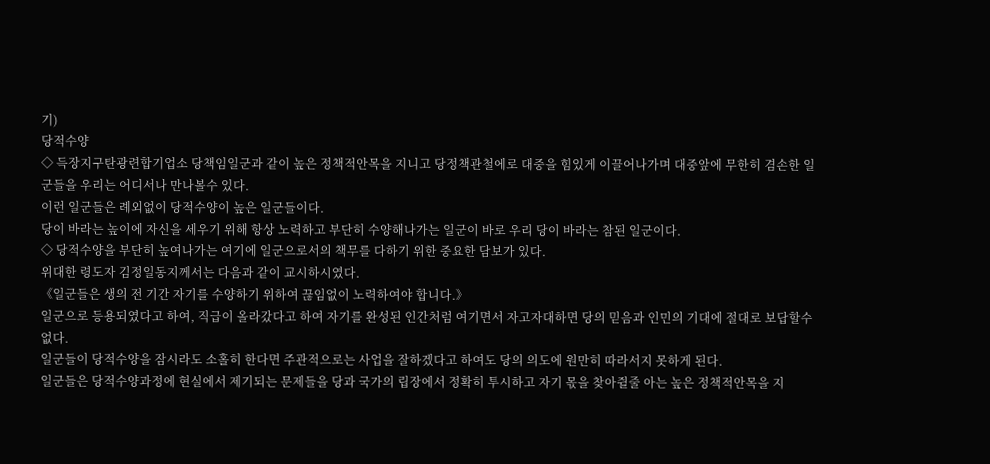기)
당적수양
◇ 득장지구탄광련합기업소 당책임일군과 같이 높은 정책적안목을 지니고 당정책관철에로 대중을 힘있게 이끌어나가며 대중앞에 무한히 겸손한 일군들을 우리는 어디서나 만나볼수 있다.
이런 일군들은 례외없이 당적수양이 높은 일군들이다.
당이 바라는 높이에 자신을 세우기 위해 항상 노력하고 부단히 수양해나가는 일군이 바로 우리 당이 바라는 참된 일군이다.
◇ 당적수양을 부단히 높여나가는 여기에 일군으로서의 책무를 다하기 위한 중요한 담보가 있다.
위대한 령도자 김정일동지께서는 다음과 같이 교시하시였다.
《일군들은 생의 전 기간 자기를 수양하기 위하여 끊임없이 노력하여야 합니다.》
일군으로 등용되였다고 하여, 직급이 올라갔다고 하여 자기를 완성된 인간처럼 여기면서 자고자대하면 당의 믿음과 인민의 기대에 절대로 보답할수 없다.
일군들이 당적수양을 잠시라도 소홀히 한다면 주관적으로는 사업을 잘하겠다고 하여도 당의 의도에 원만히 따라서지 못하게 된다.
일군들은 당적수양과정에 현실에서 제기되는 문제들을 당과 국가의 립장에서 정확히 투시하고 자기 몫을 찾아쥘줄 아는 높은 정책적안목을 지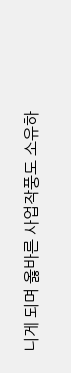니게 되며 옳바른 사업작풍도 소유하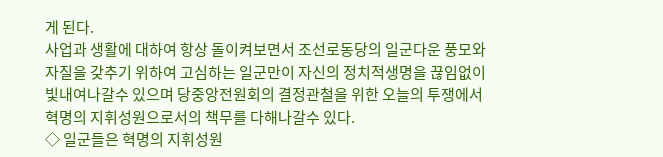게 된다.
사업과 생활에 대하여 항상 돌이켜보면서 조선로동당의 일군다운 풍모와 자질을 갖추기 위하여 고심하는 일군만이 자신의 정치적생명을 끊임없이 빛내여나갈수 있으며 당중앙전원회의 결정관철을 위한 오늘의 투쟁에서 혁명의 지휘성원으로서의 책무를 다해나갈수 있다.
◇ 일군들은 혁명의 지휘성원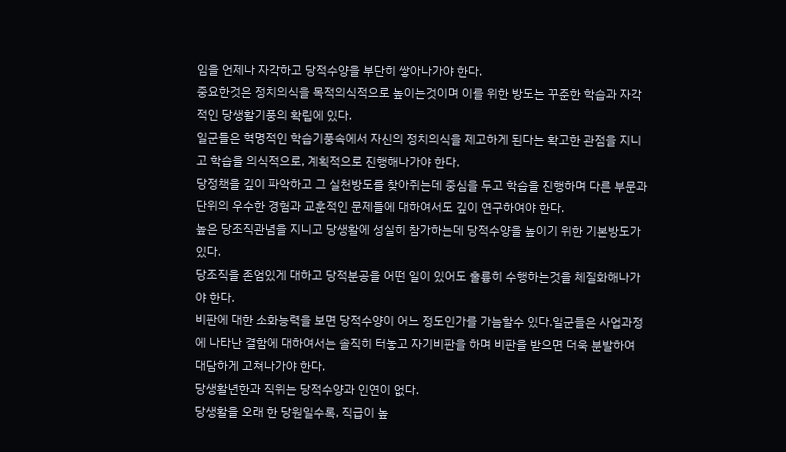임을 언제나 자각하고 당적수양을 부단히 쌓아나가야 한다.
중요한것은 정치의식을 목적의식적으로 높이는것이며 이를 위한 방도는 꾸준한 학습과 자각적인 당생활기풍의 확립에 있다.
일군들은 혁명적인 학습기풍속에서 자신의 정치의식을 제고하게 된다는 확고한 관점을 지니고 학습을 의식적으로, 계획적으로 진행해나가야 한다.
당정책을 깊이 파악하고 그 실천방도를 찾아쥐는데 중심을 두고 학습을 진행하며 다른 부문과 단위의 우수한 경험과 교훈적인 문제들에 대하여서도 깊이 연구하여야 한다.
높은 당조직관념을 지니고 당생활에 성실히 참가하는데 당적수양을 높이기 위한 기본방도가 있다.
당조직을 존엄있게 대하고 당적분공을 어떤 일이 있어도 훌륭히 수행하는것을 체질화해나가야 한다.
비판에 대한 소화능력을 보면 당적수양이 어느 정도인가를 가늠할수 있다.일군들은 사업과정에 나타난 결함에 대하여서는 솔직히 터놓고 자기비판을 하며 비판을 받으면 더욱 분발하여 대담하게 고쳐나가야 한다.
당생활년한과 직위는 당적수양과 인연이 없다.
당생활을 오래 한 당원일수록, 직급이 높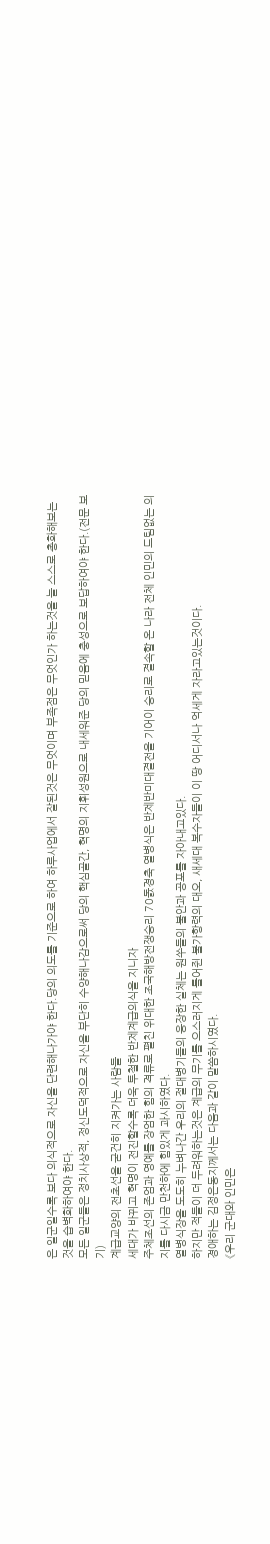은 일군일수록 보다 의식적으로 자신을 단련해나가야 한다.당의 의도를 기준으로 하여 하루사업에서 잘된것은 무엇이며 부족점은 무엇인가 하는것을 늘 스스로 총화해보는것을 습벽화하여야 한다.
모든 일군들은 정치사상적, 정신도덕적으로 자신을 부단히 수양해나감으로써 당의 핵심골간, 혁명의 지휘성원으로 내세워준 당의 믿음에 충성으로 보답하여야 한다.(전문 보기)
계급교양의 전초선을 굳건히 지켜가는 사람들
세대가 바뀌고 혁명이 전진할수록 더욱 투철한 반제계급의식을 지니자
주체조선의 존엄과 영예를 장엄한 힘의 격류로 펼친 위대한 조국해방전쟁승리 70돐경축 열병식은 반제반미대결전을 기어이 승리로 결속할 온 나라 전체 인민의 드팀없는 의지를 다시금 만천하에 힘있게 과시하였다.
열병식장을 도도히 누벼나간 우리의 절대병기들의 웅장한 실체는 원쑤들의 불안과 공포를 자아내고있다.
하지만 적들이 더 두려워하는것은 계급의 무기를 으스러지게 틀어쥔 불가항력의 대오, 새세대 복수자들이 이 땅 어디서나 억세게 자라고있는것이다.
경애하는 김정은동지께서는 다음과 같이 말씀하시였다.
《우리 군대와 인민은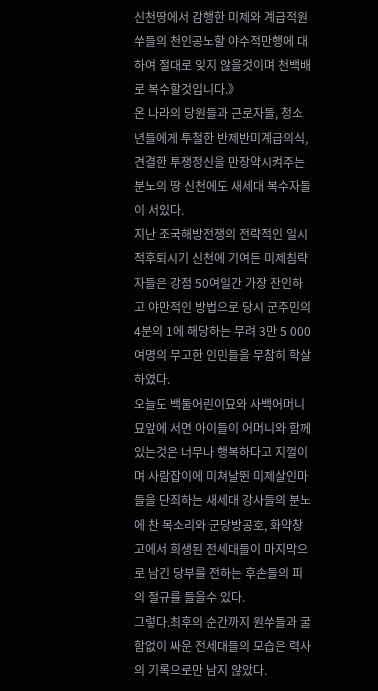신천땅에서 감행한 미제와 계급적원쑤들의 천인공노할 야수적만행에 대하여 절대로 잊지 않을것이며 천백배로 복수할것입니다.》
온 나라의 당원들과 근로자들, 청소년들에게 투철한 반제반미계급의식, 견결한 투쟁정신을 만장약시켜주는 분노의 땅 신천에도 새세대 복수자들이 서있다.
지난 조국해방전쟁의 전략적인 일시적후퇴시기 신천에 기여든 미제침략자들은 강점 50여일간 가장 잔인하고 야만적인 방법으로 당시 군주민의 4분의 1에 해당하는 무려 3만 5 000여명의 무고한 인민들을 무참히 학살하였다.
오늘도 백둘어린이묘와 사백어머니묘앞에 서면 아이들이 어머니와 함께 있는것은 너무나 행복하다고 지껄이며 사람잡이에 미쳐날뛴 미제살인마들을 단죄하는 새세대 강사들의 분노에 찬 목소리와 군당방공호, 화약창고에서 희생된 전세대들이 마지막으로 남긴 당부를 전하는 후손들의 피의 절규를 들을수 있다.
그렇다.최후의 순간까지 원쑤들과 굴함없이 싸운 전세대들의 모습은 력사의 기록으로만 남지 않았다.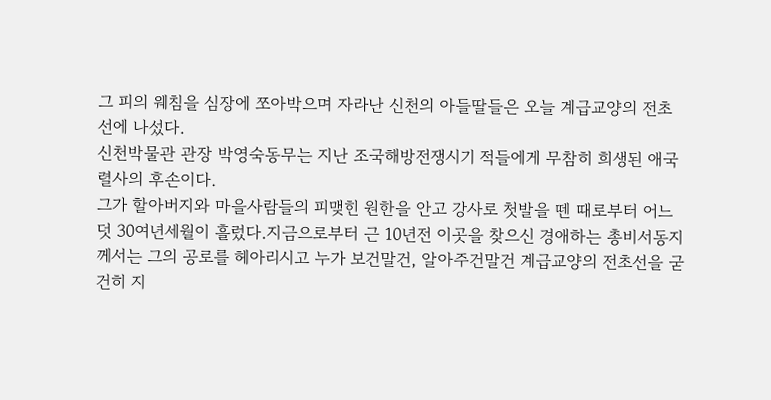그 피의 웨침을 심장에 쪼아박으며 자라난 신천의 아들딸들은 오늘 계급교양의 전초선에 나섰다.
신천박물관 관장 박영숙동무는 지난 조국해방전쟁시기 적들에게 무참히 희생된 애국렬사의 후손이다.
그가 할아버지와 마을사람들의 피맺힌 원한을 안고 강사로 첫발을 뗀 때로부터 어느덧 30여년세월이 흘렀다.지금으로부터 근 10년전 이곳을 찾으신 경애하는 총비서동지께서는 그의 공로를 헤아리시고 누가 보건말건, 알아주건말건 계급교양의 전초선을 굳건히 지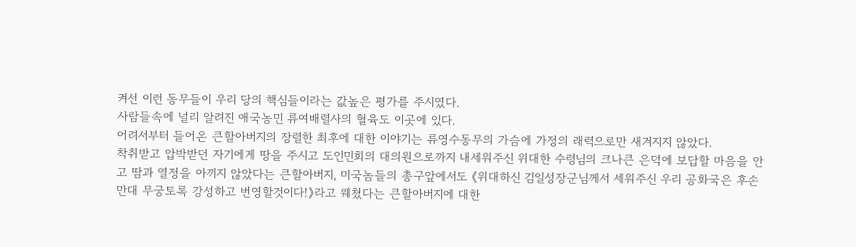켜선 이런 동무들이 우리 당의 핵심들이라는 값높은 평가를 주시였다.
사람들속에 널리 알려진 애국농민 류여배렬사의 혈육도 이곳에 있다.
어려서부터 들어온 큰할아버지의 장렬한 최후에 대한 이야기는 류영수동무의 가슴에 가정의 래력으로만 새겨지지 않았다.
착취받고 압박받던 자기에게 땅을 주시고 도인민회의 대의원으로까지 내세워주신 위대한 수령님의 크나큰 은덕에 보답할 마음을 안고 땀과 열정을 아끼지 않았다는 큰할아버지, 미국놈들의 총구앞에서도 《위대하신 김일성장군님께서 세워주신 우리 공화국은 후손만대 무궁토록 강성하고 번영할것이다!》라고 웨쳤다는 큰할아버지에 대한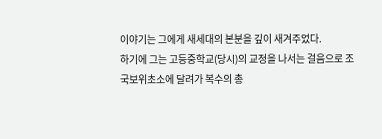이야기는 그에게 새세대의 본분을 깊이 새겨주었다.
하기에 그는 고등중학교(당시)의 교정을 나서는 걸음으로 조국보위초소에 달려가 복수의 총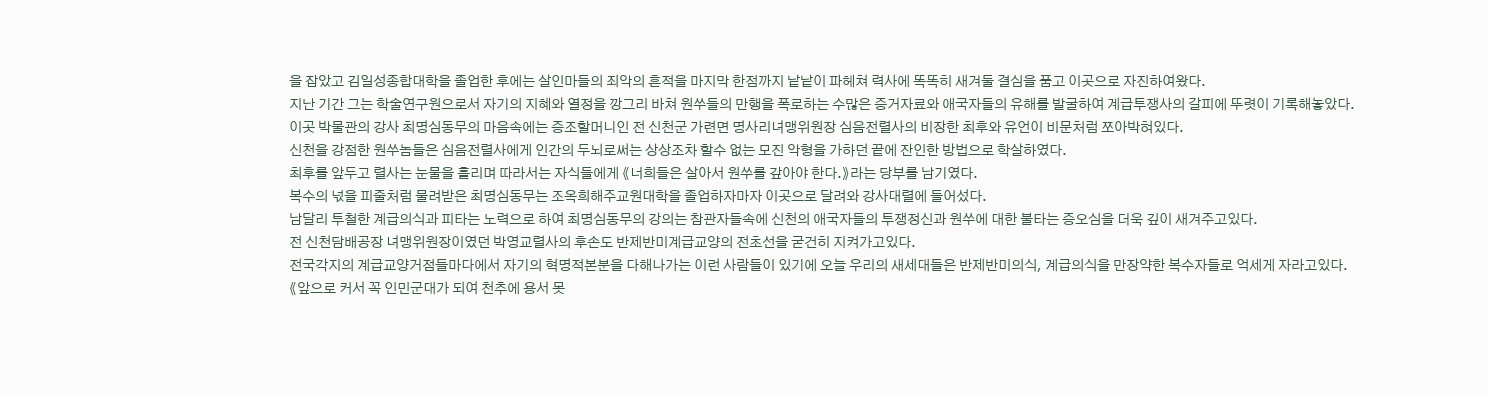을 잡았고 김일성종합대학을 졸업한 후에는 살인마들의 죄악의 흔적을 마지막 한점까지 낱낱이 파헤쳐 력사에 똑똑히 새겨둘 결심을 품고 이곳으로 자진하여왔다.
지난 기간 그는 학술연구원으로서 자기의 지혜와 열정을 깡그리 바쳐 원쑤들의 만행을 폭로하는 수많은 증거자료와 애국자들의 유해를 발굴하여 계급투쟁사의 갈피에 뚜렷이 기록해놓았다.
이곳 박물관의 강사 최명심동무의 마음속에는 증조할머니인 전 신천군 가련면 명사리녀맹위원장 심음전렬사의 비장한 최후와 유언이 비문처럼 쪼아박혀있다.
신천을 강점한 원쑤놈들은 심음전렬사에게 인간의 두뇌로써는 상상조차 할수 없는 모진 악형을 가하던 끝에 잔인한 방법으로 학살하였다.
최후를 앞두고 렬사는 눈물을 흘리며 따라서는 자식들에게 《너희들은 살아서 원쑤를 갚아야 한다.》라는 당부를 남기였다.
복수의 넋을 피줄처럼 물려받은 최명심동무는 조옥희해주교원대학을 졸업하자마자 이곳으로 달려와 강사대렬에 들어섰다.
남달리 투철한 계급의식과 피타는 노력으로 하여 최명심동무의 강의는 참관자들속에 신천의 애국자들의 투쟁정신과 원쑤에 대한 불타는 증오심을 더욱 깊이 새겨주고있다.
전 신천담배공장 녀맹위원장이였던 박영교렬사의 후손도 반제반미계급교양의 전초선을 굳건히 지켜가고있다.
전국각지의 계급교양거점들마다에서 자기의 혁명적본분을 다해나가는 이런 사람들이 있기에 오늘 우리의 새세대들은 반제반미의식, 계급의식을 만장약한 복수자들로 억세게 자라고있다.
《앞으로 커서 꼭 인민군대가 되여 천추에 용서 못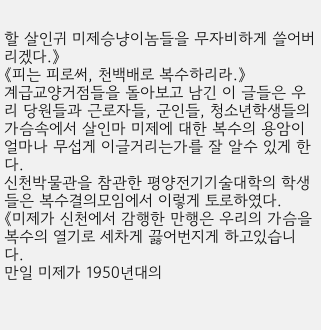할 살인귀 미제승냥이놈들을 무자비하게 쓸어버리겠다.》
《피는 피로써, 천백배로 복수하리라.》
계급교양거점들을 돌아보고 남긴 이 글들은 우리 당원들과 근로자들, 군인들, 청소년학생들의 가슴속에서 살인마 미제에 대한 복수의 용암이 얼마나 무섭게 이글거리는가를 잘 알수 있게 한다.
신천박물관을 참관한 평양전기기술대학의 학생들은 복수결의모임에서 이렇게 토로하였다.
《미제가 신천에서 감행한 만행은 우리의 가슴을 복수의 열기로 세차게 끓어번지게 하고있습니다.
만일 미제가 1950년대의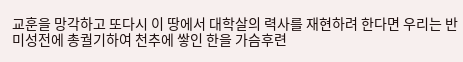교훈을 망각하고 또다시 이 땅에서 대학살의 력사를 재현하려 한다면 우리는 반미성전에 총궐기하여 천추에 쌓인 한을 가슴후련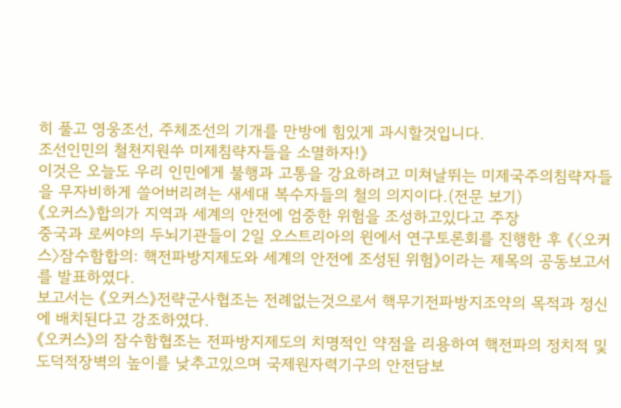히 풀고 영웅조선, 주체조선의 기개를 만방에 힘있게 과시할것입니다.
조선인민의 철천지원쑤 미제침략자들을 소멸하자!》
이것은 오늘도 우리 인민에게 불행과 고통을 강요하려고 미쳐날뛰는 미제국주의침략자들을 무자비하게 쓸어버리려는 새세대 복수자들의 철의 의지이다.(전문 보기)
《오커스》합의가 지역과 세계의 안전에 엄중한 위험을 조성하고있다고 주장
중국과 로씨야의 두뇌기관들이 2일 오스트리아의 윈에서 연구토론회를 진행한 후 《〈오커스〉잠수함합의: 핵전파방지제도와 세계의 안전에 조성된 위험》이라는 제목의 공동보고서를 발표하였다.
보고서는 《오커스》전략군사협조는 전례없는것으로서 핵무기전파방지조약의 목적과 정신에 배치된다고 강조하였다.
《오커스》의 잠수함협조는 전파방지제도의 치명적인 약점을 리용하여 핵전파의 정치적 및 도덕적장벽의 높이를 낮추고있으며 국제원자력기구의 안전담보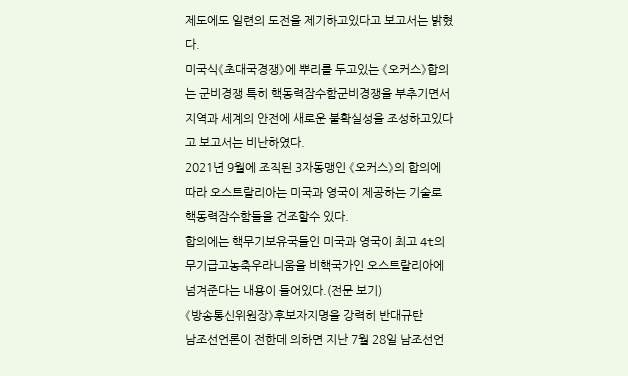제도에도 일련의 도전을 제기하고있다고 보고서는 밝혔다.
미국식《초대국경쟁》에 뿌리를 두고있는 《오커스》합의는 군비경쟁 특히 핵동력잠수함군비경쟁을 부추기면서 지역과 세계의 안전에 새로운 불확실성을 조성하고있다고 보고서는 비난하였다.
2021년 9월에 조직된 3자동맹인 《오커스》의 합의에 따라 오스트랄리아는 미국과 영국이 제공하는 기술로 핵동력잠수함들을 건조할수 있다.
합의에는 핵무기보유국들인 미국과 영국이 최고 4t의 무기급고농축우라니움을 비핵국가인 오스트랄리아에 넘겨준다는 내용이 들어있다.(전문 보기)
《방송통신위원장》후보자지명을 강력히 반대규탄
남조선언론이 전한데 의하면 지난 7월 28일 남조선언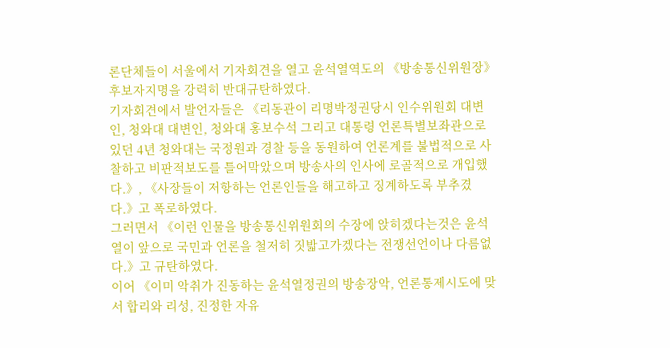론단체들이 서울에서 기자회견을 열고 윤석열역도의 《방송통신위원장》후보자지명을 강력히 반대규탄하였다.
기자회견에서 발언자들은 《리동관이 리명박정권당시 인수위원회 대변인, 청와대 대변인, 청와대 홍보수석 그리고 대통령 언론특별보좌관으로 있던 4년 청와대는 국정원과 경찰 등을 동원하여 언론계를 불법적으로 사찰하고 비판적보도를 틀어막았으며 방송사의 인사에 로골적으로 개입했다.》, 《사장들이 저항하는 언론인들을 해고하고 징계하도록 부추겼다.》고 폭로하였다.
그러면서 《이런 인물을 방송통신위원회의 수장에 앉히겠다는것은 윤석열이 앞으로 국민과 언론을 철저히 짓밟고가겠다는 전쟁선언이나 다름없다.》고 규탄하였다.
이어 《이미 악취가 진동하는 윤석열정권의 방송장악, 언론통제시도에 맞서 합리와 리성, 진정한 자유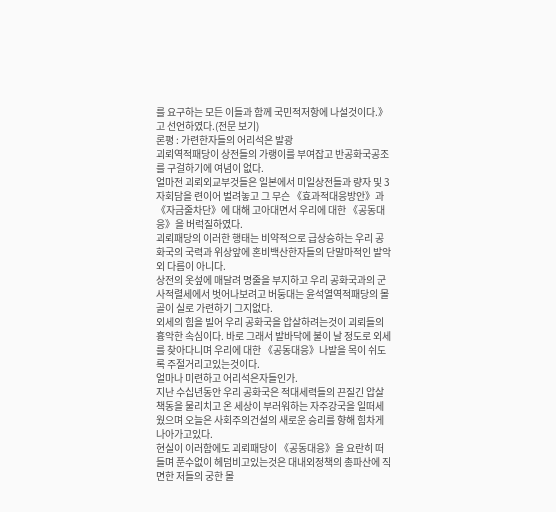를 요구하는 모든 이들과 함께 국민적저항에 나설것이다.》고 선언하였다.(전문 보기)
론평 : 가련한자들의 어리석은 발광
괴뢰역적패당이 상전들의 가랭이를 부여잡고 반공화국공조를 구걸하기에 여념이 없다.
얼마전 괴뢰외교부것들은 일본에서 미일상전들과 량자 및 3자회담을 련이어 벌려놓고 그 무슨 《효과적대응방안》과 《자금줄차단》에 대해 고아대면서 우리에 대한 《공동대응》을 버럭질하였다.
괴뢰패당의 이러한 행태는 비약적으로 급상승하는 우리 공화국의 국력과 위상앞에 혼비백산한자들의 단말마적인 발악외 다름이 아니다.
상전의 옷섶에 매달려 명줄을 부지하고 우리 공화국과의 군사적렬세에서 벗어나보려고 버둥대는 윤석열역적패당의 몰골이 실로 가련하기 그지없다.
외세의 힘을 빌어 우리 공화국을 압살하려는것이 괴뢰들의 흉악한 속심이다. 바로 그래서 발바닥에 불이 날 정도로 외세를 찾아다니며 우리에 대한 《공동대응》나발을 목이 쉬도록 주절거리고있는것이다.
얼마나 미련하고 어리석은자들인가.
지난 수십년동안 우리 공화국은 적대세력들의 끈질긴 압살책동을 물리치고 온 세상이 부러워하는 자주강국을 일떠세웠으며 오늘은 사회주의건설의 새로운 승리를 향해 힘차게 나아가고있다.
현실이 이러함에도 괴뢰패당이 《공동대응》을 요란히 떠들며 푼수없이 헤덤비고있는것은 대내외정책의 총파산에 직면한 저들의 궁한 몰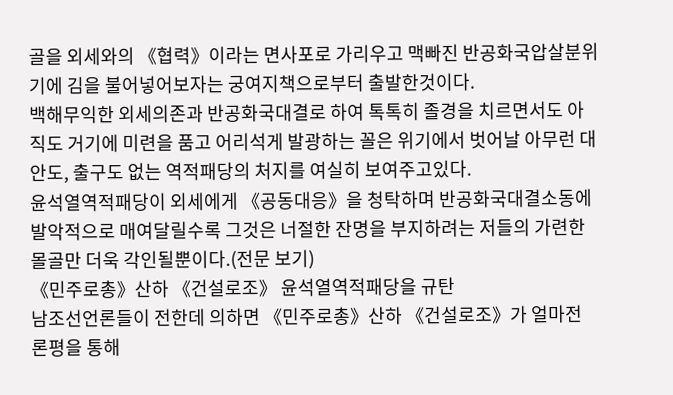골을 외세와의 《협력》이라는 면사포로 가리우고 맥빠진 반공화국압살분위기에 김을 불어넣어보자는 궁여지책으로부터 출발한것이다.
백해무익한 외세의존과 반공화국대결로 하여 톡톡히 졸경을 치르면서도 아직도 거기에 미련을 품고 어리석게 발광하는 꼴은 위기에서 벗어날 아무런 대안도, 출구도 없는 역적패당의 처지를 여실히 보여주고있다.
윤석열역적패당이 외세에게 《공동대응》을 청탁하며 반공화국대결소동에 발악적으로 매여달릴수록 그것은 너절한 잔명을 부지하려는 저들의 가련한 몰골만 더욱 각인될뿐이다.(전문 보기)
《민주로총》산하 《건설로조》 윤석열역적패당을 규탄
남조선언론들이 전한데 의하면 《민주로총》산하 《건설로조》가 얼마전 론평을 통해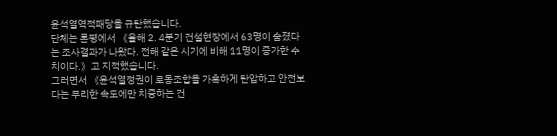윤석열역적패당을 규탄했습니다.
단체는 론평에서 《올해 2. 4분기 건설현장에서 63명이 숨졌다는 조사결과가 나왔다. 전해 같은 시기에 비해 11명이 증가한 수치이다.》고 지적했습니다.
그러면서 《윤석열정권이 로동조합을 가혹하게 탄압하고 안전보다는 무리한 속도에만 치중하는 건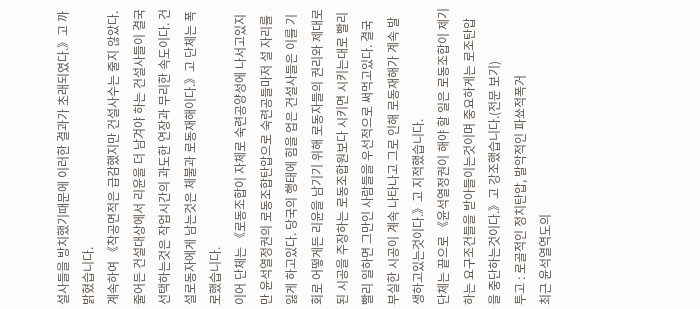설사들을 방치했기때문에 이러한 결과가 초래되였다.》고 까밝혔습니다.
계속하여 《착공면적은 급감했지만 건설사수는 줄지 않았다. 줄어든 건설대상에서 리윤을 더 남겨야 하는 건설사들이 결국 선택하는것은 작업시간의 과도한 연장과 무리한 속도이다. 건설로동자에게 남는것은 체불과 로동재해이다.》고 단체는 폭로했습니다.
이어 단체는 《로동조합이 자체로 숙련공양성에 나서고있지만 윤석열정권의 로동조합탄압으로 숙련공들마저 설 자리를 잃게 하고있다. 당국의 행태에 힘을 업은 건설사들은 이를 기회로 어떻게든 리윤을 남기기 위해 로동자들의 권리와 제대로 된 시공을 주장하는 로동조합원보다 시키면 시키는대로 빨리빨리 일하면 그만인 사람들을 우선적으로 써먹고있다. 결국 부실한 시공이 계속 나타나고 그로 인해 로동재해가 계속 발생하고있는것이다.》고 지적했습니다.
단체는 끝으로 《윤석열정권이 해야 할 일은 로동조합이 제기하는 요구조건들을 받아들이는것이며 중요하게는 로조탄압을 중단하는것이다.》고 강조했습니다.(전문 보기)
투고 : 로골적인 정치탄압, 발악적인 파쑈적폭거
최근 윤석열역도의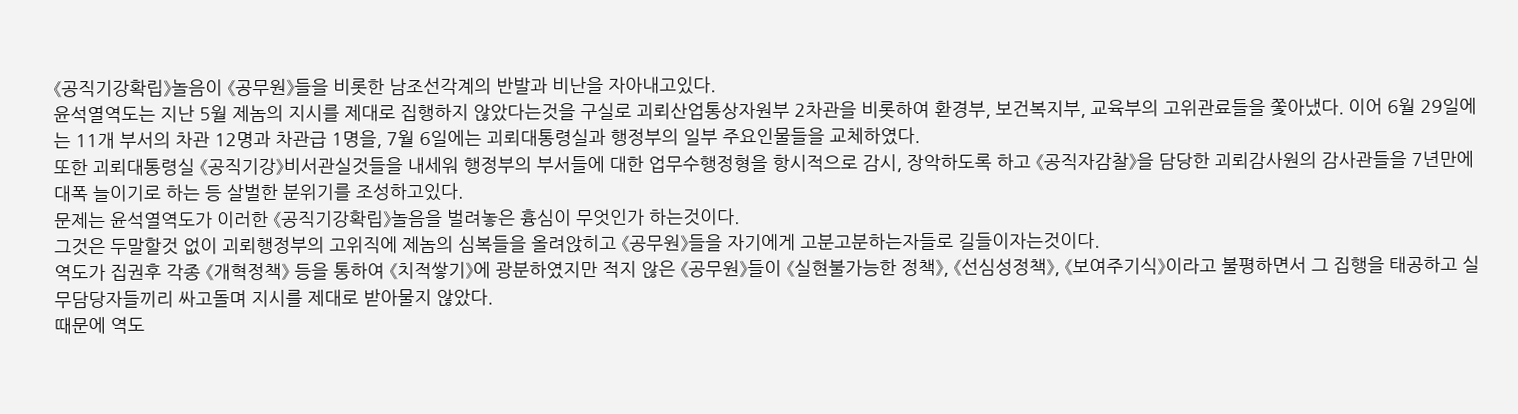《공직기강확립》놀음이 《공무원》들을 비롯한 남조선각계의 반발과 비난을 자아내고있다.
윤석열역도는 지난 5월 제놈의 지시를 제대로 집행하지 않았다는것을 구실로 괴뢰산업통상자원부 2차관을 비롯하여 환경부, 보건복지부, 교육부의 고위관료들을 쫓아냈다. 이어 6월 29일에는 11개 부서의 차관 12명과 차관급 1명을, 7월 6일에는 괴뢰대통령실과 행정부의 일부 주요인물들을 교체하였다.
또한 괴뢰대통령실 《공직기강》비서관실것들을 내세워 행정부의 부서들에 대한 업무수행정형을 항시적으로 감시, 장악하도록 하고 《공직자감찰》을 담당한 괴뢰감사원의 감사관들을 7년만에 대폭 늘이기로 하는 등 살벌한 분위기를 조성하고있다.
문제는 윤석열역도가 이러한 《공직기강확립》놀음을 벌려놓은 흉심이 무엇인가 하는것이다.
그것은 두말할것 없이 괴뢰행정부의 고위직에 제놈의 심복들을 올려앉히고 《공무원》들을 자기에게 고분고분하는자들로 길들이자는것이다.
역도가 집권후 각종 《개혁정책》 등을 통하여 《치적쌓기》에 광분하였지만 적지 않은 《공무원》들이 《실현불가능한 정책》, 《선심성정책》, 《보여주기식》이라고 불평하면서 그 집행을 태공하고 실무담당자들끼리 싸고돌며 지시를 제대로 받아물지 않았다.
때문에 역도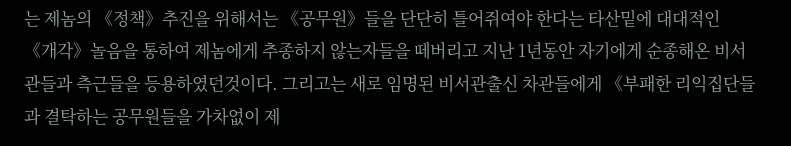는 제놈의 《정책》추진을 위해서는 《공무원》들을 단단히 틀어쥐여야 한다는 타산밑에 대대적인 《개각》놀음을 통하여 제놈에게 추종하지 않는자들을 떼버리고 지난 1년동안 자기에게 순종해온 비서관들과 측근들을 등용하였던것이다. 그리고는 새로 임명된 비서관출신 차관들에게 《부패한 리익집단들과 결탁하는 공무원들을 가차없이 제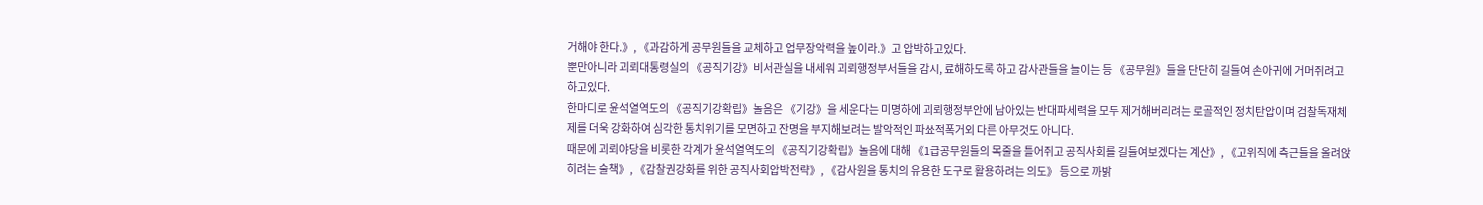거해야 한다.》, 《과감하게 공무원들을 교체하고 업무장악력을 높이라.》고 압박하고있다.
뿐만아니라 괴뢰대통령실의 《공직기강》비서관실을 내세워 괴뢰행정부서들을 감시, 료해하도록 하고 감사관들을 늘이는 등 《공무원》들을 단단히 길들여 손아귀에 거머쥐려고 하고있다.
한마디로 윤석열역도의 《공직기강확립》놀음은 《기강》을 세운다는 미명하에 괴뢰행정부안에 남아있는 반대파세력을 모두 제거해버리려는 로골적인 정치탄압이며 검찰독재체제를 더욱 강화하여 심각한 통치위기를 모면하고 잔명을 부지해보려는 발악적인 파쑈적폭거외 다른 아무것도 아니다.
때문에 괴뢰야당을 비롯한 각계가 윤석열역도의 《공직기강확립》놀음에 대해 《1급공무원들의 목줄을 틀어쥐고 공직사회를 길들여보겠다는 계산》, 《고위직에 측근들을 올려앉히려는 술책》, 《감찰권강화를 위한 공직사회압박전략》, 《감사원을 통치의 유용한 도구로 활용하려는 의도》 등으로 까밝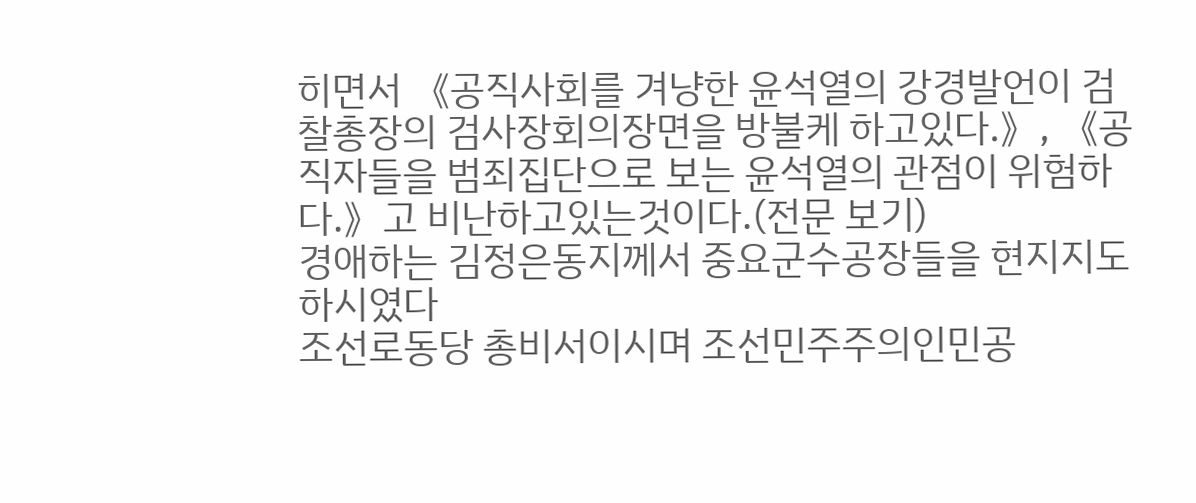히면서 《공직사회를 겨냥한 윤석열의 강경발언이 검찰총장의 검사장회의장면을 방불케 하고있다.》, 《공직자들을 범죄집단으로 보는 윤석열의 관점이 위험하다.》고 비난하고있는것이다.(전문 보기)
경애하는 김정은동지께서 중요군수공장들을 현지지도하시였다
조선로동당 총비서이시며 조선민주주의인민공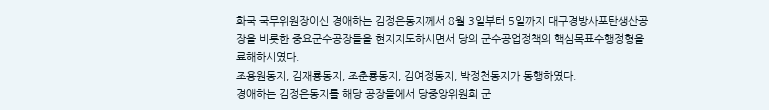화국 국무위원장이신 경애하는 김정은동지께서 8월 3일부터 5일까지 대구경방사포탄생산공장을 비롯한 중요군수공장들을 현지지도하시면서 당의 군수공업정책의 핵심목표수행정형을 료해하시였다.
조용원동지, 김재룡동지, 조춘룡동지, 김여정동지, 박정천동지가 동행하였다.
경애하는 김정은동지를 해당 공장들에서 당중앙위원회 군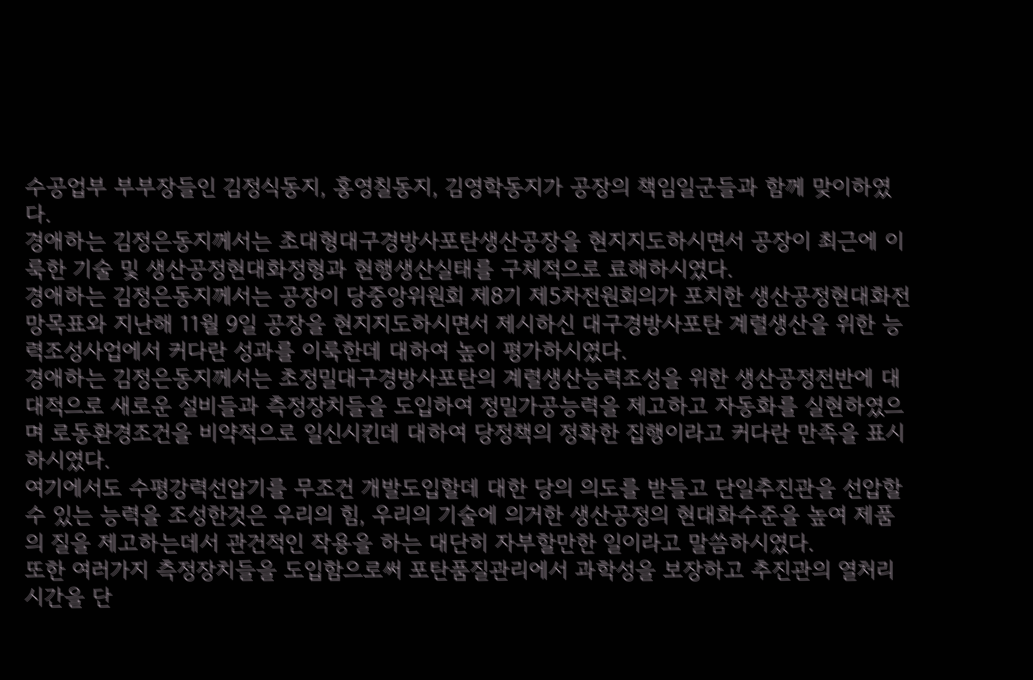수공업부 부부장들인 김정식동지, 홍영칠동지, 김영학동지가 공장의 책임일군들과 함께 맞이하였다.
경애하는 김정은동지께서는 초대형대구경방사포탄생산공장을 현지지도하시면서 공장이 최근에 이룩한 기술 및 생산공정현대화정형과 현행생산실태를 구체적으로 료해하시였다.
경애하는 김정은동지께서는 공장이 당중앙위원회 제8기 제5차전원회의가 포치한 생산공정현대화전망목표와 지난해 11월 9일 공장을 현지지도하시면서 제시하신 대구경방사포탄 계렬생산을 위한 능력조성사업에서 커다란 성과를 이룩한데 대하여 높이 평가하시였다.
경애하는 김정은동지께서는 초정밀대구경방사포탄의 계렬생산능력조성을 위한 생산공정전반에 대대적으로 새로운 설비들과 측정장치들을 도입하여 정밀가공능력을 제고하고 자동화를 실현하였으며 로동환경조건을 비약적으로 일신시킨데 대하여 당정책의 정확한 집행이라고 커다란 만족을 표시하시였다.
여기에서도 수평강력선압기를 무조건 개발도입할데 대한 당의 의도를 받들고 단일추진관을 선압할수 있는 능력을 조성한것은 우리의 힘, 우리의 기술에 의거한 생산공정의 현대화수준을 높여 제품의 질을 제고하는데서 관건적인 작용을 하는 대단히 자부할만한 일이라고 말씀하시였다.
또한 여러가지 측정장치들을 도입함으로써 포탄품질관리에서 과학성을 보장하고 추진관의 열처리시간을 단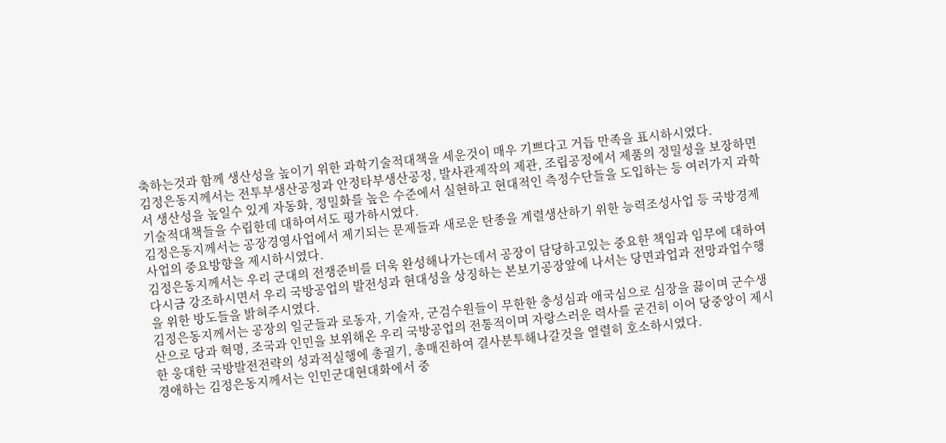축하는것과 함께 생산성을 높이기 위한 과학기술적대책을 세운것이 매우 기쁘다고 거듭 만족을 표시하시였다.
김정은동지께서는 전투부생산공정과 안정타부생산공정, 발사관제작의 제관, 조립공정에서 제품의 정밀성을 보장하면서 생산성을 높일수 있게 자동화, 정밀화를 높은 수준에서 실현하고 현대적인 측정수단들을 도입하는 등 여러가지 과학기술적대책들을 수립한데 대하여서도 평가하시였다.
김정은동지께서는 공장경영사업에서 제기되는 문제들과 새로운 탄종을 계렬생산하기 위한 능력조성사업 등 국방경제사업의 중요방향을 제시하시였다.
김정은동지께서는 우리 군대의 전쟁준비를 더욱 완성해나가는데서 공장이 담당하고있는 중요한 책임과 임무에 대하여 다시금 강조하시면서 우리 국방공업의 발전성과 현대성을 상징하는 본보기공장앞에 나서는 당면과업과 전망과업수행을 위한 방도들을 밝혀주시였다.
김정은동지께서는 공장의 일군들과 로동자, 기술자, 군검수원들이 무한한 충성심과 애국심으로 심장을 끓이며 군수생산으로 당과 혁명, 조국과 인민을 보위해온 우리 국방공업의 전통적이며 자랑스러운 력사를 굳건히 이어 당중앙이 제시한 웅대한 국방발전전략의 성과적실행에 총궐기, 총매진하여 결사분투해나갈것을 열렬히 호소하시였다.
경애하는 김정은동지께서는 인민군대현대화에서 중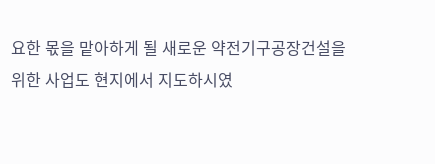요한 몫을 맡아하게 될 새로운 약전기구공장건설을 위한 사업도 현지에서 지도하시였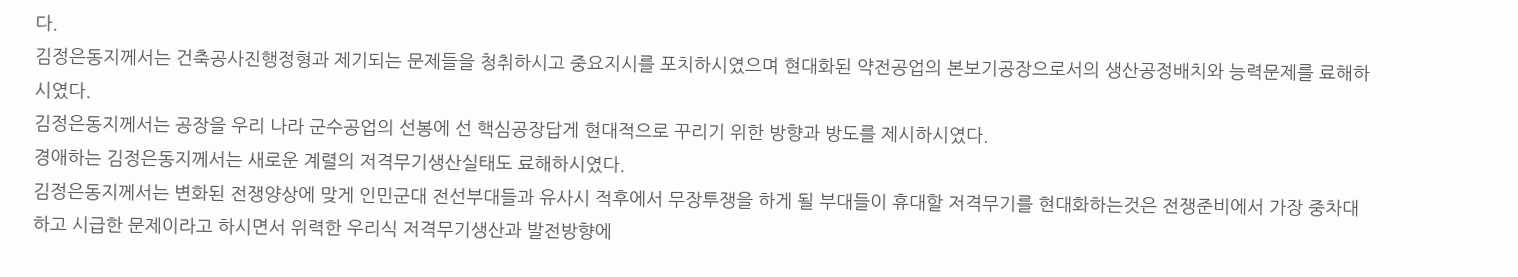다.
김정은동지께서는 건축공사진행정형과 제기되는 문제들을 청취하시고 중요지시를 포치하시였으며 현대화된 약전공업의 본보기공장으로서의 생산공정배치와 능력문제를 료해하시였다.
김정은동지께서는 공장을 우리 나라 군수공업의 선봉에 선 핵심공장답게 현대적으로 꾸리기 위한 방향과 방도를 제시하시였다.
경애하는 김정은동지께서는 새로운 계렬의 저격무기생산실태도 료해하시였다.
김정은동지께서는 변화된 전쟁양상에 맞게 인민군대 전선부대들과 유사시 적후에서 무장투쟁을 하게 될 부대들이 휴대할 저격무기를 현대화하는것은 전쟁준비에서 가장 중차대하고 시급한 문제이라고 하시면서 위력한 우리식 저격무기생산과 발전방향에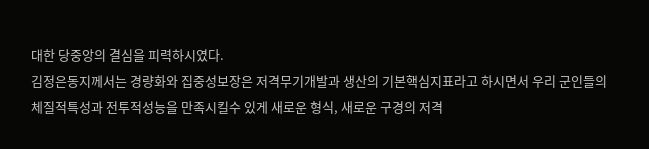대한 당중앙의 결심을 피력하시였다.
김정은동지께서는 경량화와 집중성보장은 저격무기개발과 생산의 기본핵심지표라고 하시면서 우리 군인들의 체질적특성과 전투적성능을 만족시킬수 있게 새로운 형식, 새로운 구경의 저격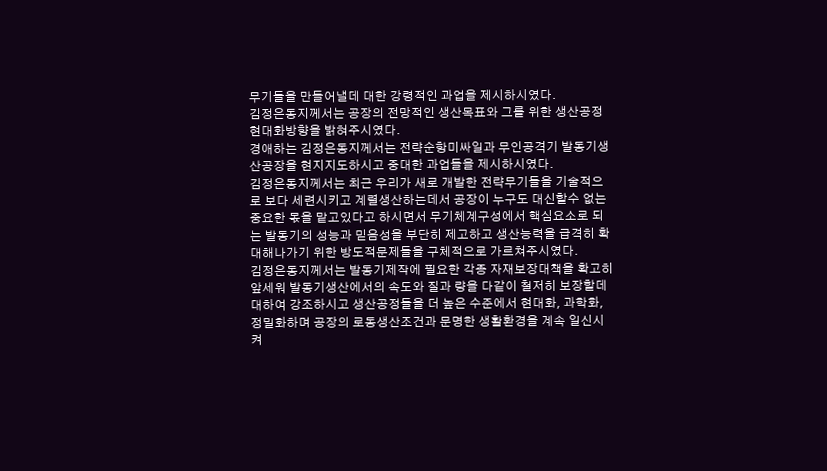무기들을 만들어낼데 대한 강령적인 과업을 제시하시였다.
김정은동지께서는 공장의 전망적인 생산목표와 그를 위한 생산공정현대화방향을 밝혀주시였다.
경애하는 김정은동지께서는 전략순항미싸일과 무인공격기 발동기생산공장을 현지지도하시고 중대한 과업들을 제시하시였다.
김정은동지께서는 최근 우리가 새로 개발한 전략무기들을 기술적으로 보다 세련시키고 계렬생산하는데서 공장이 누구도 대신할수 없는 중요한 몫을 맡고있다고 하시면서 무기체계구성에서 핵심요소로 되는 발동기의 성능과 믿음성을 부단히 제고하고 생산능력을 급격히 확대해나가기 위한 방도적문제들을 구체적으로 가르쳐주시였다.
김정은동지께서는 발동기제작에 필요한 각종 자재보장대책을 확고히 앞세워 발동기생산에서의 속도와 질과 량을 다같이 철저히 보장할데 대하여 강조하시고 생산공정들을 더 높은 수준에서 현대화, 과학화, 정밀화하며 공장의 로동생산조건과 문명한 생활환경을 계속 일신시켜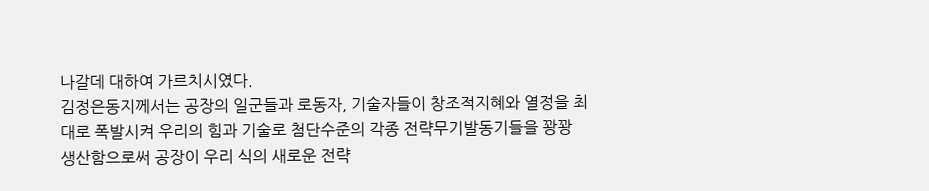나갈데 대하여 가르치시였다.
김정은동지께서는 공장의 일군들과 로동자, 기술자들이 창조적지혜와 열정을 최대로 폭발시켜 우리의 힘과 기술로 첨단수준의 각종 전략무기발동기들을 꽝꽝 생산함으로써 공장이 우리 식의 새로운 전략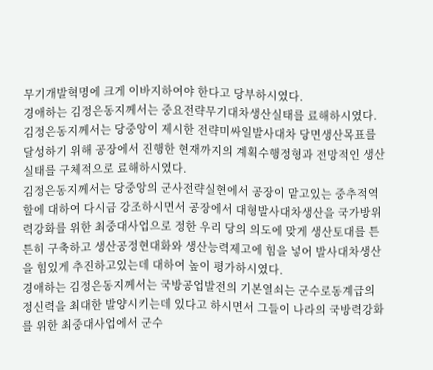무기개발혁명에 크게 이바지하여야 한다고 당부하시였다.
경애하는 김정은동지께서는 중요전략무기대차생산실태를 료해하시였다.
김정은동지께서는 당중앙이 제시한 전략미싸일발사대차 당면생산목표를 달성하기 위해 공장에서 진행한 현재까지의 계획수행정형과 전망적인 생산실태를 구체적으로 료해하시였다.
김정은동지께서는 당중앙의 군사전략실현에서 공장이 맡고있는 중추적역할에 대하여 다시금 강조하시면서 공장에서 대형발사대차생산을 국가방위력강화를 위한 최중대사업으로 정한 우리 당의 의도에 맞게 생산토대를 튼튼히 구축하고 생산공정현대화와 생산능력제고에 힘을 넣어 발사대차생산을 힘있게 추진하고있는데 대하여 높이 평가하시였다.
경애하는 김정은동지께서는 국방공업발전의 기본열쇠는 군수로동계급의 정신력을 최대한 발양시키는데 있다고 하시면서 그들이 나라의 국방력강화를 위한 최중대사업에서 군수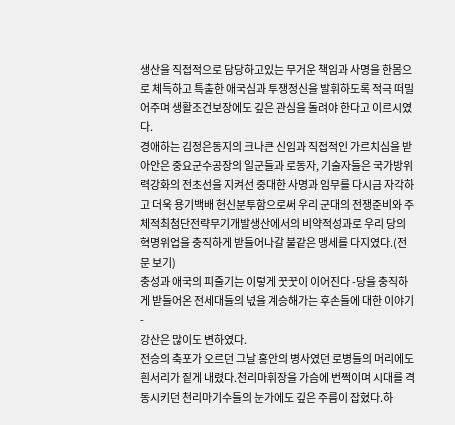생산을 직접적으로 담당하고있는 무거운 책임과 사명을 한몸으로 체득하고 특출한 애국심과 투쟁정신을 발휘하도록 적극 떠밀어주며 생활조건보장에도 깊은 관심을 돌려야 한다고 이르시였다.
경애하는 김정은동지의 크나큰 신임과 직접적인 가르치심을 받아안은 중요군수공장의 일군들과 로동자, 기술자들은 국가방위력강화의 전초선을 지켜선 중대한 사명과 임무를 다시금 자각하고 더욱 용기백배 헌신분투함으로써 우리 군대의 전쟁준비와 주체적최첨단전략무기개발생산에서의 비약적성과로 우리 당의 혁명위업을 충직하게 받들어나갈 불같은 맹세를 다지였다.(전문 보기)
충성과 애국의 피줄기는 이렇게 꿋꿋이 이어진다 -당을 충직하게 받들어온 전세대들의 넋을 계승해가는 후손들에 대한 이야기-
강산은 많이도 변하였다.
전승의 축포가 오르던 그날 홍안의 병사였던 로병들의 머리에도 흰서리가 짙게 내렸다.천리마휘장을 가슴에 번쩍이며 시대를 격동시키던 천리마기수들의 눈가에도 깊은 주름이 잡혔다.하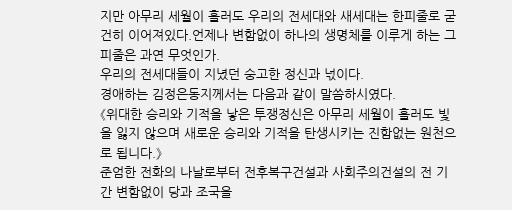지만 아무리 세월이 흘러도 우리의 전세대와 새세대는 한피줄로 굳건히 이어져있다.언제나 변함없이 하나의 생명체를 이루게 하는 그 피줄은 과연 무엇인가.
우리의 전세대들이 지녔던 숭고한 정신과 넋이다.
경애하는 김정은동지께서는 다음과 같이 말씀하시였다.
《위대한 승리와 기적을 낳은 투쟁정신은 아무리 세월이 흘러도 빛을 잃지 않으며 새로운 승리와 기적을 탄생시키는 진함없는 원천으로 됩니다.》
준엄한 전화의 나날로부터 전후복구건설과 사회주의건설의 전 기간 변함없이 당과 조국을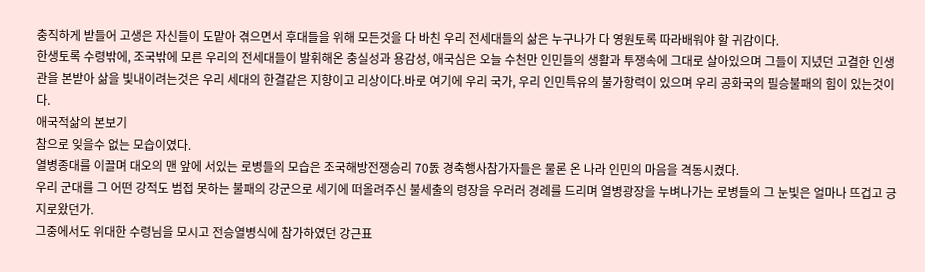충직하게 받들어 고생은 자신들이 도맡아 겪으면서 후대들을 위해 모든것을 다 바친 우리 전세대들의 삶은 누구나가 다 영원토록 따라배워야 할 귀감이다.
한생토록 수령밖에, 조국밖에 모른 우리의 전세대들이 발휘해온 충실성과 용감성, 애국심은 오늘 수천만 인민들의 생활과 투쟁속에 그대로 살아있으며 그들이 지녔던 고결한 인생관을 본받아 삶을 빛내이려는것은 우리 세대의 한결같은 지향이고 리상이다.바로 여기에 우리 국가, 우리 인민특유의 불가항력이 있으며 우리 공화국의 필승불패의 힘이 있는것이다.
애국적삶의 본보기
참으로 잊을수 없는 모습이였다.
열병종대를 이끌며 대오의 맨 앞에 서있는 로병들의 모습은 조국해방전쟁승리 70돐 경축행사참가자들은 물론 온 나라 인민의 마음을 격동시켰다.
우리 군대를 그 어떤 강적도 범접 못하는 불패의 강군으로 세기에 떠올려주신 불세출의 령장을 우러러 경례를 드리며 열병광장을 누벼나가는 로병들의 그 눈빛은 얼마나 뜨겁고 긍지로왔던가.
그중에서도 위대한 수령님을 모시고 전승열병식에 참가하였던 강근표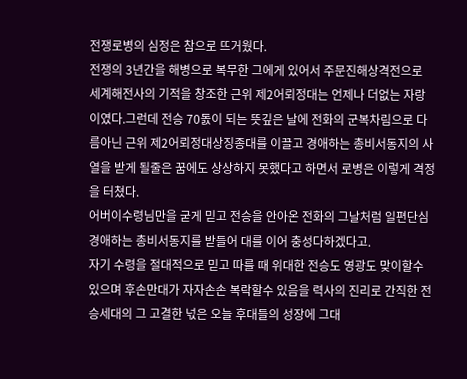전쟁로병의 심정은 참으로 뜨거웠다.
전쟁의 3년간을 해병으로 복무한 그에게 있어서 주문진해상격전으로 세계해전사의 기적을 창조한 근위 제2어뢰정대는 언제나 더없는 자랑이였다.그런데 전승 70돐이 되는 뜻깊은 날에 전화의 군복차림으로 다름아닌 근위 제2어뢰정대상징종대를 이끌고 경애하는 총비서동지의 사열을 받게 될줄은 꿈에도 상상하지 못했다고 하면서 로병은 이렇게 격정을 터쳤다.
어버이수령님만을 굳게 믿고 전승을 안아온 전화의 그날처럼 일편단심 경애하는 총비서동지를 받들어 대를 이어 충성다하겠다고.
자기 수령을 절대적으로 믿고 따를 때 위대한 전승도 영광도 맞이할수 있으며 후손만대가 자자손손 복락할수 있음을 력사의 진리로 간직한 전승세대의 그 고결한 넋은 오늘 후대들의 성장에 그대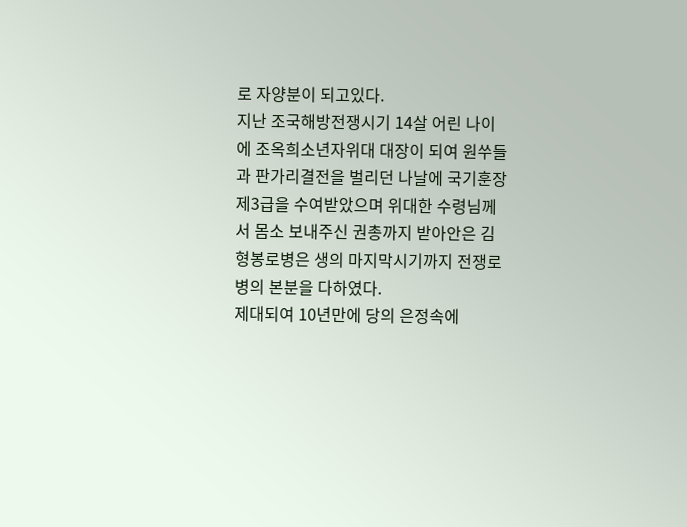로 자양분이 되고있다.
지난 조국해방전쟁시기 14살 어린 나이에 조옥희소년자위대 대장이 되여 원쑤들과 판가리결전을 벌리던 나날에 국기훈장 제3급을 수여받았으며 위대한 수령님께서 몸소 보내주신 권총까지 받아안은 김형봉로병은 생의 마지막시기까지 전쟁로병의 본분을 다하였다.
제대되여 10년만에 당의 은정속에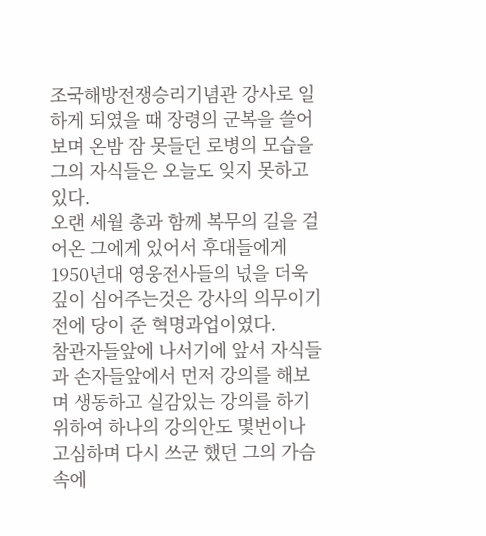조국해방전쟁승리기념관 강사로 일하게 되였을 때 장령의 군복을 쓸어보며 온밤 잠 못들던 로병의 모습을 그의 자식들은 오늘도 잊지 못하고있다.
오랜 세월 총과 함께 복무의 길을 걸어온 그에게 있어서 후대들에게 1950년대 영웅전사들의 넋을 더욱 깊이 심어주는것은 강사의 의무이기 전에 당이 준 혁명과업이였다.
참관자들앞에 나서기에 앞서 자식들과 손자들앞에서 먼저 강의를 해보며 생동하고 실감있는 강의를 하기 위하여 하나의 강의안도 몇번이나 고심하며 다시 쓰군 했던 그의 가슴속에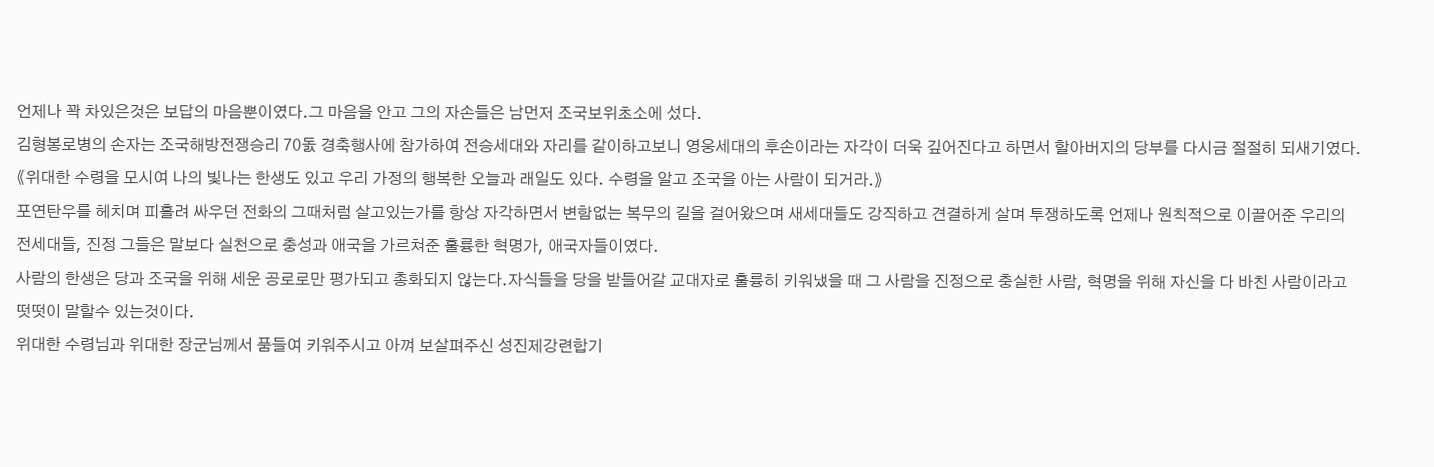언제나 꽉 차있은것은 보답의 마음뿐이였다.그 마음을 안고 그의 자손들은 남먼저 조국보위초소에 섰다.
김형봉로병의 손자는 조국해방전쟁승리 70돐 경축행사에 참가하여 전승세대와 자리를 같이하고보니 영웅세대의 후손이라는 자각이 더욱 깊어진다고 하면서 할아버지의 당부를 다시금 절절히 되새기였다.
《위대한 수령을 모시여 나의 빛나는 한생도 있고 우리 가정의 행복한 오늘과 래일도 있다. 수령을 알고 조국을 아는 사람이 되거라.》
포연탄우를 헤치며 피흘려 싸우던 전화의 그때처럼 살고있는가를 항상 자각하면서 변함없는 복무의 길을 걸어왔으며 새세대들도 강직하고 견결하게 살며 투쟁하도록 언제나 원칙적으로 이끌어준 우리의 전세대들, 진정 그들은 말보다 실천으로 충성과 애국을 가르쳐준 훌륭한 혁명가, 애국자들이였다.
사람의 한생은 당과 조국을 위해 세운 공로로만 평가되고 총화되지 않는다.자식들을 당을 받들어갈 교대자로 훌륭히 키워냈을 때 그 사람을 진정으로 충실한 사람, 혁명을 위해 자신을 다 바친 사람이라고 떳떳이 말할수 있는것이다.
위대한 수령님과 위대한 장군님께서 품들여 키워주시고 아껴 보살펴주신 성진제강련합기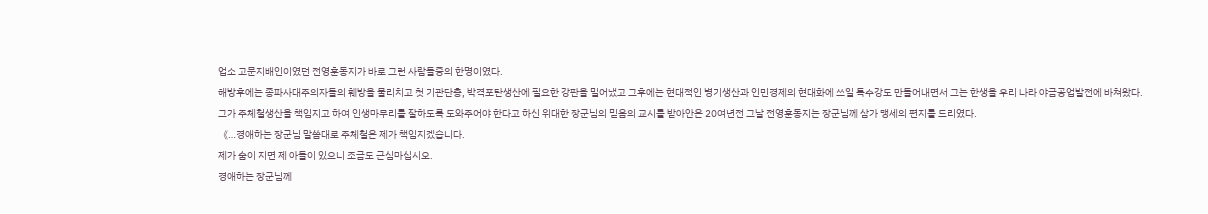업소 고문지배인이였던 전영훈동지가 바로 그런 사람들중의 한명이였다.
해방후에는 종파사대주의자들의 훼방을 물리치고 첫 기관단총, 박격포탄생산에 필요한 강판을 밀어냈고 그후에는 현대적인 병기생산과 인민경제의 현대화에 쓰일 특수강도 만들어내면서 그는 한생을 우리 나라 야금공업발전에 바쳐왔다.
그가 주체철생산을 책임지고 하여 인생마무리를 잘하도록 도와주어야 한다고 하신 위대한 장군님의 믿음의 교시를 받아안은 20여년전 그날 전영훈동지는 장군님께 삼가 맹세의 편지를 드리였다.
《…경애하는 장군님 말씀대로 주체철은 제가 책임지겠습니다.
제가 숨이 지면 제 아들이 있으니 조금도 근심마십시오.
경애하는 장군님께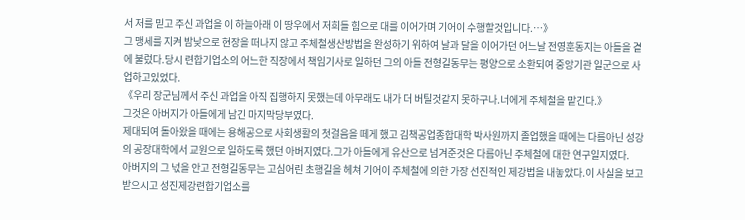서 저를 믿고 주신 과업을 이 하늘아래 이 땅우에서 저희들 힘으로 대를 이어가며 기어이 수행할것입니다.…》
그 맹세를 지켜 밤낮으로 현장을 떠나지 않고 주체철생산방법을 완성하기 위하여 날과 달을 이어가던 어느날 전영훈동지는 아들을 곁에 불렀다.당시 련합기업소의 어느한 직장에서 책임기사로 일하던 그의 아들 전형길동무는 평양으로 소환되여 중앙기관 일군으로 사업하고있었다.
《우리 장군님께서 주신 과업을 아직 집행하지 못했는데 아무래도 내가 더 버틸것같지 못하구나.너에게 주체철을 맡긴다.》
그것은 아버지가 아들에게 남긴 마지막당부였다.
제대되여 돌아왔을 때에는 용해공으로 사회생활의 첫걸음을 떼게 했고 김책공업종합대학 박사원까지 졸업했을 때에는 다름아닌 성강의 공장대학에서 교원으로 일하도록 했던 아버지였다.그가 아들에게 유산으로 넘겨준것은 다름아닌 주체철에 대한 연구일지였다.
아버지의 그 넋을 안고 전형길동무는 고심어린 초행길을 헤쳐 기어이 주체철에 의한 가장 선진적인 제강법을 내놓았다.이 사실을 보고받으시고 성진제강련합기업소를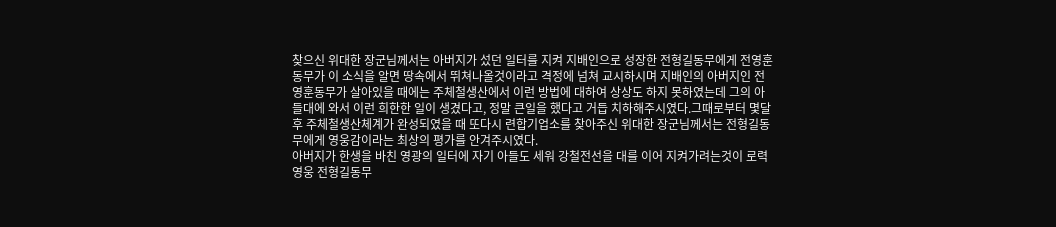찾으신 위대한 장군님께서는 아버지가 섰던 일터를 지켜 지배인으로 성장한 전형길동무에게 전영훈동무가 이 소식을 알면 땅속에서 뛰쳐나올것이라고 격정에 넘쳐 교시하시며 지배인의 아버지인 전영훈동무가 살아있을 때에는 주체철생산에서 이런 방법에 대하여 상상도 하지 못하였는데 그의 아들대에 와서 이런 희한한 일이 생겼다고, 정말 큰일을 했다고 거듭 치하해주시였다.그때로부터 몇달후 주체철생산체계가 완성되였을 때 또다시 련합기업소를 찾아주신 위대한 장군님께서는 전형길동무에게 영웅감이라는 최상의 평가를 안겨주시였다.
아버지가 한생을 바친 영광의 일터에 자기 아들도 세워 강철전선을 대를 이어 지켜가려는것이 로력영웅 전형길동무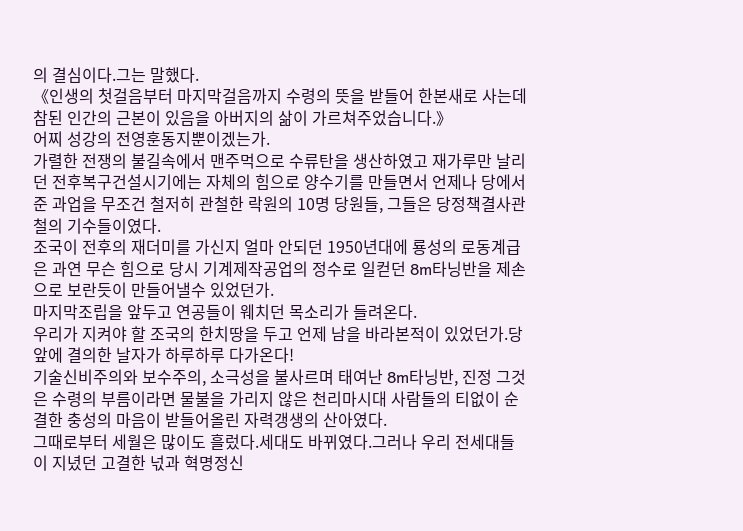의 결심이다.그는 말했다.
《인생의 첫걸음부터 마지막걸음까지 수령의 뜻을 받들어 한본새로 사는데 참된 인간의 근본이 있음을 아버지의 삶이 가르쳐주었습니다.》
어찌 성강의 전영훈동지뿐이겠는가.
가렬한 전쟁의 불길속에서 맨주먹으로 수류탄을 생산하였고 재가루만 날리던 전후복구건설시기에는 자체의 힘으로 양수기를 만들면서 언제나 당에서 준 과업을 무조건 철저히 관철한 락원의 10명 당원들, 그들은 당정책결사관철의 기수들이였다.
조국이 전후의 재더미를 가신지 얼마 안되던 1950년대에 룡성의 로동계급은 과연 무슨 힘으로 당시 기계제작공업의 정수로 일컫던 8m타닝반을 제손으로 보란듯이 만들어낼수 있었던가.
마지막조립을 앞두고 연공들이 웨치던 목소리가 들려온다.
우리가 지켜야 할 조국의 한치땅을 두고 언제 남을 바라본적이 있었던가.당앞에 결의한 날자가 하루하루 다가온다!
기술신비주의와 보수주의, 소극성을 불사르며 태여난 8m타닝반, 진정 그것은 수령의 부름이라면 물불을 가리지 않은 천리마시대 사람들의 티없이 순결한 충성의 마음이 받들어올린 자력갱생의 산아였다.
그때로부터 세월은 많이도 흘렀다.세대도 바뀌였다.그러나 우리 전세대들이 지녔던 고결한 넋과 혁명정신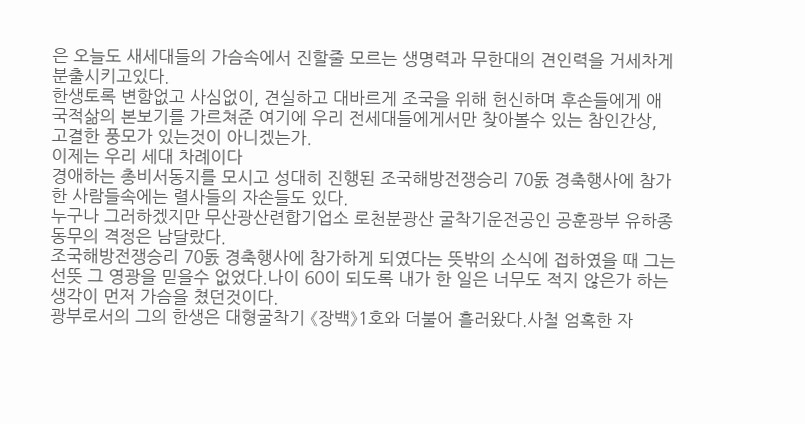은 오늘도 새세대들의 가슴속에서 진할줄 모르는 생명력과 무한대의 견인력을 거세차게 분출시키고있다.
한생토록 변함없고 사심없이, 견실하고 대바르게 조국을 위해 헌신하며 후손들에게 애국적삶의 본보기를 가르쳐준 여기에 우리 전세대들에게서만 찾아볼수 있는 참인간상, 고결한 풍모가 있는것이 아니겠는가.
이제는 우리 세대 차례이다
경애하는 총비서동지를 모시고 성대히 진행된 조국해방전쟁승리 70돐 경축행사에 참가한 사람들속에는 렬사들의 자손들도 있다.
누구나 그러하겠지만 무산광산련합기업소 로천분광산 굴착기운전공인 공훈광부 유하종동무의 격정은 남달랐다.
조국해방전쟁승리 70돐 경축행사에 참가하게 되였다는 뜻밖의 소식에 접하였을 때 그는 선뜻 그 영광을 믿을수 없었다.나이 60이 되도록 내가 한 일은 너무도 적지 않은가 하는 생각이 먼저 가슴을 쳤던것이다.
광부로서의 그의 한생은 대형굴착기 《장백》1호와 더불어 흘러왔다.사철 엄혹한 자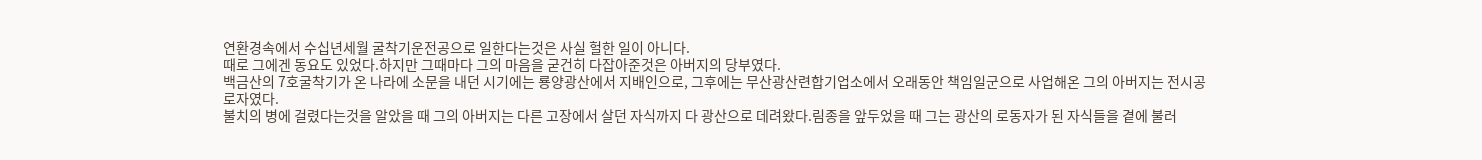연환경속에서 수십년세월 굴착기운전공으로 일한다는것은 사실 헐한 일이 아니다.
때로 그에겐 동요도 있었다.하지만 그때마다 그의 마음을 굳건히 다잡아준것은 아버지의 당부였다.
백금산의 7호굴착기가 온 나라에 소문을 내던 시기에는 룡양광산에서 지배인으로, 그후에는 무산광산련합기업소에서 오래동안 책임일군으로 사업해온 그의 아버지는 전시공로자였다.
불치의 병에 걸렸다는것을 알았을 때 그의 아버지는 다른 고장에서 살던 자식까지 다 광산으로 데려왔다.림종을 앞두었을 때 그는 광산의 로동자가 된 자식들을 곁에 불러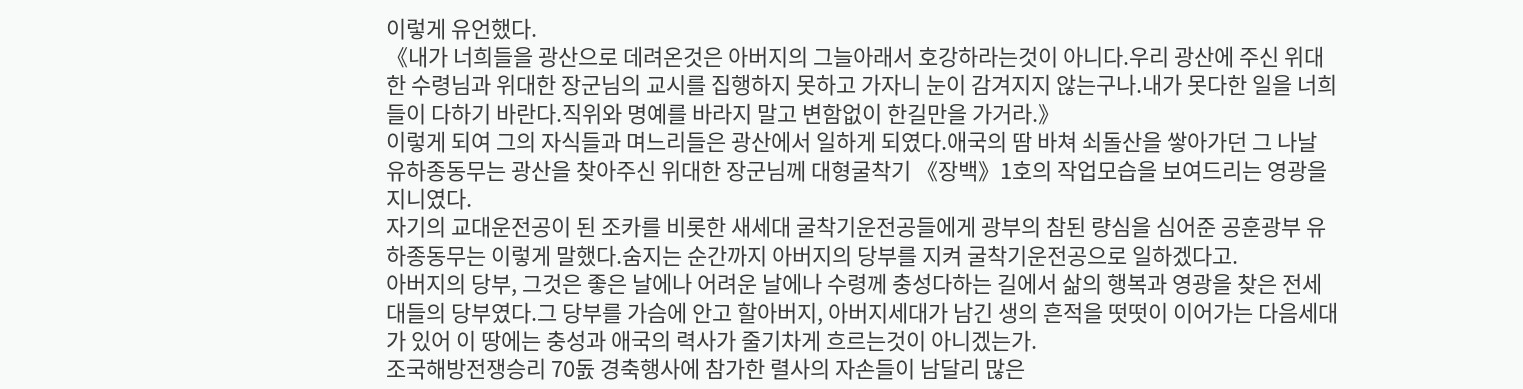이렇게 유언했다.
《내가 너희들을 광산으로 데려온것은 아버지의 그늘아래서 호강하라는것이 아니다.우리 광산에 주신 위대한 수령님과 위대한 장군님의 교시를 집행하지 못하고 가자니 눈이 감겨지지 않는구나.내가 못다한 일을 너희들이 다하기 바란다.직위와 명예를 바라지 말고 변함없이 한길만을 가거라.》
이렇게 되여 그의 자식들과 며느리들은 광산에서 일하게 되였다.애국의 땀 바쳐 쇠돌산을 쌓아가던 그 나날 유하종동무는 광산을 찾아주신 위대한 장군님께 대형굴착기 《장백》1호의 작업모습을 보여드리는 영광을 지니였다.
자기의 교대운전공이 된 조카를 비롯한 새세대 굴착기운전공들에게 광부의 참된 량심을 심어준 공훈광부 유하종동무는 이렇게 말했다.숨지는 순간까지 아버지의 당부를 지켜 굴착기운전공으로 일하겠다고.
아버지의 당부, 그것은 좋은 날에나 어려운 날에나 수령께 충성다하는 길에서 삶의 행복과 영광을 찾은 전세대들의 당부였다.그 당부를 가슴에 안고 할아버지, 아버지세대가 남긴 생의 흔적을 떳떳이 이어가는 다음세대가 있어 이 땅에는 충성과 애국의 력사가 줄기차게 흐르는것이 아니겠는가.
조국해방전쟁승리 70돐 경축행사에 참가한 렬사의 자손들이 남달리 많은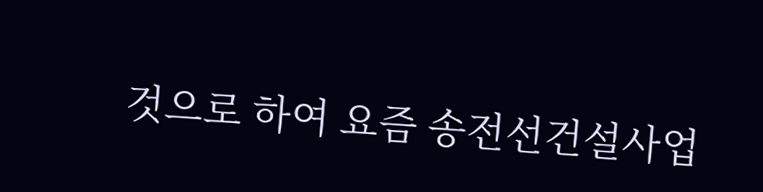것으로 하여 요즘 송전선건설사업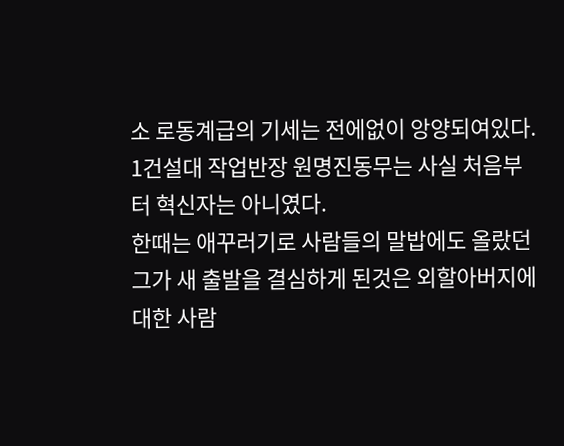소 로동계급의 기세는 전에없이 앙양되여있다.
1건설대 작업반장 원명진동무는 사실 처음부터 혁신자는 아니였다.
한때는 애꾸러기로 사람들의 말밥에도 올랐던 그가 새 출발을 결심하게 된것은 외할아버지에 대한 사람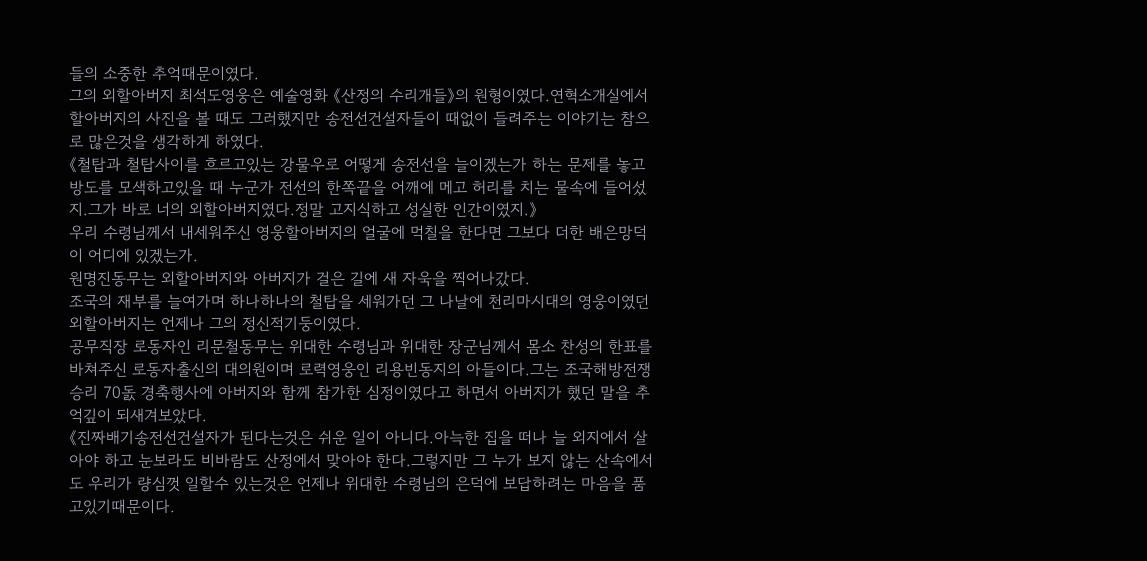들의 소중한 추억때문이였다.
그의 외할아버지 최석도영웅은 예술영화 《산정의 수리개들》의 원형이였다.연혁소개실에서 할아버지의 사진을 볼 때도 그러했지만 송전선건설자들이 때없이 들려주는 이야기는 참으로 많은것을 생각하게 하였다.
《철탑과 철탑사이를 흐르고있는 강물우로 어떻게 송전선을 늘이겠는가 하는 문제를 놓고 방도를 모색하고있을 때 누군가 전선의 한쪽끝을 어깨에 메고 허리를 치는 물속에 들어섰지.그가 바로 너의 외할아버지였다.정말 고지식하고 성실한 인간이였지.》
우리 수령님께서 내세워주신 영웅할아버지의 얼굴에 먹칠을 한다면 그보다 더한 배은망덕이 어디에 있겠는가.
원명진동무는 외할아버지와 아버지가 걸은 길에 새 자욱을 찍어나갔다.
조국의 재부를 늘여가며 하나하나의 철탑을 세워가던 그 나날에 천리마시대의 영웅이였던 외할아버지는 언제나 그의 정신적기둥이였다.
공무직장 로동자인 리문철동무는 위대한 수령님과 위대한 장군님께서 몸소 찬성의 한표를 바쳐주신 로동자출신의 대의원이며 로력영웅인 리용빈동지의 아들이다.그는 조국해방전쟁승리 70돐 경축행사에 아버지와 함께 참가한 심정이였다고 하면서 아버지가 했던 말을 추억깊이 되새겨보았다.
《진짜배기송전선건설자가 된다는것은 쉬운 일이 아니다.아늑한 집을 떠나 늘 외지에서 살아야 하고 눈보라도 비바람도 산정에서 맞아야 한다.그렇지만 그 누가 보지 않는 산속에서도 우리가 량심껏 일할수 있는것은 언제나 위대한 수령님의 은덕에 보답하려는 마음을 품고있기때문이다.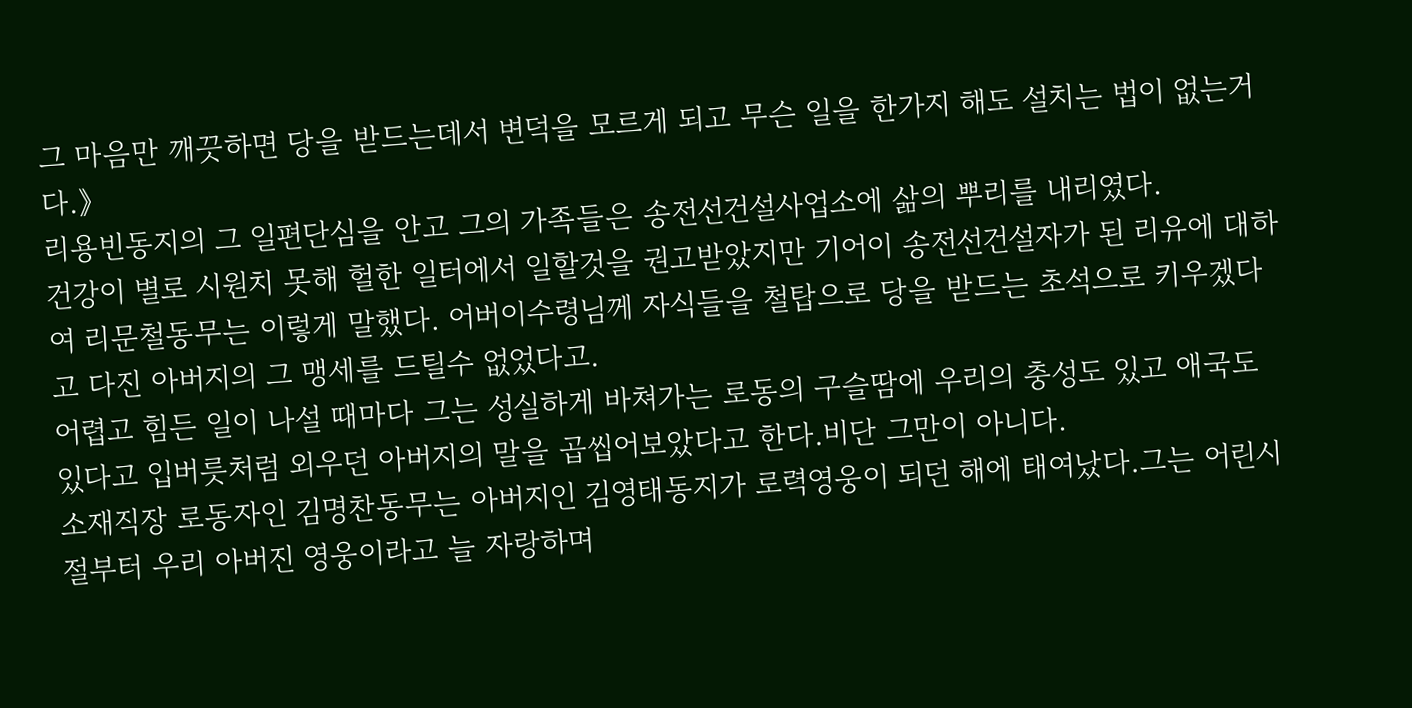그 마음만 깨끗하면 당을 받드는데서 변덕을 모르게 되고 무슨 일을 한가지 해도 설치는 법이 없는거다.》
리용빈동지의 그 일편단심을 안고 그의 가족들은 송전선건설사업소에 삶의 뿌리를 내리였다.
건강이 별로 시원치 못해 헐한 일터에서 일할것을 권고받았지만 기어이 송전선건설자가 된 리유에 대하여 리문철동무는 이렇게 말했다. 어버이수령님께 자식들을 철탑으로 당을 받드는 초석으로 키우겠다고 다진 아버지의 그 맹세를 드틸수 없었다고.
어렵고 힘든 일이 나설 때마다 그는 성실하게 바쳐가는 로동의 구슬땀에 우리의 충성도 있고 애국도 있다고 입버릇처럼 외우던 아버지의 말을 곱씹어보았다고 한다.비단 그만이 아니다.
소재직장 로동자인 김명찬동무는 아버지인 김영태동지가 로력영웅이 되던 해에 태여났다.그는 어린시절부터 우리 아버진 영웅이라고 늘 자랑하며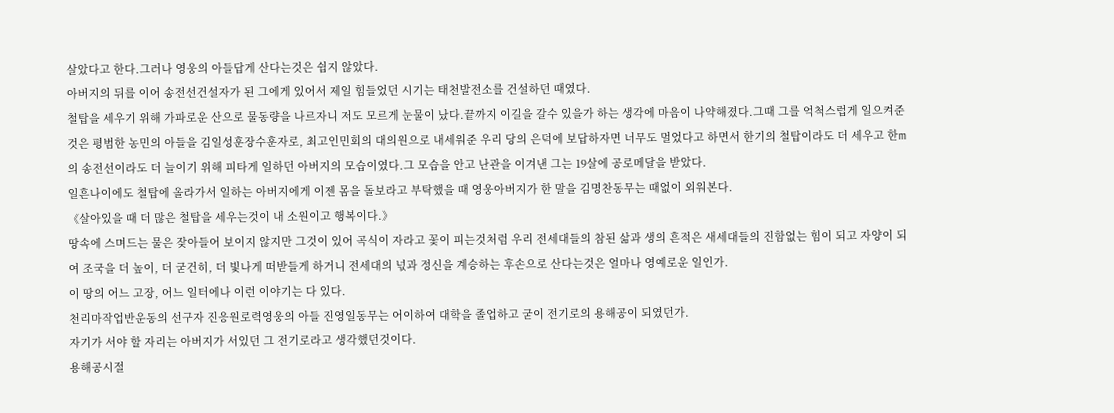살았다고 한다.그러나 영웅의 아들답게 산다는것은 쉽지 않았다.
아버지의 뒤를 이어 송전선건설자가 된 그에게 있어서 제일 힘들었던 시기는 태천발전소를 건설하던 때였다.
철탑을 세우기 위해 가파로운 산으로 물동량을 나르자니 저도 모르게 눈물이 났다.끝까지 이길을 갈수 있을가 하는 생각에 마음이 나약해졌다.그때 그를 억척스럽게 일으켜준것은 평범한 농민의 아들을 김일성훈장수훈자로, 최고인민회의 대의원으로 내세워준 우리 당의 은덕에 보답하자면 너무도 멀었다고 하면서 한기의 철탑이라도 더 세우고 한m의 송전선이라도 더 늘이기 위해 피타게 일하던 아버지의 모습이였다.그 모습을 안고 난관을 이겨낸 그는 19살에 공로메달을 받았다.
일흔나이에도 철탑에 올라가서 일하는 아버지에게 이젠 몸을 돌보라고 부탁했을 때 영웅아버지가 한 말을 김명찬동무는 때없이 외워본다.
《살아있을 때 더 많은 철탑을 세우는것이 내 소원이고 행복이다.》
땅속에 스며드는 물은 잦아들어 보이지 않지만 그것이 있어 곡식이 자라고 꽃이 피는것처럼 우리 전세대들의 참된 삶과 생의 흔적은 새세대들의 진함없는 힘이 되고 자양이 되여 조국을 더 높이, 더 굳건히, 더 빛나게 떠받들게 하거니 전세대의 넋과 정신을 계승하는 후손으로 산다는것은 얼마나 영예로운 일인가.
이 땅의 어느 고장, 어느 일터에나 이런 이야기는 다 있다.
천리마작업반운동의 선구자 진응원로력영웅의 아들 진영일동무는 어이하여 대학을 졸업하고 굳이 전기로의 용해공이 되였던가.
자기가 서야 할 자리는 아버지가 서있던 그 전기로라고 생각했던것이다.
용해공시절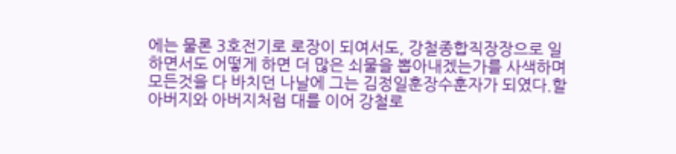에는 물론 3호전기로 로장이 되여서도, 강철종합직장장으로 일하면서도 어떻게 하면 더 많은 쇠물을 뽑아내겠는가를 사색하며 모든것을 다 바치던 나날에 그는 김정일훈장수훈자가 되였다.할아버지와 아버지처럼 대를 이어 강철로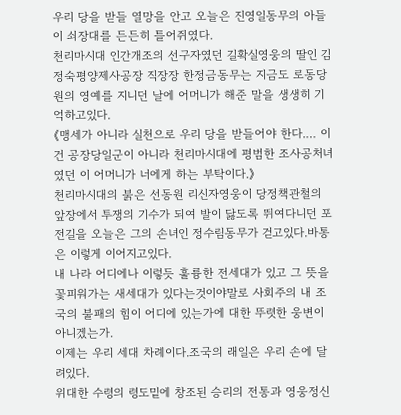우리 당을 받들 열망을 안고 오늘은 진영일동무의 아들이 쇠장대를 든든히 틀어쥐였다.
천리마시대 인간개조의 선구자였던 길확실영웅의 딸인 김정숙평양제사공장 직장장 한정금동무는 지금도 로동당원의 영예를 지니던 날에 어머니가 해준 말을 생생히 기억하고있다.
《맹세가 아니라 실천으로 우리 당을 받들어야 한다.… 이건 공장당일군이 아니라 천리마시대에 평범한 조사공처녀였던 이 어머니가 너에게 하는 부탁이다.》
천리마시대의 붉은 선동원 리신자영웅이 당정책관철의 앞장에서 투쟁의 기수가 되여 발이 닳도록 뛰여다니던 포전길을 오늘은 그의 손녀인 정수림동무가 걷고있다.바통은 이렇게 이어지고있다.
내 나라 어디에나 이렇듯 훌륭한 전세대가 있고 그 뜻을 꽃피워가는 새세대가 있다는것이야말로 사회주의 내 조국의 불패의 힘이 어디에 있는가에 대한 뚜렷한 웅변이 아니겠는가.
이제는 우리 세대 차례이다.조국의 래일은 우리 손에 달려있다.
위대한 수령의 령도밑에 창조된 승리의 전통과 영웅정신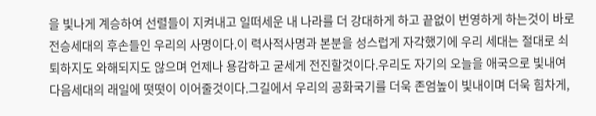을 빛나게 계승하여 선렬들이 지켜내고 일떠세운 내 나라를 더 강대하게 하고 끝없이 번영하게 하는것이 바로 전승세대의 후손들인 우리의 사명이다.이 력사적사명과 본분을 성스럽게 자각했기에 우리 세대는 절대로 쇠퇴하지도 와해되지도 않으며 언제나 용감하고 굳세게 전진할것이다.우리도 자기의 오늘을 애국으로 빛내여 다음세대의 래일에 떳떳이 이어줄것이다.그길에서 우리의 공화국기를 더욱 존엄높이 빛내이며 더욱 힘차게,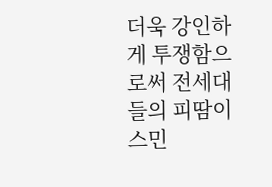더욱 강인하게 투쟁함으로써 전세대들의 피땀이 스민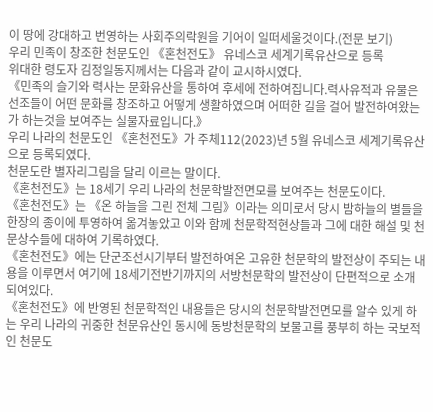이 땅에 강대하고 번영하는 사회주의락원을 기어이 일떠세울것이다.(전문 보기)
우리 민족이 창조한 천문도인 《혼천전도》 유네스코 세계기록유산으로 등록
위대한 령도자 김정일동지께서는 다음과 같이 교시하시였다.
《민족의 슬기와 력사는 문화유산을 통하여 후세에 전하여집니다.력사유적과 유물은 선조들이 어떤 문화를 창조하고 어떻게 생활하였으며 어떠한 길을 걸어 발전하여왔는가 하는것을 보여주는 실물자료입니다.》
우리 나라의 천문도인 《혼천전도》가 주체112(2023)년 5월 유네스코 세계기록유산으로 등록되였다.
천문도란 별자리그림을 달리 이르는 말이다.
《혼천전도》는 18세기 우리 나라의 천문학발전면모를 보여주는 천문도이다.
《혼천전도》는 《온 하늘을 그린 전체 그림》이라는 의미로서 당시 밤하늘의 별들을 한장의 종이에 투영하여 옮겨놓았고 이와 함께 천문학적현상들과 그에 대한 해설 및 천문상수들에 대하여 기록하였다.
《혼천전도》에는 단군조선시기부터 발전하여온 고유한 천문학의 발전상이 주되는 내용을 이루면서 여기에 18세기전반기까지의 서방천문학의 발전상이 단편적으로 소개되여있다.
《혼천전도》에 반영된 천문학적인 내용들은 당시의 천문학발전면모를 알수 있게 하는 우리 나라의 귀중한 천문유산인 동시에 동방천문학의 보물고를 풍부히 하는 국보적인 천문도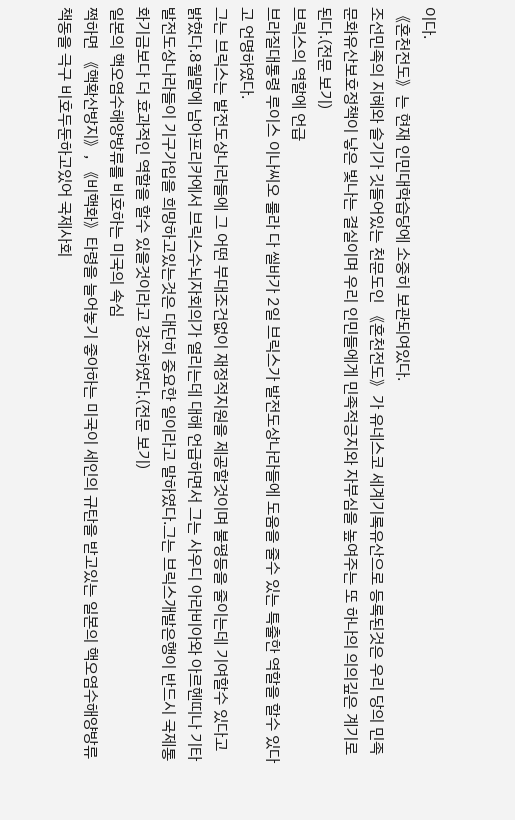이다.
《혼천전도》는 현재 인민대학습당에 소중히 보관되여있다.
조선민족의 지혜와 슬기가 깃들어있는 천문도인 《혼천전도》가 유네스코 세계기록유산으로 등록된것은 우리 당의 민족문화유산보호정책이 낳은 빛나는 결실이며 우리 인민들에게 민족적긍지와 자부심을 높여주는 또 하나의 의의깊은 계기로 된다.(전문 보기)
브릭스의 역할에 언급
브라질대통령 루이스 이나씨오 룰라 다 씰바가 2일 브릭스가 발전도상나라들에 도움을 줄수 있는 특출한 역할을 할수 있다고 언명하였다.
그는 브릭스는 발전도상나라들에 그 어떤 부대조건없이 재정적지원을 제공할것이며 불평등을 줄이는데 기여할수 있다고 밝혔다.8월말에 남아프리카에서 브릭스수뇌자회의가 열리는데 대해 언급하면서 그는 사우디 아라비아와 아르헨띠나 기타 발전도상나라들이 기구가입을 희망하고있는것은 대단히 중요한 일이라고 말하였다.그는 브릭스개발은행이 반드시 국제통화기금보다 더 효과적인 역할을 할수 있을것이라고 강조하였다.(전문 보기)
일본의 핵오염수해양방류를 비호하는 미국의 속심
쩍하면 《핵확산방지》, 《비핵화》타령을 늘어놓기 좋아하는 미국이 세인의 규탄을 받고있는 일본의 핵오염수해양방류책동을 극구 비호두둔하고있어 국제사회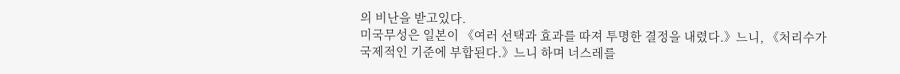의 비난을 받고있다.
미국무성은 일본이 《여러 선택과 효과를 따져 투명한 결정을 내렸다.》느니, 《처리수가 국제적인 기준에 부합된다.》느니 하며 너스레를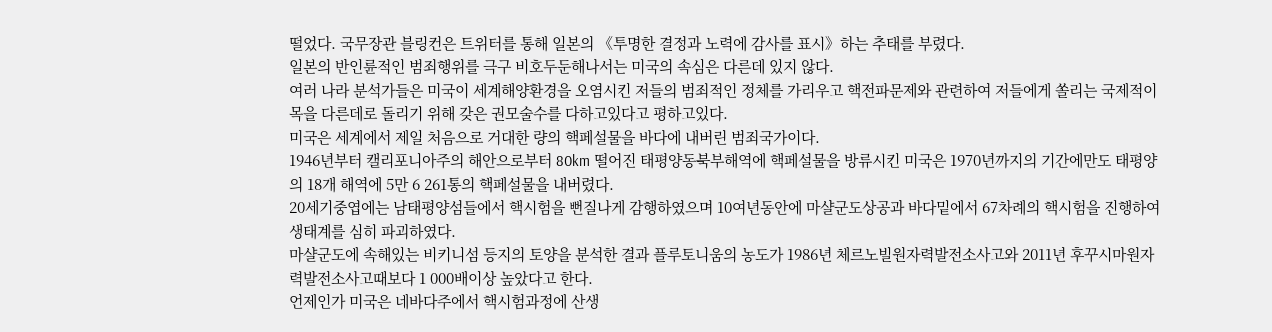떨었다. 국무장관 블링컨은 트위터를 통해 일본의 《투명한 결정과 노력에 감사를 표시》하는 추태를 부렸다.
일본의 반인륜적인 범죄행위를 극구 비호두둔해나서는 미국의 속심은 다른데 있지 않다.
여러 나라 분석가들은 미국이 세계해양환경을 오염시킨 저들의 범죄적인 정체를 가리우고 핵전파문제와 관련하여 저들에게 쏠리는 국제적이목을 다른데로 돌리기 위해 갖은 권모술수를 다하고있다고 평하고있다.
미국은 세계에서 제일 처음으로 거대한 량의 핵페설물을 바다에 내버린 범죄국가이다.
1946년부터 캘리포니아주의 해안으로부터 80km 떨어진 태평양동북부해역에 핵페설물을 방류시킨 미국은 1970년까지의 기간에만도 태평양의 18개 해역에 5만 6 261통의 핵페설물을 내버렸다.
20세기중엽에는 남태평양섬들에서 핵시험을 뻔질나게 감행하였으며 10여년동안에 마샬군도상공과 바다밑에서 67차례의 핵시험을 진행하여 생태계를 심히 파괴하였다.
마샬군도에 속해있는 비키니섬 등지의 토양을 분석한 결과 플루토니움의 농도가 1986년 체르노빌원자력발전소사고와 2011년 후꾸시마원자력발전소사고때보다 1 000배이상 높았다고 한다.
언제인가 미국은 네바다주에서 핵시험과정에 산생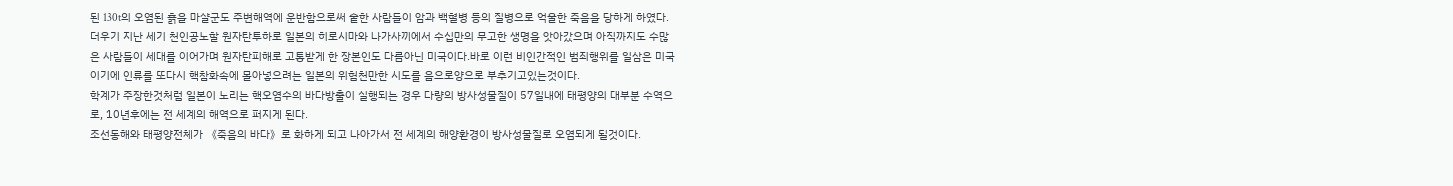된 130t의 오염된 흙을 마샬군도 주변해역에 운반함으로써 숱한 사람들이 암과 백혈병 등의 질병으로 억울한 죽음을 당하게 하였다.
더우기 지난 세기 천인공노할 원자탄투하로 일본의 히로시마와 나가사끼에서 수십만의 무고한 생명을 앗아갔으며 아직까지도 수많은 사람들이 세대를 이어가며 원자탄피해로 고통받게 한 장본인도 다름아닌 미국이다.바로 이런 비인간적인 범죄행위를 일삼은 미국이기에 인류를 또다시 핵참화속에 몰아넣으려는 일본의 위험천만한 시도를 음으로양으로 부추기고있는것이다.
학계가 주장한것처럼 일본이 노리는 핵오염수의 바다방출이 실행되는 경우 다량의 방사성물질이 57일내에 태평양의 대부분 수역으로, 10년후에는 전 세계의 해역으로 퍼지게 된다.
조선동해와 태평양전체가 《죽음의 바다》로 화하게 되고 나아가서 전 세계의 해양환경이 방사성물질로 오염되게 될것이다.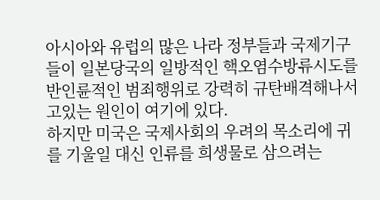아시아와 유럽의 많은 나라 정부들과 국제기구들이 일본당국의 일방적인 핵오염수방류시도를 반인륜적인 범죄행위로 강력히 규탄배격해나서고있는 원인이 여기에 있다.
하지만 미국은 국제사회의 우려의 목소리에 귀를 기울일 대신 인류를 희생물로 삼으려는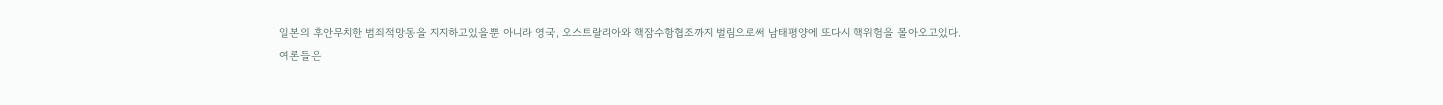일본의 후안무치한 범죄적망동을 지지하고있을뿐 아니라 영국, 오스트랄리아와 핵잠수함협조까지 벌림으로써 남태평양에 또다시 핵위험을 몰아오고있다.
여론들은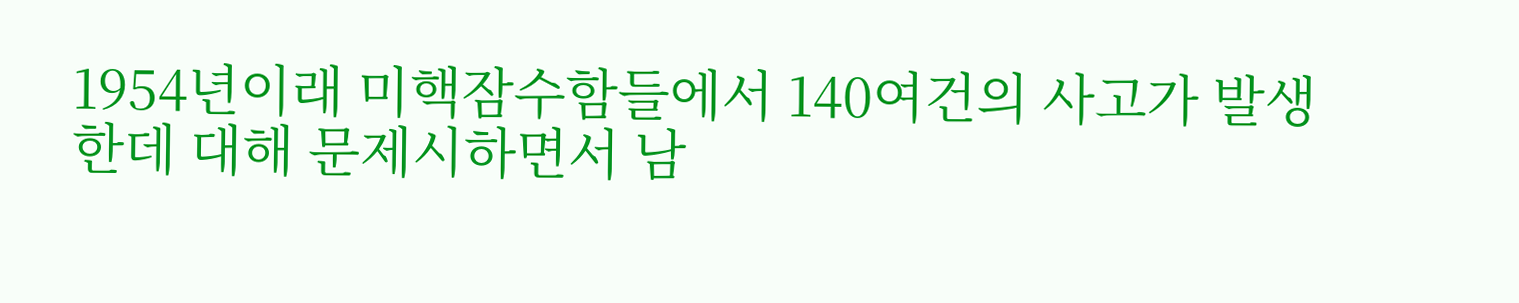1954년이래 미핵잠수함들에서 140여건의 사고가 발생한데 대해 문제시하면서 남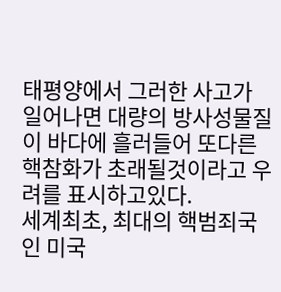태평양에서 그러한 사고가 일어나면 대량의 방사성물질이 바다에 흘러들어 또다른 핵참화가 초래될것이라고 우려를 표시하고있다.
세계최초, 최대의 핵범죄국인 미국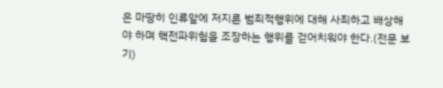은 마땅히 인류앞에 저지른 범죄적행위에 대해 사죄하고 배상해야 하며 핵전파위험을 조장하는 행위를 걷어치워야 한다.(전문 보기)